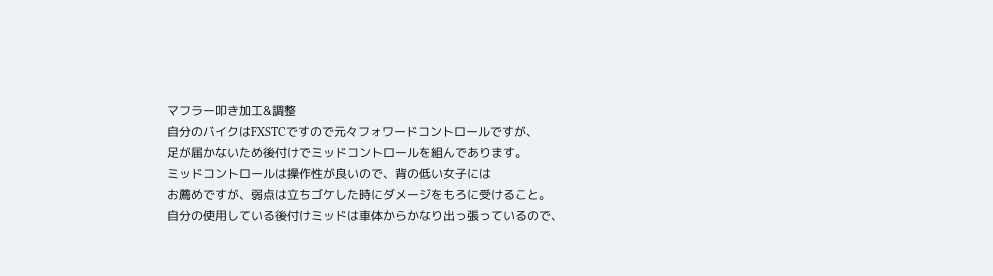マフラー叩き加工&調整
自分のバイクはFXSTCですので元々フォワードコントロールですが、
足が届かないため後付けでミッドコントロールを組んであります。
ミッドコントロールは操作性が良いので、背の低い女子には
お薦めですが、弱点は立ちゴケした時にダメージをもろに受けること。
自分の使用している後付けミッドは車体からかなり出っ張っているので、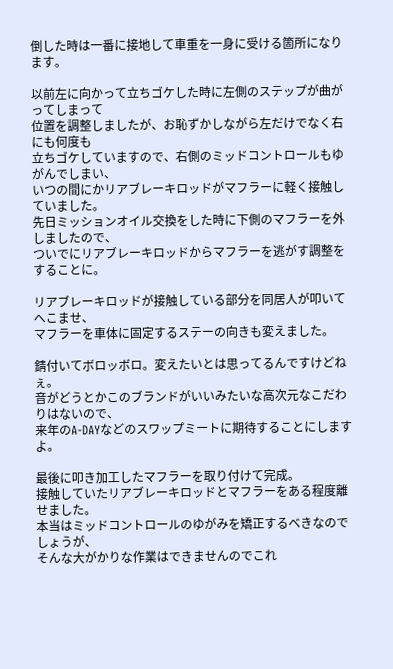倒した時は一番に接地して車重を一身に受ける箇所になります。

以前左に向かって立ちゴケした時に左側のステップが曲がってしまって
位置を調整しましたが、お恥ずかしながら左だけでなく右にも何度も
立ちゴケしていますので、右側のミッドコントロールもゆがんでしまい、
いつの間にかリアブレーキロッドがマフラーに軽く接触していました。
先日ミッションオイル交換をした時に下側のマフラーを外しましたので、
ついでにリアブレーキロッドからマフラーを逃がす調整をすることに。

リアブレーキロッドが接触している部分を同居人が叩いてへこませ、
マフラーを車体に固定するステーの向きも変えました。

錆付いてボロッボロ。変えたいとは思ってるんですけどねぇ。
音がどうとかこのブランドがいいみたいな高次元なこだわりはないので、
来年のA-DAYなどのスワップミートに期待することにしますよ。

最後に叩き加工したマフラーを取り付けて完成。
接触していたリアブレーキロッドとマフラーをある程度離せました。
本当はミッドコントロールのゆがみを矯正するべきなのでしょうが、
そんな大がかりな作業はできませんのでこれ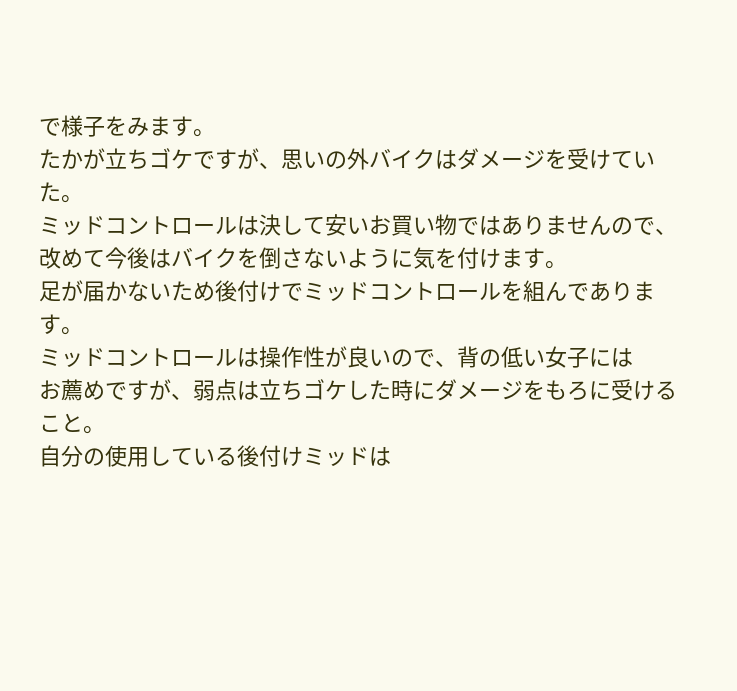で様子をみます。
たかが立ちゴケですが、思いの外バイクはダメージを受けていた。
ミッドコントロールは決して安いお買い物ではありませんので、
改めて今後はバイクを倒さないように気を付けます。
足が届かないため後付けでミッドコントロールを組んであります。
ミッドコントロールは操作性が良いので、背の低い女子には
お薦めですが、弱点は立ちゴケした時にダメージをもろに受けること。
自分の使用している後付けミッドは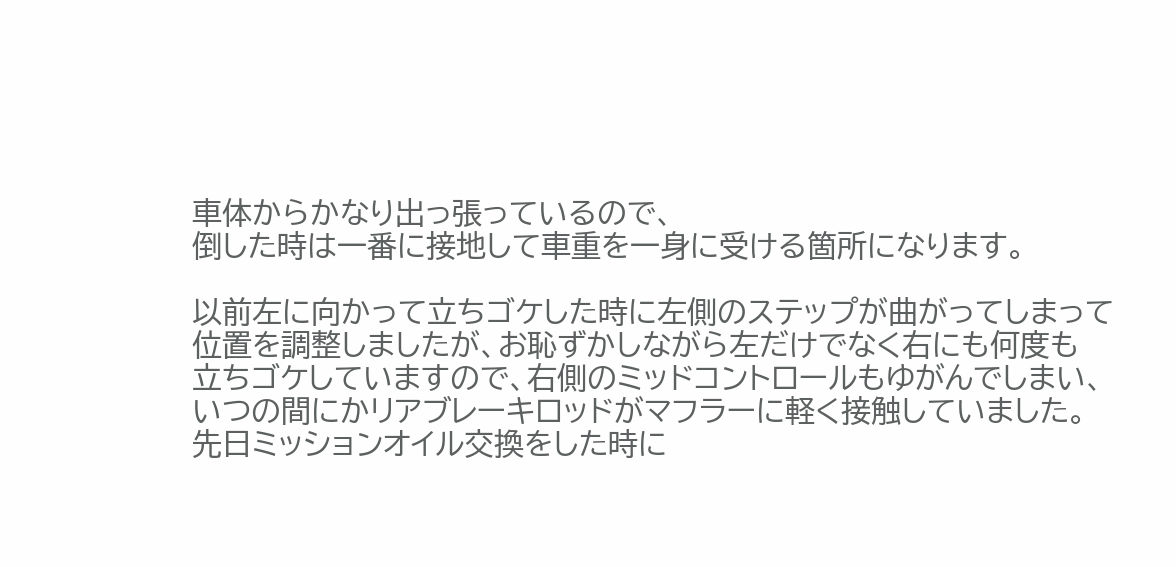車体からかなり出っ張っているので、
倒した時は一番に接地して車重を一身に受ける箇所になります。

以前左に向かって立ちゴケした時に左側のステップが曲がってしまって
位置を調整しましたが、お恥ずかしながら左だけでなく右にも何度も
立ちゴケしていますので、右側のミッドコントロールもゆがんでしまい、
いつの間にかリアブレーキロッドがマフラーに軽く接触していました。
先日ミッションオイル交換をした時に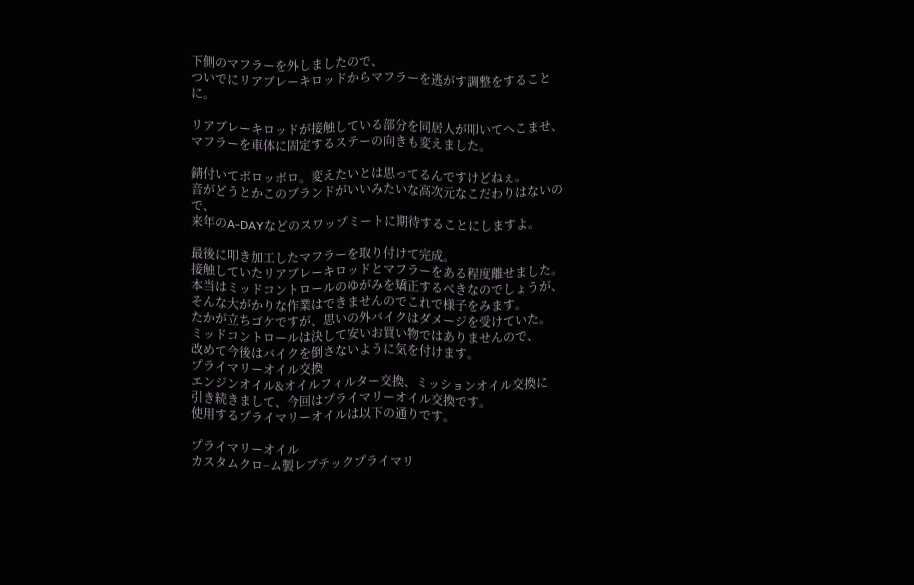下側のマフラーを外しましたので、
ついでにリアブレーキロッドからマフラーを逃がす調整をすることに。

リアブレーキロッドが接触している部分を同居人が叩いてへこませ、
マフラーを車体に固定するステーの向きも変えました。

錆付いてボロッボロ。変えたいとは思ってるんですけどねぇ。
音がどうとかこのブランドがいいみたいな高次元なこだわりはないので、
来年のA-DAYなどのスワップミートに期待することにしますよ。

最後に叩き加工したマフラーを取り付けて完成。
接触していたリアブレーキロッドとマフラーをある程度離せました。
本当はミッドコントロールのゆがみを矯正するべきなのでしょうが、
そんな大がかりな作業はできませんのでこれで様子をみます。
たかが立ちゴケですが、思いの外バイクはダメージを受けていた。
ミッドコントロールは決して安いお買い物ではありませんので、
改めて今後はバイクを倒さないように気を付けます。
プライマリーオイル交換
エンジンオイル&オイルフィルター交換、ミッションオイル交換に
引き続きまして、今回はプライマリーオイル交換です。
使用するプライマリーオイルは以下の通りです。

プライマリーオイル
カスタムクロ−ム製レブテックプライマリ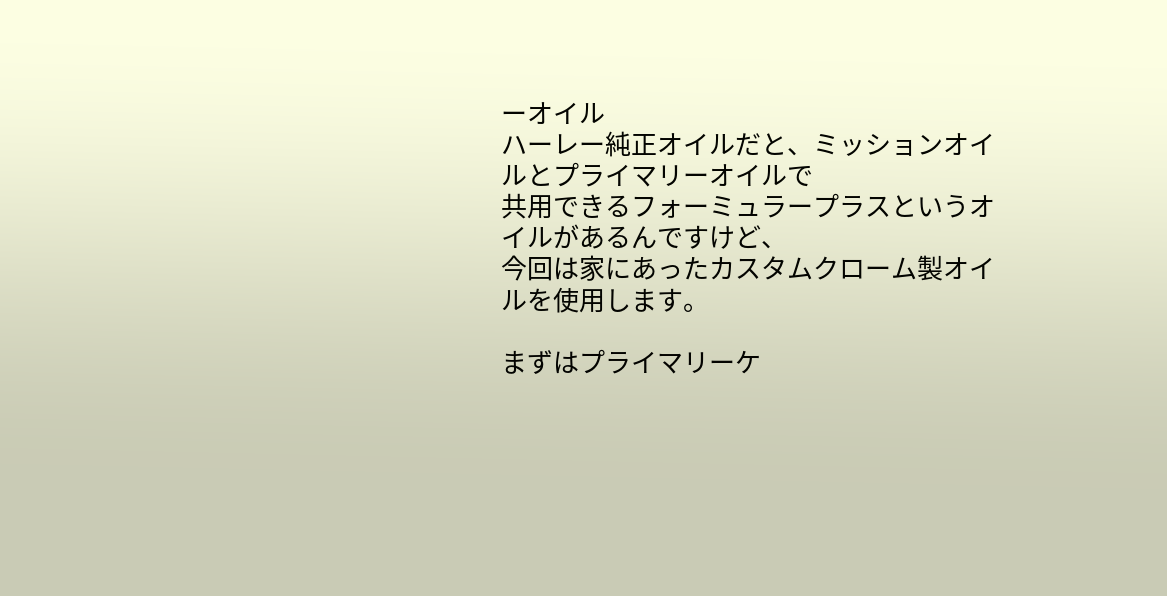ーオイル
ハーレー純正オイルだと、ミッションオイルとプライマリーオイルで
共用できるフォーミュラープラスというオイルがあるんですけど、
今回は家にあったカスタムクローム製オイルを使用します。

まずはプライマリーケ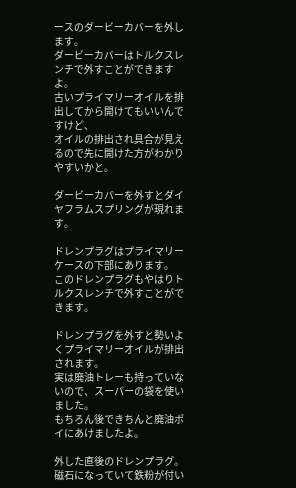ースのダービーカバーを外します。
ダービーカバーはトルクスレンチで外すことができますよ。
古いプライマリーオイルを排出してから開けてもいいんですけど、
オイルの排出され具合が見えるので先に開けた方がわかりやすいかと。

ダービーカバーを外すとダイヤフラムスプリングが現れます。

ドレンプラグはプライマリーケースの下部にあります。
このドレンプラグもやはりトルクスレンチで外すことができます。

ドレンプラグを外すと勢いよくプライマリーオイルが排出されます。
実は廃油トレーも持っていないので、スーパーの袋を使いました。
もちろん後できちんと廃油ポイにあけましたよ。

外した直後のドレンプラグ。磁石になっていて鉄粉が付い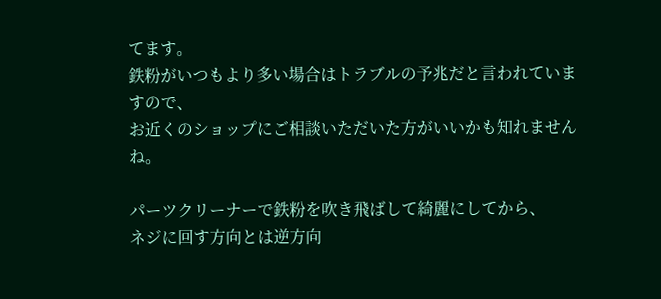てます。
鉄粉がいつもより多い場合はトラブルの予兆だと言われていますので、
お近くのショップにご相談いただいた方がいいかも知れませんね。

パーツクリーナーで鉄粉を吹き飛ばして綺麗にしてから、
ネジに回す方向とは逆方向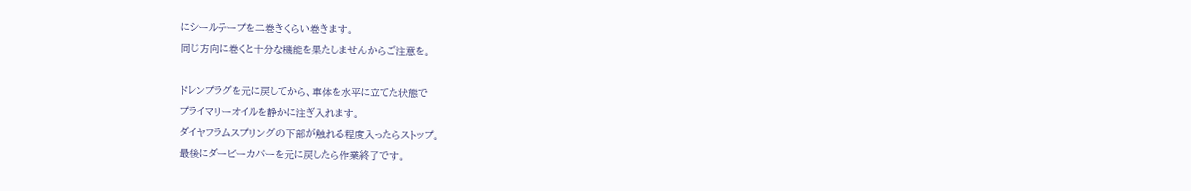にシールテープを二巻きくらい巻きます。
同じ方向に巻くと十分な機能を果たしませんからご注意を。

ドレンプラグを元に戻してから、車体を水平に立てた状態で
プライマリーオイルを静かに注ぎ入れます。
ダイヤフラムスプリングの下部が触れる程度入ったらストップ。
最後にダービーカバーを元に戻したら作業終了です。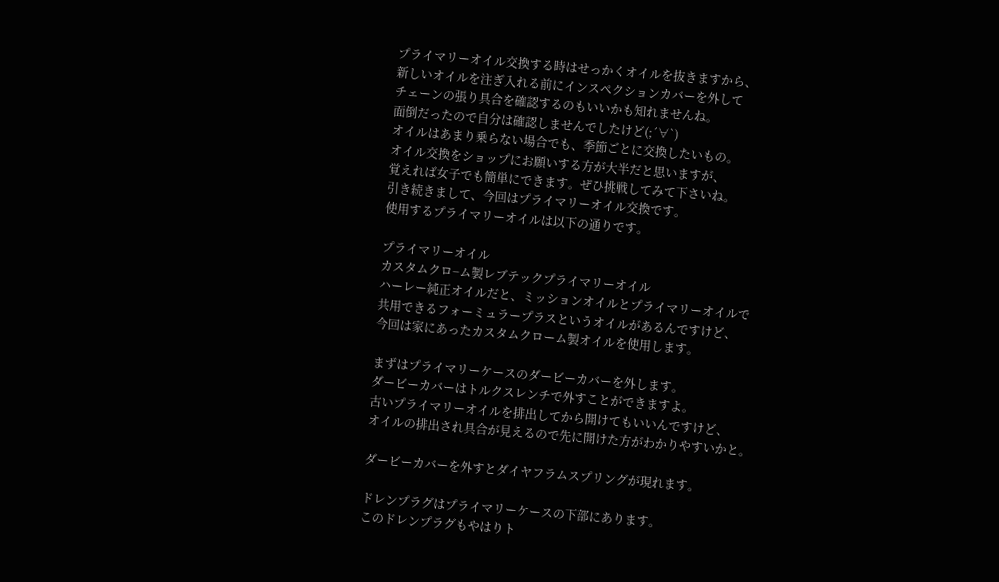プライマリーオイル交換する時はせっかくオイルを抜きますから、
新しいオイルを注ぎ入れる前にインスペクションカバーを外して
チェーンの張り具合を確認するのもいいかも知れませんね。
面倒だったので自分は確認しませんでしたけど(;´∀`)
オイルはあまり乗らない場合でも、季節ごとに交換したいもの。
オイル交換をショップにお願いする方が大半だと思いますが、
覚えれば女子でも簡単にできます。ぜひ挑戦してみて下さいね。
引き続きまして、今回はプライマリーオイル交換です。
使用するプライマリーオイルは以下の通りです。

プライマリーオイル
カスタムクロ−ム製レブテックプライマリーオイル
ハーレー純正オイルだと、ミッションオイルとプライマリーオイルで
共用できるフォーミュラープラスというオイルがあるんですけど、
今回は家にあったカスタムクローム製オイルを使用します。

まずはプライマリーケースのダービーカバーを外します。
ダービーカバーはトルクスレンチで外すことができますよ。
古いプライマリーオイルを排出してから開けてもいいんですけど、
オイルの排出され具合が見えるので先に開けた方がわかりやすいかと。

ダービーカバーを外すとダイヤフラムスプリングが現れます。

ドレンプラグはプライマリーケースの下部にあります。
このドレンプラグもやはりト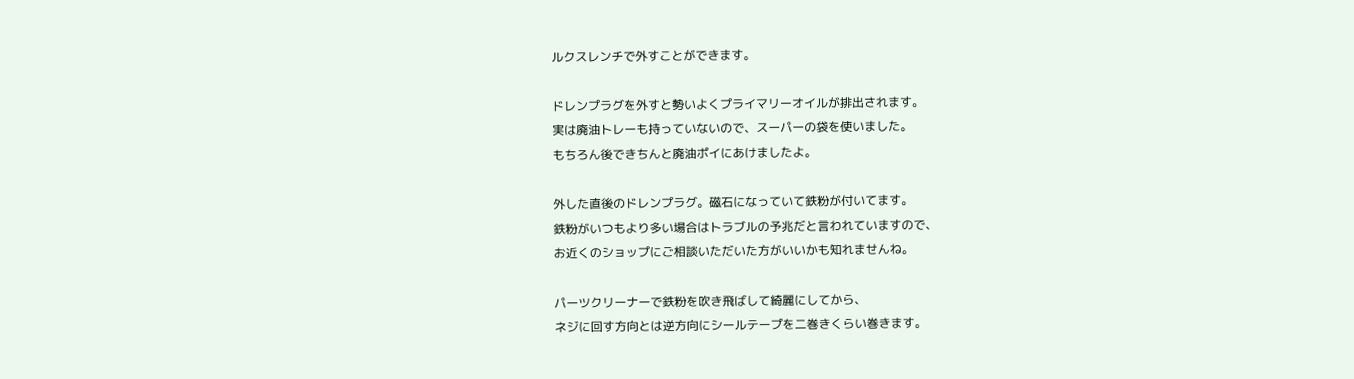ルクスレンチで外すことができます。

ドレンプラグを外すと勢いよくプライマリーオイルが排出されます。
実は廃油トレーも持っていないので、スーパーの袋を使いました。
もちろん後できちんと廃油ポイにあけましたよ。

外した直後のドレンプラグ。磁石になっていて鉄粉が付いてます。
鉄粉がいつもより多い場合はトラブルの予兆だと言われていますので、
お近くのショップにご相談いただいた方がいいかも知れませんね。

パーツクリーナーで鉄粉を吹き飛ばして綺麗にしてから、
ネジに回す方向とは逆方向にシールテープを二巻きくらい巻きます。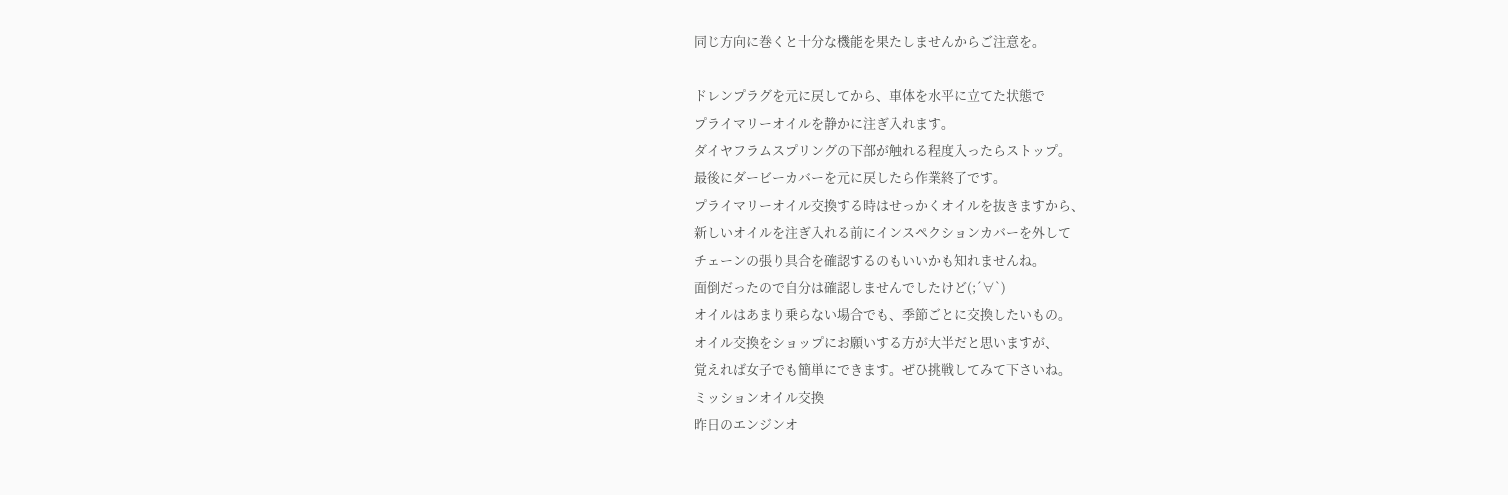同じ方向に巻くと十分な機能を果たしませんからご注意を。

ドレンプラグを元に戻してから、車体を水平に立てた状態で
プライマリーオイルを静かに注ぎ入れます。
ダイヤフラムスプリングの下部が触れる程度入ったらストップ。
最後にダービーカバーを元に戻したら作業終了です。
プライマリーオイル交換する時はせっかくオイルを抜きますから、
新しいオイルを注ぎ入れる前にインスペクションカバーを外して
チェーンの張り具合を確認するのもいいかも知れませんね。
面倒だったので自分は確認しませんでしたけど(;´∀`)
オイルはあまり乗らない場合でも、季節ごとに交換したいもの。
オイル交換をショップにお願いする方が大半だと思いますが、
覚えれば女子でも簡単にできます。ぜひ挑戦してみて下さいね。
ミッションオイル交換
昨日のエンジンオ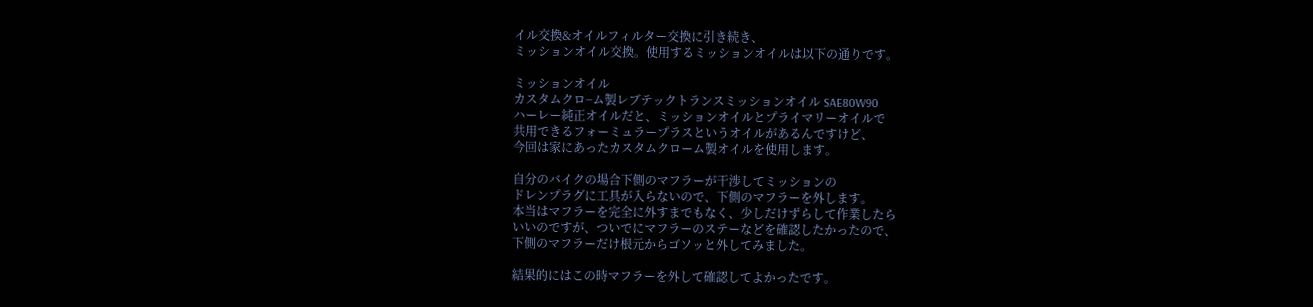イル交換&オイルフィルター交換に引き続き、
ミッションオイル交換。使用するミッションオイルは以下の通りです。

ミッションオイル
カスタムクロ−ム製レブテックトランスミッションオイル SAE80W90
ハーレー純正オイルだと、ミッションオイルとプライマリーオイルで
共用できるフォーミュラープラスというオイルがあるんですけど、
今回は家にあったカスタムクローム製オイルを使用します。

自分のバイクの場合下側のマフラーが干渉してミッションの
ドレンプラグに工具が入らないので、下側のマフラーを外します。
本当はマフラーを完全に外すまでもなく、少しだけずらして作業したら
いいのですが、ついでにマフラーのステーなどを確認したかったので、
下側のマフラーだけ根元からゴソッと外してみました。

結果的にはこの時マフラーを外して確認してよかったです。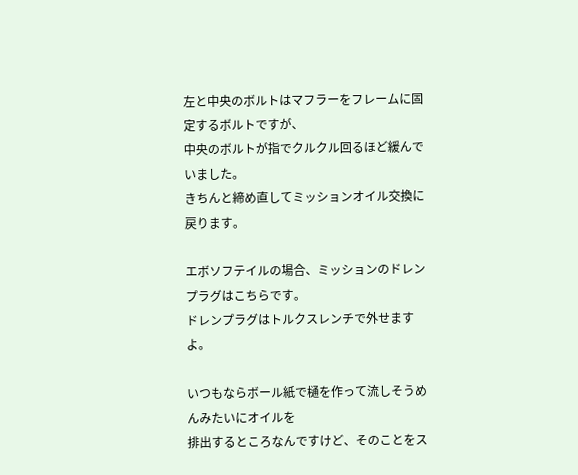左と中央のボルトはマフラーをフレームに固定するボルトですが、
中央のボルトが指でクルクル回るほど緩んでいました。
きちんと締め直してミッションオイル交換に戻ります。

エボソフテイルの場合、ミッションのドレンプラグはこちらです。
ドレンプラグはトルクスレンチで外せますよ。

いつもならボール紙で樋を作って流しそうめんみたいにオイルを
排出するところなんですけど、そのことをス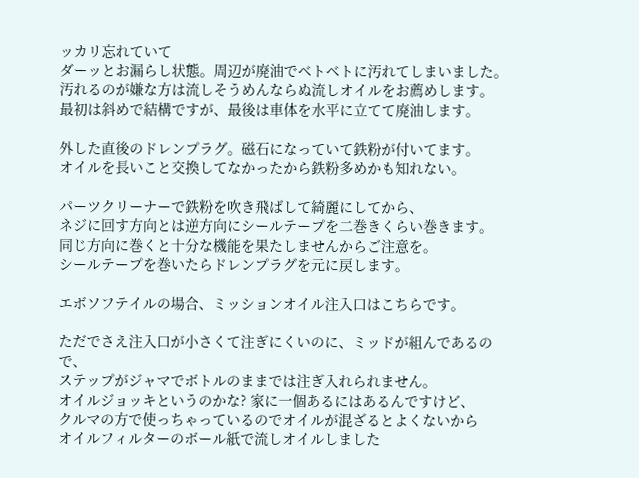ッカリ忘れていて
ダーッとお漏らし状態。周辺が廃油でベトベトに汚れてしまいました。
汚れるのが嫌な方は流しそうめんならぬ流しオイルをお薦めします。
最初は斜めで結構ですが、最後は車体を水平に立てて廃油します。

外した直後のドレンプラグ。磁石になっていて鉄粉が付いてます。
オイルを長いこと交換してなかったから鉄粉多めかも知れない。

パーツクリーナーで鉄粉を吹き飛ばして綺麗にしてから、
ネジに回す方向とは逆方向にシールテープを二巻きくらい巻きます。
同じ方向に巻くと十分な機能を果たしませんからご注意を。
シールテープを巻いたらドレンプラグを元に戻します。

エボソフテイルの場合、ミッションオイル注入口はこちらです。

ただでさえ注入口が小さくて注ぎにくいのに、ミッドが組んであるので、
ステップがジャマでボトルのままでは注ぎ入れられません。
オイルジョッキというのかな? 家に一個あるにはあるんですけど、
クルマの方で使っちゃっているのでオイルが混ざるとよくないから
オイルフィルターのボール紙で流しオイルしました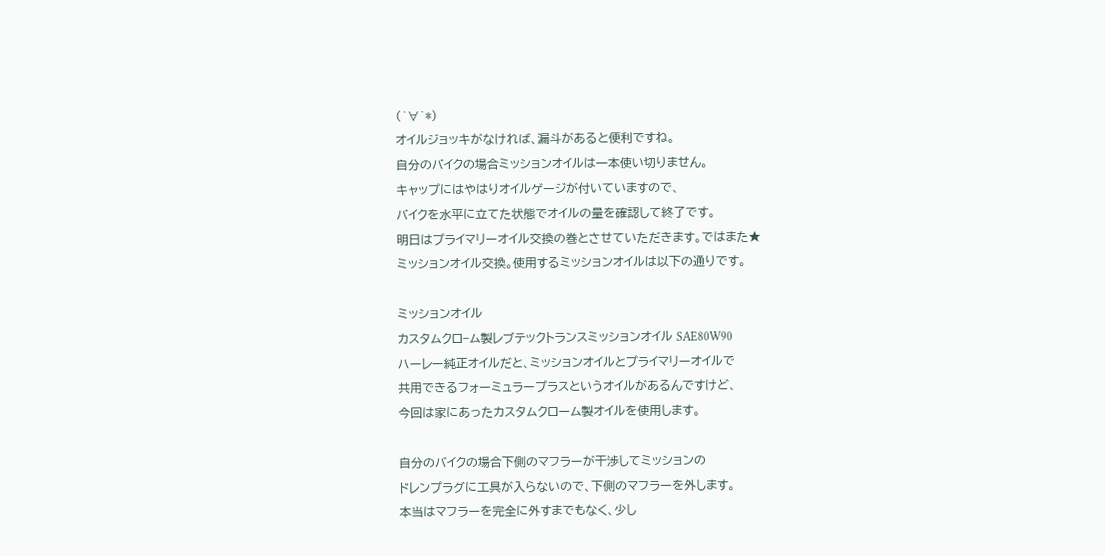(´∀`*)
オイルジョッキがなければ、漏斗があると便利ですね。
自分のバイクの場合ミッションオイルは一本使い切りません。
キャップにはやはりオイルゲージが付いていますので、
バイクを水平に立てた状態でオイルの量を確認して終了です。
明日はプライマリーオイル交換の巻とさせていただきます。ではまた★
ミッションオイル交換。使用するミッションオイルは以下の通りです。

ミッションオイル
カスタムクロ−ム製レブテックトランスミッションオイル SAE80W90
ハーレー純正オイルだと、ミッションオイルとプライマリーオイルで
共用できるフォーミュラープラスというオイルがあるんですけど、
今回は家にあったカスタムクローム製オイルを使用します。

自分のバイクの場合下側のマフラーが干渉してミッションの
ドレンプラグに工具が入らないので、下側のマフラーを外します。
本当はマフラーを完全に外すまでもなく、少し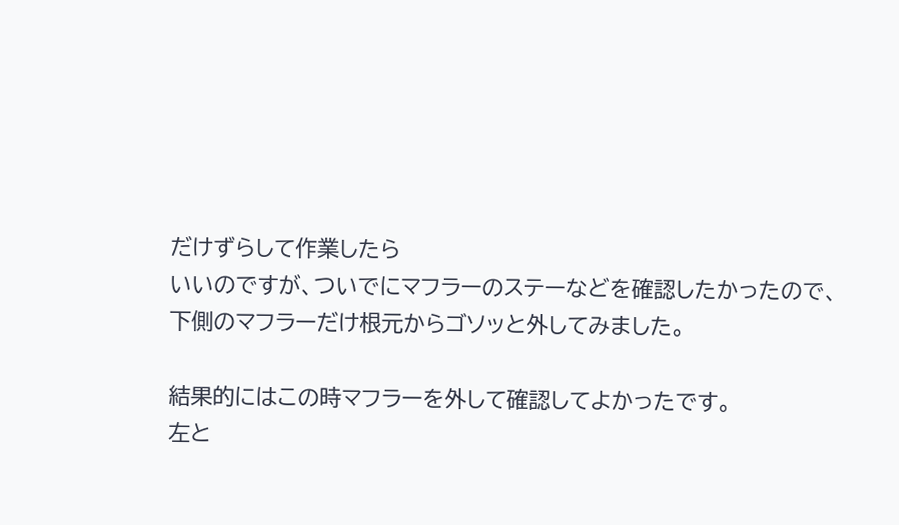だけずらして作業したら
いいのですが、ついでにマフラーのステーなどを確認したかったので、
下側のマフラーだけ根元からゴソッと外してみました。

結果的にはこの時マフラーを外して確認してよかったです。
左と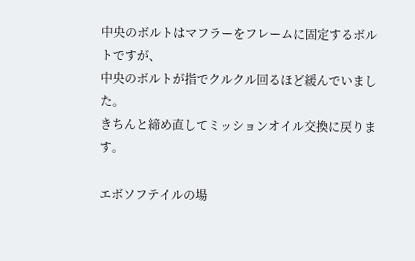中央のボルトはマフラーをフレームに固定するボルトですが、
中央のボルトが指でクルクル回るほど緩んでいました。
きちんと締め直してミッションオイル交換に戻ります。

エボソフテイルの場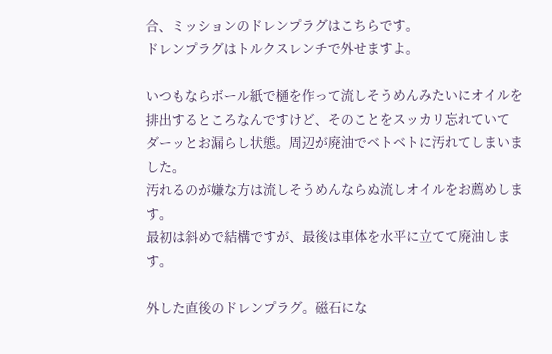合、ミッションのドレンプラグはこちらです。
ドレンプラグはトルクスレンチで外せますよ。

いつもならボール紙で樋を作って流しそうめんみたいにオイルを
排出するところなんですけど、そのことをスッカリ忘れていて
ダーッとお漏らし状態。周辺が廃油でベトベトに汚れてしまいました。
汚れるのが嫌な方は流しそうめんならぬ流しオイルをお薦めします。
最初は斜めで結構ですが、最後は車体を水平に立てて廃油します。

外した直後のドレンプラグ。磁石にな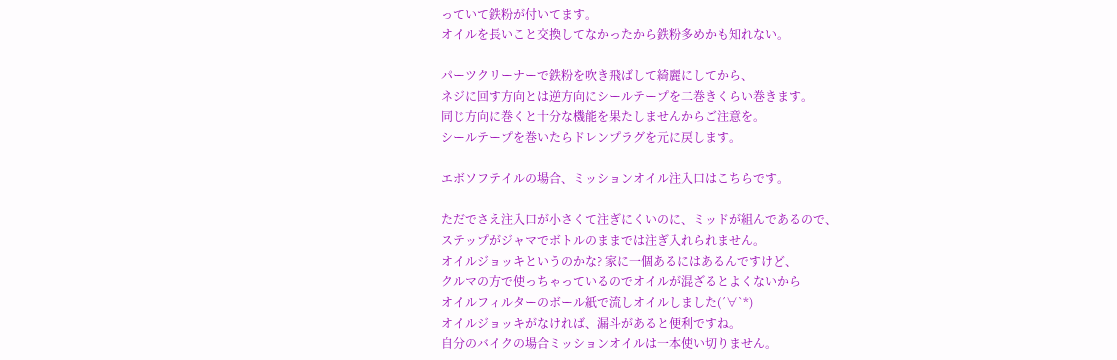っていて鉄粉が付いてます。
オイルを長いこと交換してなかったから鉄粉多めかも知れない。

パーツクリーナーで鉄粉を吹き飛ばして綺麗にしてから、
ネジに回す方向とは逆方向にシールテープを二巻きくらい巻きます。
同じ方向に巻くと十分な機能を果たしませんからご注意を。
シールテープを巻いたらドレンプラグを元に戻します。

エボソフテイルの場合、ミッションオイル注入口はこちらです。

ただでさえ注入口が小さくて注ぎにくいのに、ミッドが組んであるので、
ステップがジャマでボトルのままでは注ぎ入れられません。
オイルジョッキというのかな? 家に一個あるにはあるんですけど、
クルマの方で使っちゃっているのでオイルが混ざるとよくないから
オイルフィルターのボール紙で流しオイルしました(´∀`*)
オイルジョッキがなければ、漏斗があると便利ですね。
自分のバイクの場合ミッションオイルは一本使い切りません。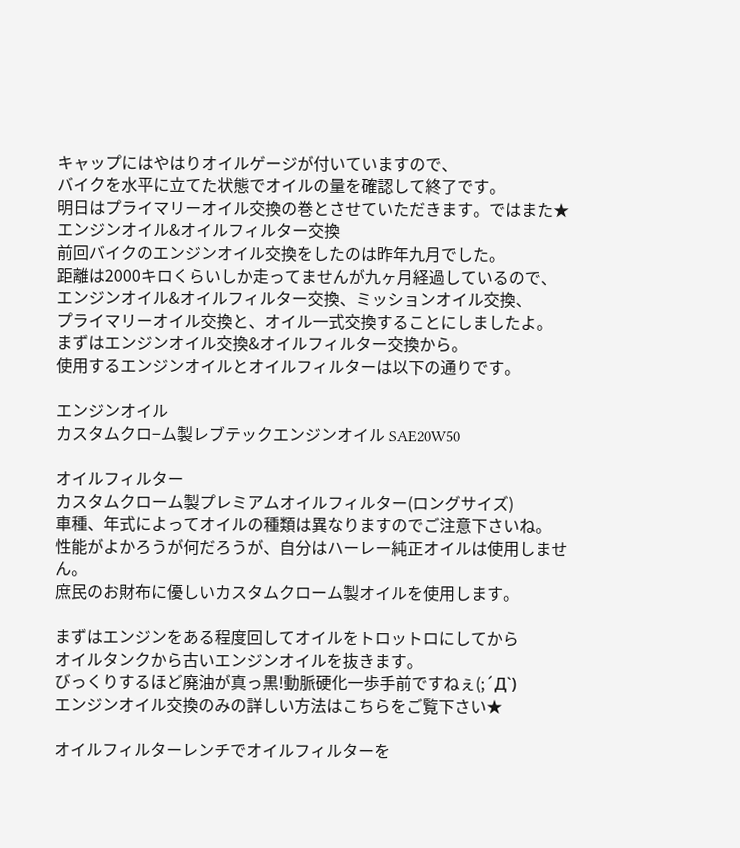キャップにはやはりオイルゲージが付いていますので、
バイクを水平に立てた状態でオイルの量を確認して終了です。
明日はプライマリーオイル交換の巻とさせていただきます。ではまた★
エンジンオイル&オイルフィルター交換
前回バイクのエンジンオイル交換をしたのは昨年九月でした。
距離は2000キロくらいしか走ってませんが九ヶ月経過しているので、
エンジンオイル&オイルフィルター交換、ミッションオイル交換、
プライマリーオイル交換と、オイル一式交換することにしましたよ。
まずはエンジンオイル交換&オイルフィルター交換から。
使用するエンジンオイルとオイルフィルターは以下の通りです。

エンジンオイル
カスタムクロ−ム製レブテックエンジンオイル SAE20W50

オイルフィルター
カスタムクローム製プレミアムオイルフィルター(ロングサイズ)
車種、年式によってオイルの種類は異なりますのでご注意下さいね。
性能がよかろうが何だろうが、自分はハーレー純正オイルは使用しません。
庶民のお財布に優しいカスタムクローム製オイルを使用します。

まずはエンジンをある程度回してオイルをトロットロにしてから
オイルタンクから古いエンジンオイルを抜きます。
びっくりするほど廃油が真っ黒!動脈硬化一歩手前ですねぇ(;´Д`)
エンジンオイル交換のみの詳しい方法はこちらをご覧下さい★

オイルフィルターレンチでオイルフィルターを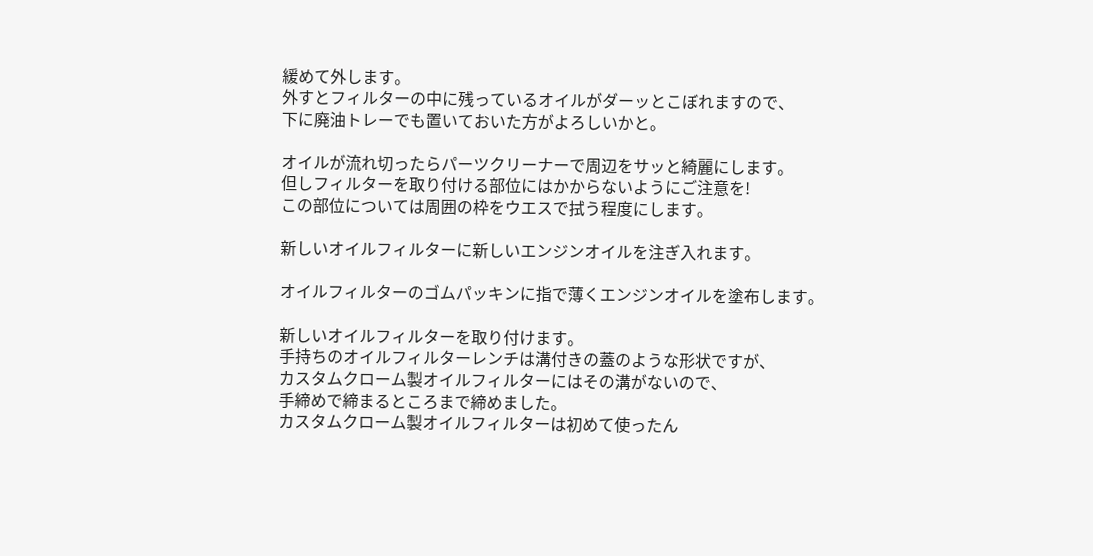緩めて外します。
外すとフィルターの中に残っているオイルがダーッとこぼれますので、
下に廃油トレーでも置いておいた方がよろしいかと。

オイルが流れ切ったらパーツクリーナーで周辺をサッと綺麗にします。
但しフィルターを取り付ける部位にはかからないようにご注意を!
この部位については周囲の枠をウエスで拭う程度にします。

新しいオイルフィルターに新しいエンジンオイルを注ぎ入れます。

オイルフィルターのゴムパッキンに指で薄くエンジンオイルを塗布します。

新しいオイルフィルターを取り付けます。
手持ちのオイルフィルターレンチは溝付きの蓋のような形状ですが、
カスタムクローム製オイルフィルターにはその溝がないので、
手締めで締まるところまで締めました。
カスタムクローム製オイルフィルターは初めて使ったん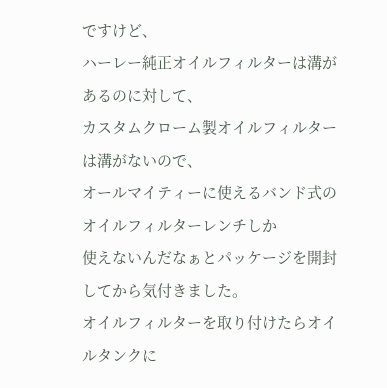ですけど、
ハーレー純正オイルフィルターは溝があるのに対して、
カスタムクローム製オイルフィルターは溝がないので、
オールマイティーに使えるバンド式のオイルフィルターレンチしか
使えないんだなぁとパッケージを開封してから気付きました。
オイルフィルターを取り付けたらオイルタンクに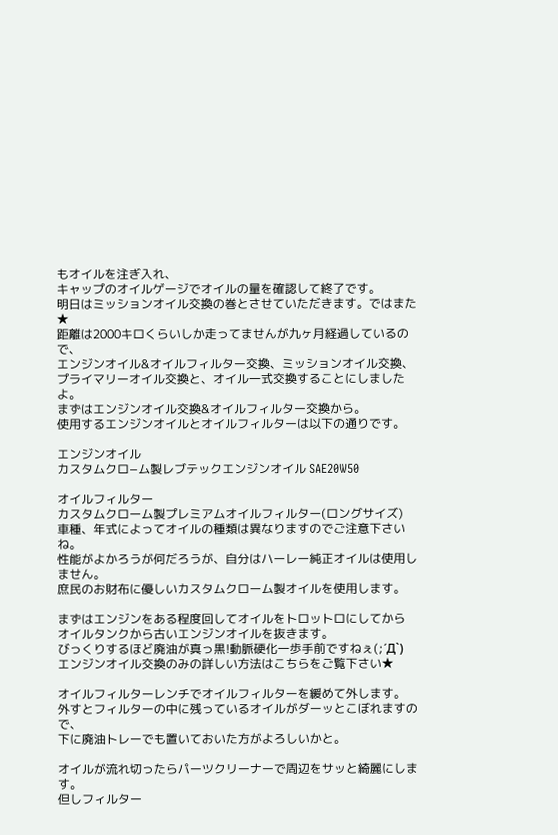もオイルを注ぎ入れ、
キャップのオイルゲージでオイルの量を確認して終了です。
明日はミッションオイル交換の巻とさせていただきます。ではまた★
距離は2000キロくらいしか走ってませんが九ヶ月経過しているので、
エンジンオイル&オイルフィルター交換、ミッションオイル交換、
プライマリーオイル交換と、オイル一式交換することにしましたよ。
まずはエンジンオイル交換&オイルフィルター交換から。
使用するエンジンオイルとオイルフィルターは以下の通りです。

エンジンオイル
カスタムクロ−ム製レブテックエンジンオイル SAE20W50

オイルフィルター
カスタムクローム製プレミアムオイルフィルター(ロングサイズ)
車種、年式によってオイルの種類は異なりますのでご注意下さいね。
性能がよかろうが何だろうが、自分はハーレー純正オイルは使用しません。
庶民のお財布に優しいカスタムクローム製オイルを使用します。

まずはエンジンをある程度回してオイルをトロットロにしてから
オイルタンクから古いエンジンオイルを抜きます。
びっくりするほど廃油が真っ黒!動脈硬化一歩手前ですねぇ(;´Д`)
エンジンオイル交換のみの詳しい方法はこちらをご覧下さい★

オイルフィルターレンチでオイルフィルターを緩めて外します。
外すとフィルターの中に残っているオイルがダーッとこぼれますので、
下に廃油トレーでも置いておいた方がよろしいかと。

オイルが流れ切ったらパーツクリーナーで周辺をサッと綺麗にします。
但しフィルター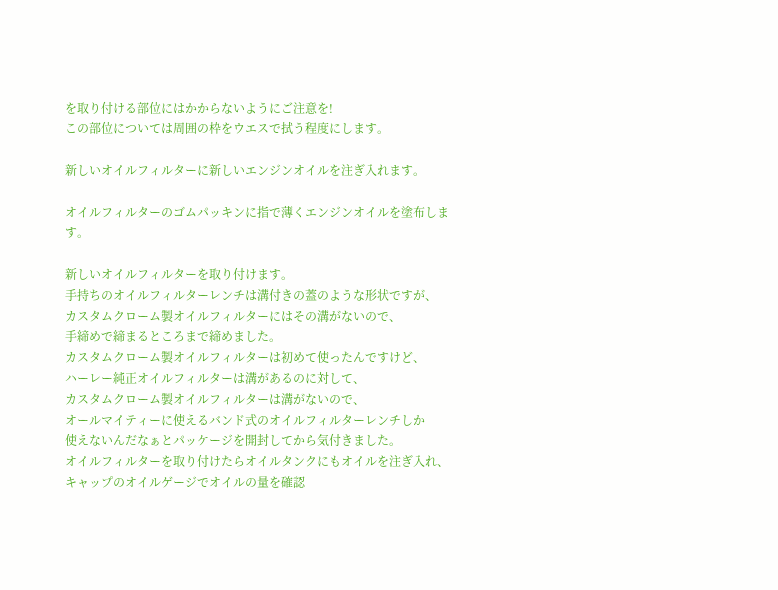を取り付ける部位にはかからないようにご注意を!
この部位については周囲の枠をウエスで拭う程度にします。

新しいオイルフィルターに新しいエンジンオイルを注ぎ入れます。

オイルフィルターのゴムパッキンに指で薄くエンジンオイルを塗布します。

新しいオイルフィルターを取り付けます。
手持ちのオイルフィルターレンチは溝付きの蓋のような形状ですが、
カスタムクローム製オイルフィルターにはその溝がないので、
手締めで締まるところまで締めました。
カスタムクローム製オイルフィルターは初めて使ったんですけど、
ハーレー純正オイルフィルターは溝があるのに対して、
カスタムクローム製オイルフィルターは溝がないので、
オールマイティーに使えるバンド式のオイルフィルターレンチしか
使えないんだなぁとパッケージを開封してから気付きました。
オイルフィルターを取り付けたらオイルタンクにもオイルを注ぎ入れ、
キャップのオイルゲージでオイルの量を確認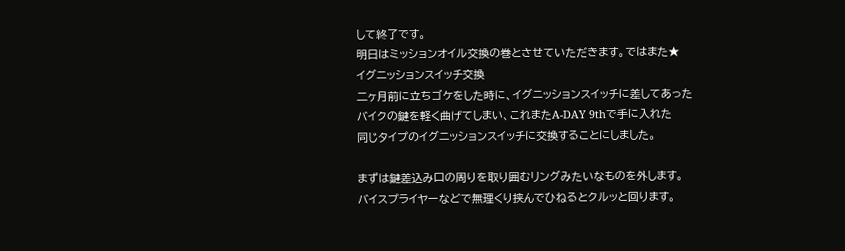して終了です。
明日はミッションオイル交換の巻とさせていただきます。ではまた★
イグニッションスイッチ交換
二ヶ月前に立ちゴケをした時に、イグニッションスイッチに差してあった
バイクの鍵を軽く曲げてしまい、これまたA-DAY 9thで手に入れた
同じタイプのイグニッションスイッチに交換することにしました。

まずは鍵差込み口の周りを取り囲むリングみたいなものを外します。
バイスプライヤーなどで無理くり挟んでひねるとクルッと回ります。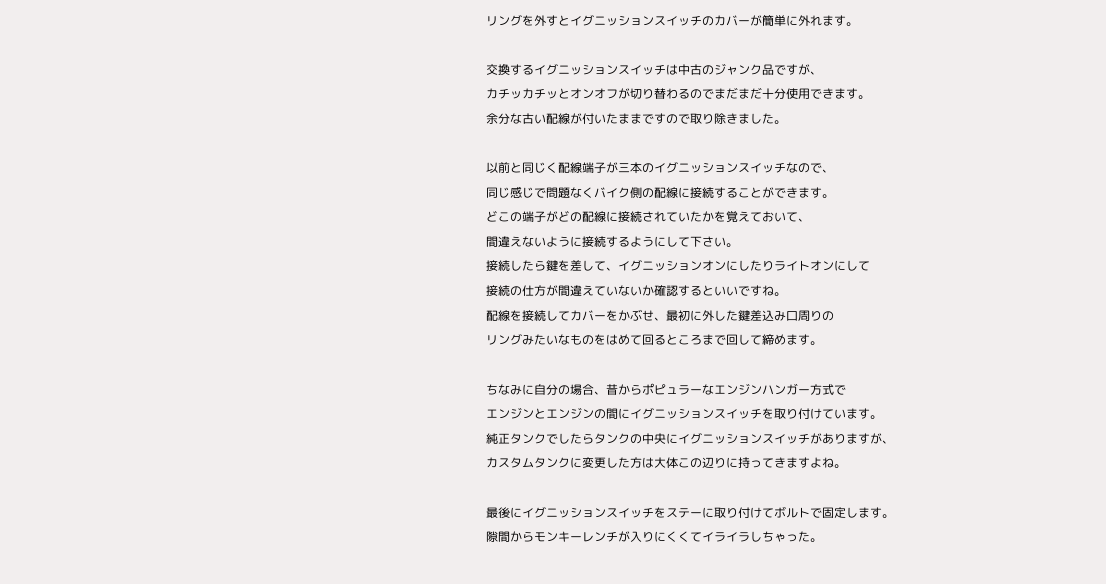リングを外すとイグニッションスイッチのカバーが簡単に外れます。

交換するイグニッションスイッチは中古のジャンク品ですが、
カチッカチッとオンオフが切り替わるのでまだまだ十分使用できます。
余分な古い配線が付いたままですので取り除きました。

以前と同じく配線端子が三本のイグニッションスイッチなので、
同じ感じで問題なくバイク側の配線に接続することができます。
どこの端子がどの配線に接続されていたかを覚えておいて、
間違えないように接続するようにして下さい。
接続したら鍵を差して、イグニッションオンにしたりライトオンにして
接続の仕方が間違えていないか確認するといいですね。
配線を接続してカバーをかぶせ、最初に外した鍵差込み口周りの
リングみたいなものをはめて回るところまで回して締めます。

ちなみに自分の場合、昔からポピュラーなエンジンハンガー方式で
エンジンとエンジンの間にイグニッションスイッチを取り付けています。
純正タンクでしたらタンクの中央にイグニッションスイッチがありますが、
カスタムタンクに変更した方は大体この辺りに持ってきますよね。

最後にイグニッションスイッチをステーに取り付けてボルトで固定します。
隙間からモンキーレンチが入りにくくてイライラしちゃった。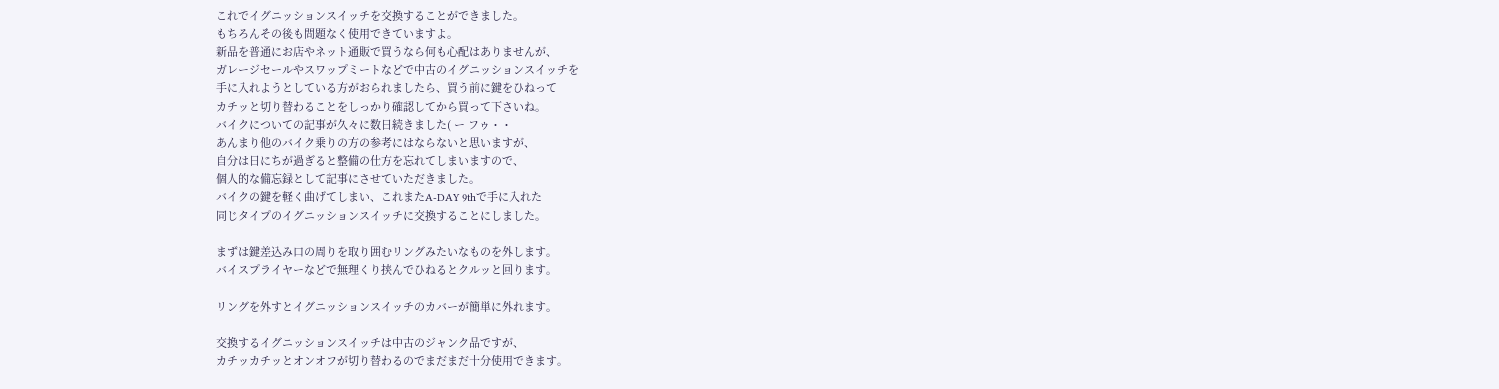これでイグニッションスイッチを交換することができました。
もちろんその後も問題なく使用できていますよ。
新品を普通にお店やネット通販で買うなら何も心配はありませんが、
ガレージセールやスワップミートなどで中古のイグニッションスイッチを
手に入れようとしている方がおられましたら、買う前に鍵をひねって
カチッと切り替わることをしっかり確認してから買って下さいね。
バイクについての記事が久々に数日続きました( ー フゥ・・
あんまり他のバイク乗りの方の参考にはならないと思いますが、
自分は日にちが過ぎると整備の仕方を忘れてしまいますので、
個人的な備忘録として記事にさせていただきました。
バイクの鍵を軽く曲げてしまい、これまたA-DAY 9thで手に入れた
同じタイプのイグニッションスイッチに交換することにしました。

まずは鍵差込み口の周りを取り囲むリングみたいなものを外します。
バイスプライヤーなどで無理くり挟んでひねるとクルッと回ります。

リングを外すとイグニッションスイッチのカバーが簡単に外れます。

交換するイグニッションスイッチは中古のジャンク品ですが、
カチッカチッとオンオフが切り替わるのでまだまだ十分使用できます。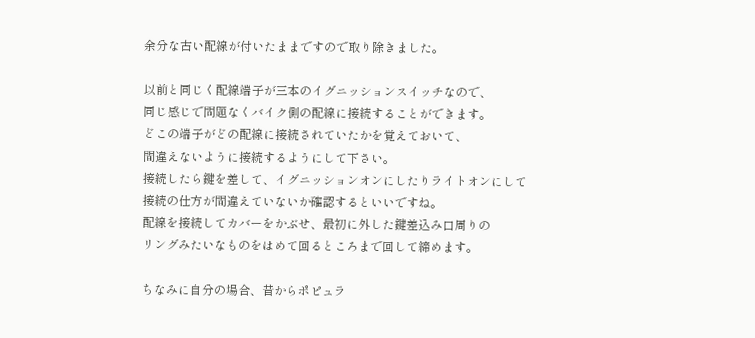余分な古い配線が付いたままですので取り除きました。

以前と同じく配線端子が三本のイグニッションスイッチなので、
同じ感じで問題なくバイク側の配線に接続することができます。
どこの端子がどの配線に接続されていたかを覚えておいて、
間違えないように接続するようにして下さい。
接続したら鍵を差して、イグニッションオンにしたりライトオンにして
接続の仕方が間違えていないか確認するといいですね。
配線を接続してカバーをかぶせ、最初に外した鍵差込み口周りの
リングみたいなものをはめて回るところまで回して締めます。

ちなみに自分の場合、昔からポピュラ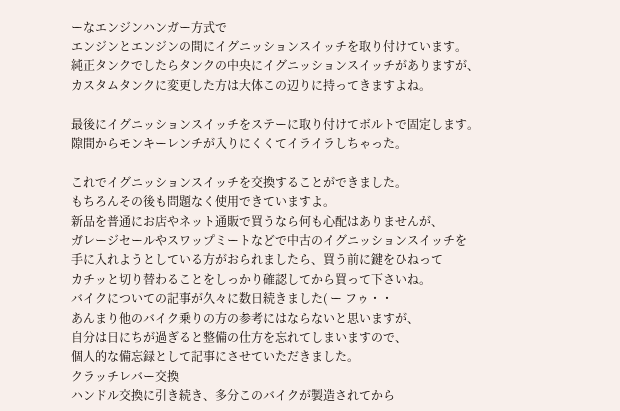ーなエンジンハンガー方式で
エンジンとエンジンの間にイグニッションスイッチを取り付けています。
純正タンクでしたらタンクの中央にイグニッションスイッチがありますが、
カスタムタンクに変更した方は大体この辺りに持ってきますよね。

最後にイグニッションスイッチをステーに取り付けてボルトで固定します。
隙間からモンキーレンチが入りにくくてイライラしちゃった。

これでイグニッションスイッチを交換することができました。
もちろんその後も問題なく使用できていますよ。
新品を普通にお店やネット通販で買うなら何も心配はありませんが、
ガレージセールやスワップミートなどで中古のイグニッションスイッチを
手に入れようとしている方がおられましたら、買う前に鍵をひねって
カチッと切り替わることをしっかり確認してから買って下さいね。
バイクについての記事が久々に数日続きました( ー フゥ・・
あんまり他のバイク乗りの方の参考にはならないと思いますが、
自分は日にちが過ぎると整備の仕方を忘れてしまいますので、
個人的な備忘録として記事にさせていただきました。
クラッチレバー交換
ハンドル交換に引き続き、多分このバイクが製造されてから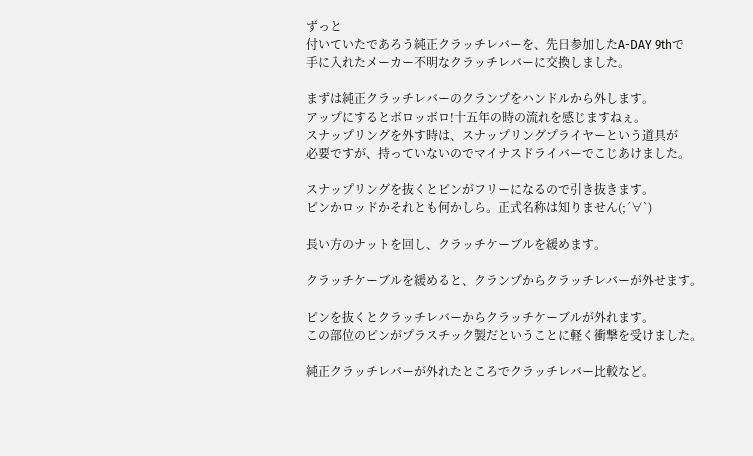ずっと
付いていたであろう純正クラッチレバーを、先日参加したA-DAY 9thで
手に入れたメーカー不明なクラッチレバーに交換しました。

まずは純正クラッチレバーのクランプをハンドルから外します。
アップにするとボロッボロ!十五年の時の流れを感じますねぇ。
スナップリングを外す時は、スナップリングプライヤーという道具が
必要ですが、持っていないのでマイナスドライバーでこじあけました。

スナップリングを抜くとピンがフリーになるので引き抜きます。
ピンかロッドかそれとも何かしら。正式名称は知りません(;´∀`)

長い方のナットを回し、クラッチケーブルを緩めます。

クラッチケーブルを緩めると、クランプからクラッチレバーが外せます。

ピンを抜くとクラッチレバーからクラッチケーブルが外れます。
この部位のピンがプラスチック製だということに軽く衝撃を受けました。

純正クラッチレバーが外れたところでクラッチレバー比較など。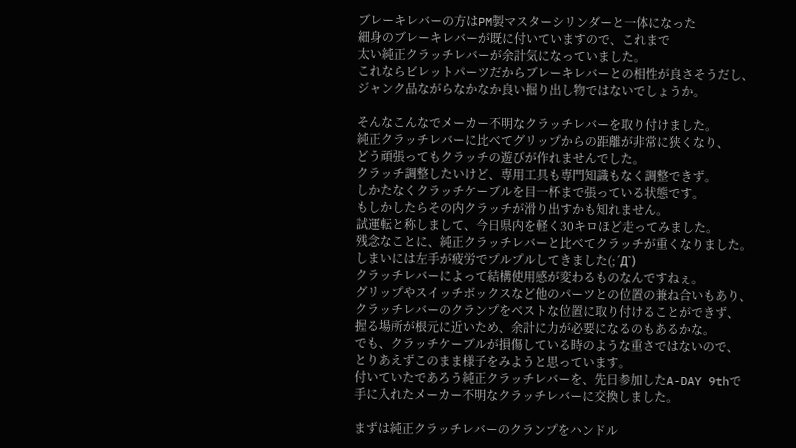ブレーキレバーの方はPM製マスターシリンダーと一体になった
細身のブレーキレバーが既に付いていますので、これまで
太い純正クラッチレバーが余計気になっていました。
これならビレットパーツだからブレーキレバーとの相性が良さそうだし、
ジャンク品ながらなかなか良い掘り出し物ではないでしょうか。

そんなこんなでメーカー不明なクラッチレバーを取り付けました。
純正クラッチレバーに比べてグリップからの距離が非常に狭くなり、
どう頑張ってもクラッチの遊びが作れませんでした。
クラッチ調整したいけど、専用工具も専門知識もなく調整できず。
しかたなくクラッチケーブルを目一杯まで張っている状態です。
もしかしたらその内クラッチが滑り出すかも知れません。
試運転と称しまして、今日県内を軽く30キロほど走ってみました。
残念なことに、純正クラッチレバーと比べてクラッチが重くなりました。
しまいには左手が疲労でプルプルしてきました(;´Д`)
クラッチレバーによって結構使用感が変わるものなんですねぇ。
グリップやスイッチボックスなど他のパーツとの位置の兼ね合いもあり、
クラッチレバーのクランプをベストな位置に取り付けることができず、
握る場所が根元に近いため、余計に力が必要になるのもあるかな。
でも、クラッチケーブルが損傷している時のような重さではないので、
とりあえずこのまま様子をみようと思っています。
付いていたであろう純正クラッチレバーを、先日参加したA-DAY 9thで
手に入れたメーカー不明なクラッチレバーに交換しました。

まずは純正クラッチレバーのクランプをハンドル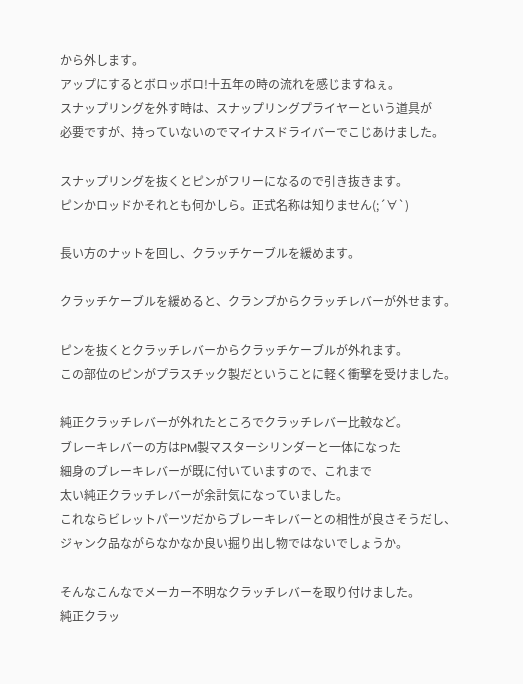から外します。
アップにするとボロッボロ!十五年の時の流れを感じますねぇ。
スナップリングを外す時は、スナップリングプライヤーという道具が
必要ですが、持っていないのでマイナスドライバーでこじあけました。

スナップリングを抜くとピンがフリーになるので引き抜きます。
ピンかロッドかそれとも何かしら。正式名称は知りません(;´∀`)

長い方のナットを回し、クラッチケーブルを緩めます。

クラッチケーブルを緩めると、クランプからクラッチレバーが外せます。

ピンを抜くとクラッチレバーからクラッチケーブルが外れます。
この部位のピンがプラスチック製だということに軽く衝撃を受けました。

純正クラッチレバーが外れたところでクラッチレバー比較など。
ブレーキレバーの方はPM製マスターシリンダーと一体になった
細身のブレーキレバーが既に付いていますので、これまで
太い純正クラッチレバーが余計気になっていました。
これならビレットパーツだからブレーキレバーとの相性が良さそうだし、
ジャンク品ながらなかなか良い掘り出し物ではないでしょうか。

そんなこんなでメーカー不明なクラッチレバーを取り付けました。
純正クラッ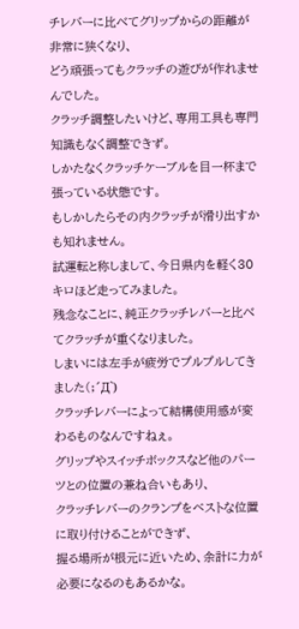チレバーに比べてグリップからの距離が非常に狭くなり、
どう頑張ってもクラッチの遊びが作れませんでした。
クラッチ調整したいけど、専用工具も専門知識もなく調整できず。
しかたなくクラッチケーブルを目一杯まで張っている状態です。
もしかしたらその内クラッチが滑り出すかも知れません。
試運転と称しまして、今日県内を軽く30キロほど走ってみました。
残念なことに、純正クラッチレバーと比べてクラッチが重くなりました。
しまいには左手が疲労でプルプルしてきました(;´Д`)
クラッチレバーによって結構使用感が変わるものなんですねぇ。
グリップやスイッチボックスなど他のパーツとの位置の兼ね合いもあり、
クラッチレバーのクランプをベストな位置に取り付けることができず、
握る場所が根元に近いため、余計に力が必要になるのもあるかな。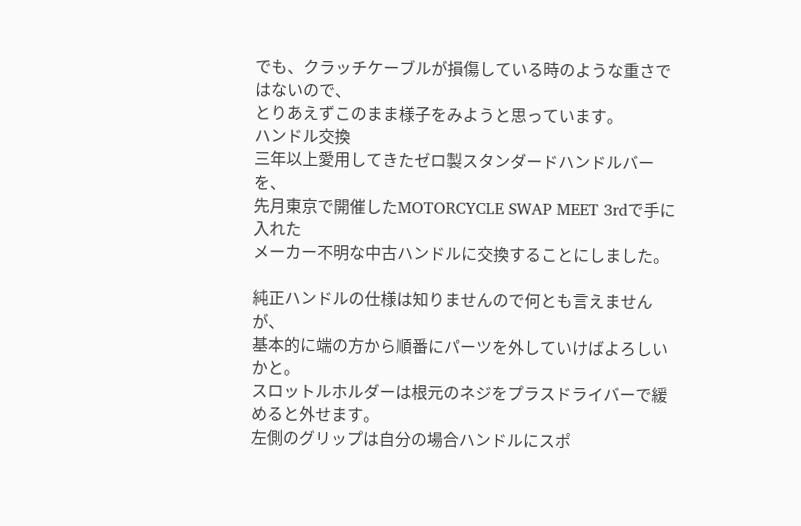でも、クラッチケーブルが損傷している時のような重さではないので、
とりあえずこのまま様子をみようと思っています。
ハンドル交換
三年以上愛用してきたゼロ製スタンダードハンドルバーを、
先月東京で開催したMOTORCYCLE SWAP MEET 3rdで手に入れた
メーカー不明な中古ハンドルに交換することにしました。

純正ハンドルの仕様は知りませんので何とも言えませんが、
基本的に端の方から順番にパーツを外していけばよろしいかと。
スロットルホルダーは根元のネジをプラスドライバーで緩めると外せます。
左側のグリップは自分の場合ハンドルにスポ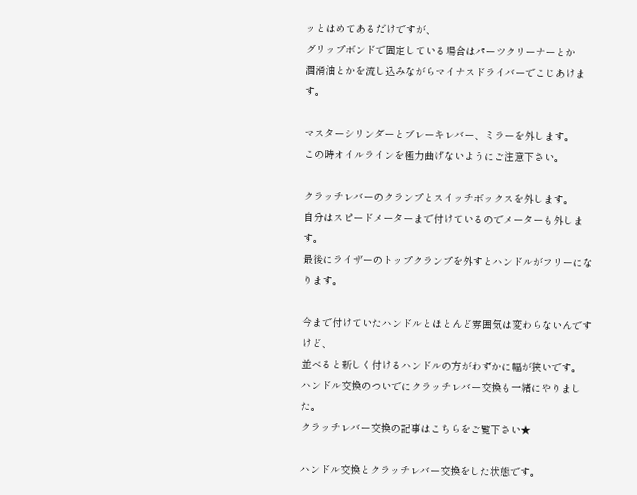ッとはめてあるだけですが、
グリップボンドで固定している場合はパーツクリーナーとか
潤滑油とかを流し込みながらマイナスドライバーでこじあけます。

マスターシリンダーとブレーキレバー、ミラーを外します。
この時オイルラインを極力曲げないようにご注意下さい。

クラッチレバーのクランプとスイッチボックスを外します。
自分はスピードメーターまで付けているのでメーターも外します。
最後にライザーのトップクランプを外すとハンドルがフリーになります。

今まで付けていたハンドルとほとんど雰囲気は変わらないんですけど、
並べると新しく付けるハンドルの方がわずかに幅が狭いです。
ハンドル交換のついでにクラッチレバー交換も一緒にやりました。
クラッチレバー交換の記事はこちらをご覧下さい★

ハンドル交換とクラッチレバー交換をした状態です。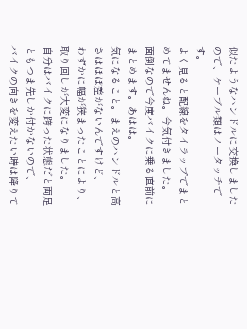似たようなハンドルに交換しましたので、ケーブル類はノータッチです。
よく見ると配線をタイラップでまとめてませんね。今気付きました。
面倒なので今度バイクに乗る直前にまとめます。あはは。
気になること。まえのハンドルと高さはほぼ差がないんですけど、
わずかに幅が狭まったことにより、取り回しが大変になりました。
自分はバイクに跨った状態だと両足ともつま先しか付かないので、
バイクの向きを変えたい時は降りて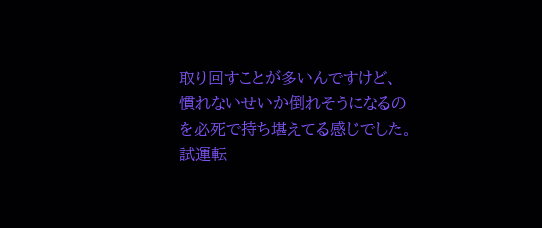取り回すことが多いんですけど、
慣れないせいか倒れそうになるのを必死で持ち堪えてる感じでした。
試運転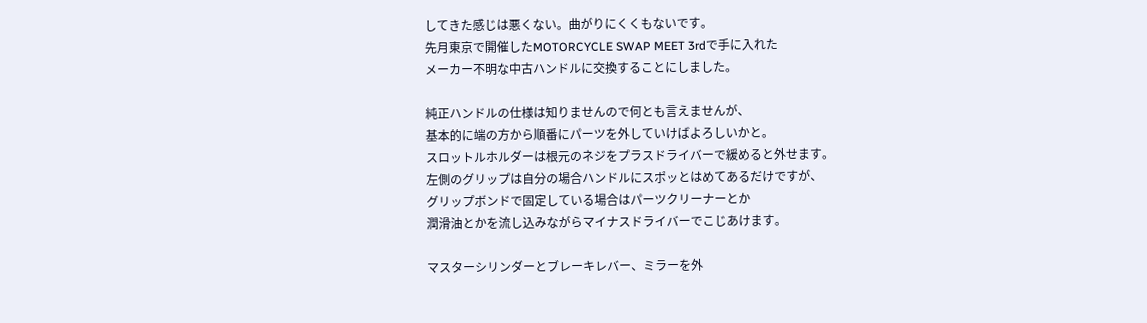してきた感じは悪くない。曲がりにくくもないです。
先月東京で開催したMOTORCYCLE SWAP MEET 3rdで手に入れた
メーカー不明な中古ハンドルに交換することにしました。

純正ハンドルの仕様は知りませんので何とも言えませんが、
基本的に端の方から順番にパーツを外していけばよろしいかと。
スロットルホルダーは根元のネジをプラスドライバーで緩めると外せます。
左側のグリップは自分の場合ハンドルにスポッとはめてあるだけですが、
グリップボンドで固定している場合はパーツクリーナーとか
潤滑油とかを流し込みながらマイナスドライバーでこじあけます。

マスターシリンダーとブレーキレバー、ミラーを外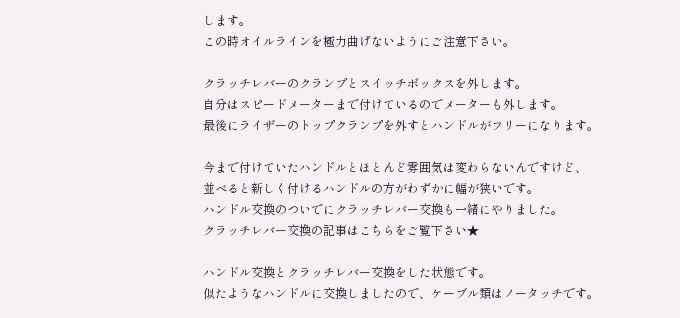します。
この時オイルラインを極力曲げないようにご注意下さい。

クラッチレバーのクランプとスイッチボックスを外します。
自分はスピードメーターまで付けているのでメーターも外します。
最後にライザーのトップクランプを外すとハンドルがフリーになります。

今まで付けていたハンドルとほとんど雰囲気は変わらないんですけど、
並べると新しく付けるハンドルの方がわずかに幅が狭いです。
ハンドル交換のついでにクラッチレバー交換も一緒にやりました。
クラッチレバー交換の記事はこちらをご覧下さい★

ハンドル交換とクラッチレバー交換をした状態です。
似たようなハンドルに交換しましたので、ケーブル類はノータッチです。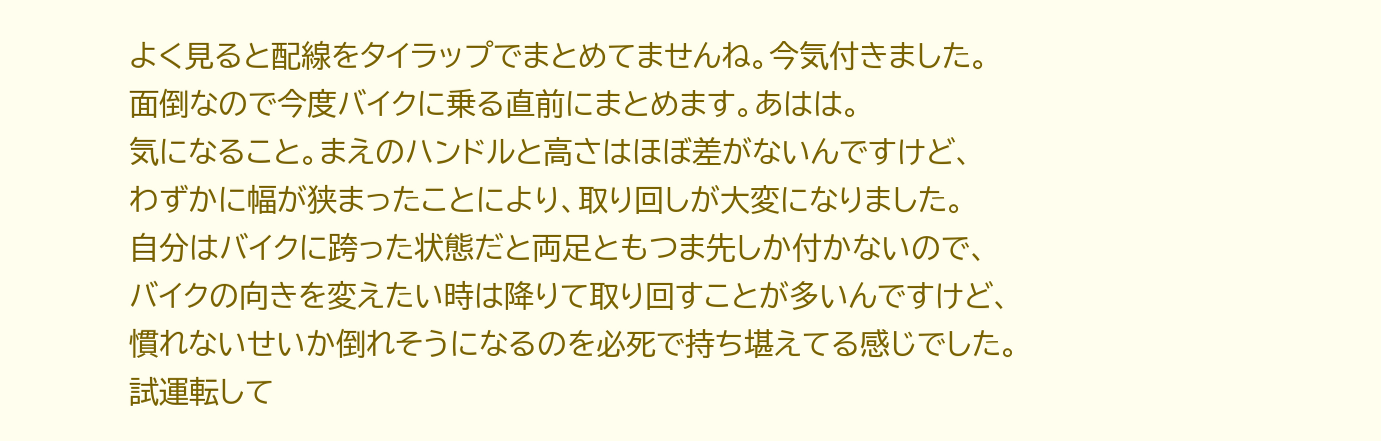よく見ると配線をタイラップでまとめてませんね。今気付きました。
面倒なので今度バイクに乗る直前にまとめます。あはは。
気になること。まえのハンドルと高さはほぼ差がないんですけど、
わずかに幅が狭まったことにより、取り回しが大変になりました。
自分はバイクに跨った状態だと両足ともつま先しか付かないので、
バイクの向きを変えたい時は降りて取り回すことが多いんですけど、
慣れないせいか倒れそうになるのを必死で持ち堪えてる感じでした。
試運転して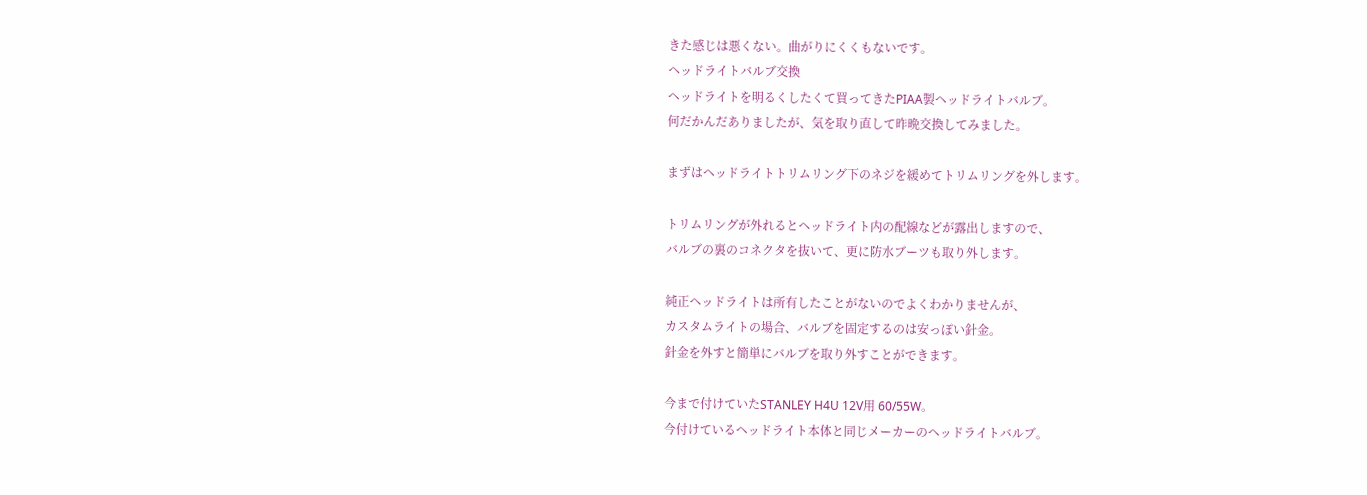きた感じは悪くない。曲がりにくくもないです。
ヘッドライトバルブ交換
ヘッドライトを明るくしたくて買ってきたPIAA製ヘッドライトバルブ。
何だかんだありましたが、気を取り直して昨晩交換してみました。

まずはヘッドライトトリムリング下のネジを緩めてトリムリングを外します。

トリムリングが外れるとヘッドライト内の配線などが露出しますので、
バルブの裏のコネクタを抜いて、更に防水ブーツも取り外します。

純正ヘッドライトは所有したことがないのでよくわかりませんが、
カスタムライトの場合、バルブを固定するのは安っぽい針金。
針金を外すと簡単にバルブを取り外すことができます。

今まで付けていたSTANLEY H4U 12V用 60/55W。
今付けているヘッドライト本体と同じメーカーのヘッドライトバルブ。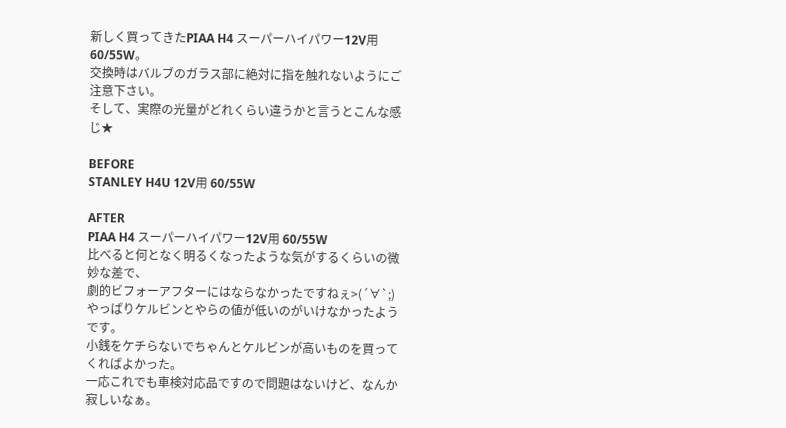新しく買ってきたPIAA H4 スーパーハイパワー12V用 60/55W。
交換時はバルブのガラス部に絶対に指を触れないようにご注意下さい。
そして、実際の光量がどれくらい違うかと言うとこんな感じ★

BEFORE
STANLEY H4U 12V用 60/55W

AFTER
PIAA H4 スーパーハイパワー12V用 60/55W
比べると何となく明るくなったような気がするくらいの微妙な差で、
劇的ビフォーアフターにはならなかったですねぇ>(´∀`;)
やっぱりケルビンとやらの値が低いのがいけなかったようです。
小銭をケチらないでちゃんとケルビンが高いものを買ってくればよかった。
一応これでも車検対応品ですので問題はないけど、なんか寂しいなぁ。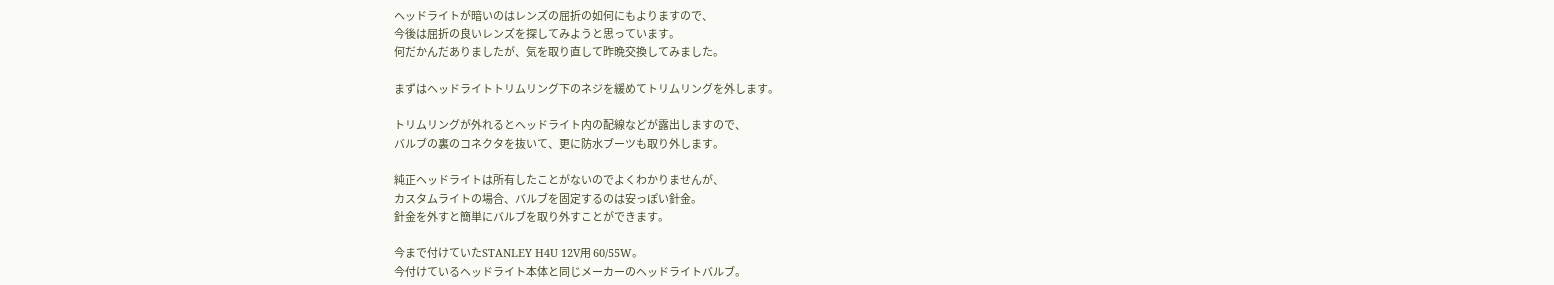ヘッドライトが暗いのはレンズの屈折の如何にもよりますので、
今後は屈折の良いレンズを探してみようと思っています。
何だかんだありましたが、気を取り直して昨晩交換してみました。

まずはヘッドライトトリムリング下のネジを緩めてトリムリングを外します。

トリムリングが外れるとヘッドライト内の配線などが露出しますので、
バルブの裏のコネクタを抜いて、更に防水ブーツも取り外します。

純正ヘッドライトは所有したことがないのでよくわかりませんが、
カスタムライトの場合、バルブを固定するのは安っぽい針金。
針金を外すと簡単にバルブを取り外すことができます。

今まで付けていたSTANLEY H4U 12V用 60/55W。
今付けているヘッドライト本体と同じメーカーのヘッドライトバルブ。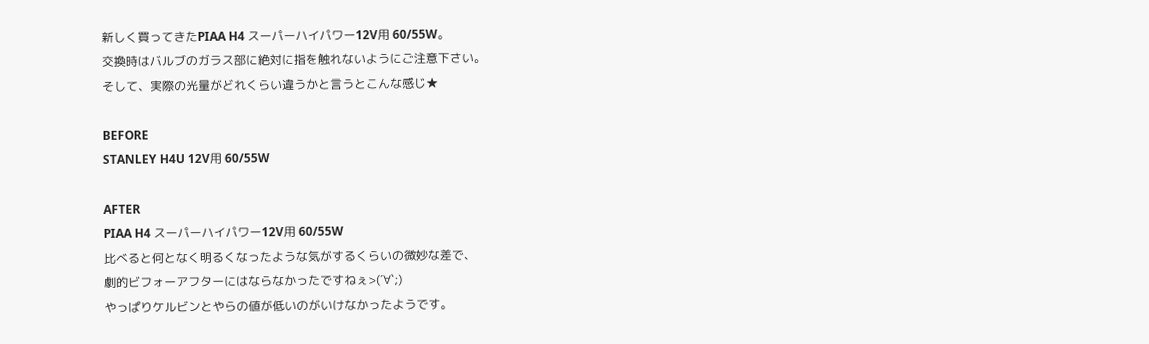新しく買ってきたPIAA H4 スーパーハイパワー12V用 60/55W。
交換時はバルブのガラス部に絶対に指を触れないようにご注意下さい。
そして、実際の光量がどれくらい違うかと言うとこんな感じ★

BEFORE
STANLEY H4U 12V用 60/55W

AFTER
PIAA H4 スーパーハイパワー12V用 60/55W
比べると何となく明るくなったような気がするくらいの微妙な差で、
劇的ビフォーアフターにはならなかったですねぇ>(´∀`;)
やっぱりケルビンとやらの値が低いのがいけなかったようです。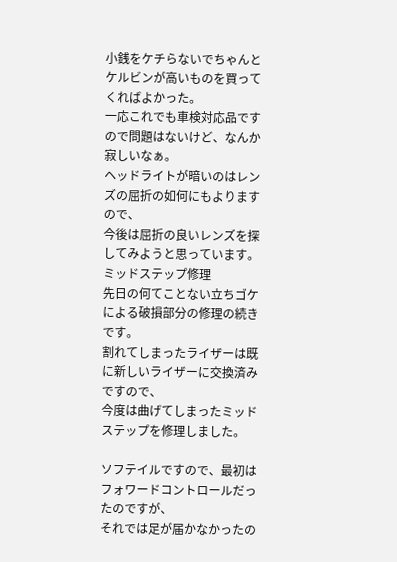小銭をケチらないでちゃんとケルビンが高いものを買ってくればよかった。
一応これでも車検対応品ですので問題はないけど、なんか寂しいなぁ。
ヘッドライトが暗いのはレンズの屈折の如何にもよりますので、
今後は屈折の良いレンズを探してみようと思っています。
ミッドステップ修理
先日の何てことない立ちゴケによる破損部分の修理の続きです。
割れてしまったライザーは既に新しいライザーに交換済みですので、
今度は曲げてしまったミッドステップを修理しました。

ソフテイルですので、最初はフォワードコントロールだったのですが、
それでは足が届かなかったの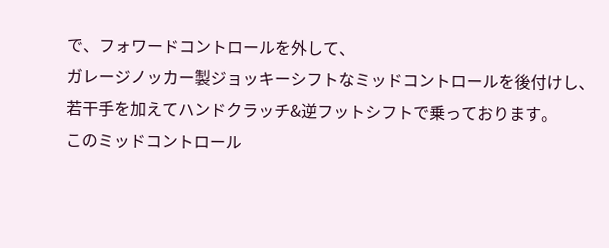で、フォワードコントロールを外して、
ガレージノッカー製ジョッキーシフトなミッドコントロールを後付けし、
若干手を加えてハンドクラッチ&逆フットシフトで乗っております。
このミッドコントロール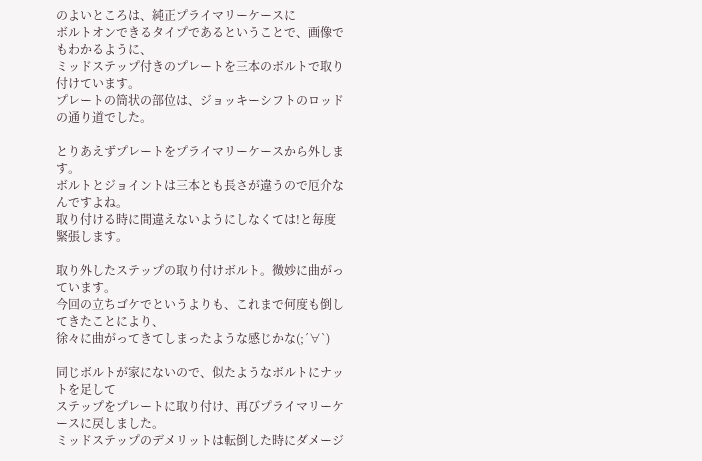のよいところは、純正プライマリーケースに
ボルトオンできるタイプであるということで、画像でもわかるように、
ミッドステップ付きのプレートを三本のボルトで取り付けています。
プレートの筒状の部位は、ジョッキーシフトのロッドの通り道でした。

とりあえずプレートをプライマリーケースから外します。
ボルトとジョイントは三本とも長さが違うので厄介なんですよね。
取り付ける時に間違えないようにしなくては!と毎度緊張します。

取り外したステップの取り付けボルト。微妙に曲がっています。
今回の立ちゴケでというよりも、これまで何度も倒してきたことにより、
徐々に曲がってきてしまったような感じかな(;´∀`)

同じボルトが家にないので、似たようなボルトにナットを足して
ステップをプレートに取り付け、再びプライマリーケースに戻しました。
ミッドステップのデメリットは転倒した時にダメージ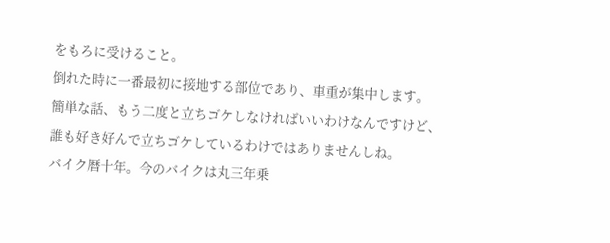をもろに受けること。
倒れた時に一番最初に接地する部位であり、車重が集中します。
簡単な話、もう二度と立ちゴケしなければいいわけなんですけど、
誰も好き好んで立ちゴケしているわけではありませんしね。
バイク暦十年。今のバイクは丸三年乗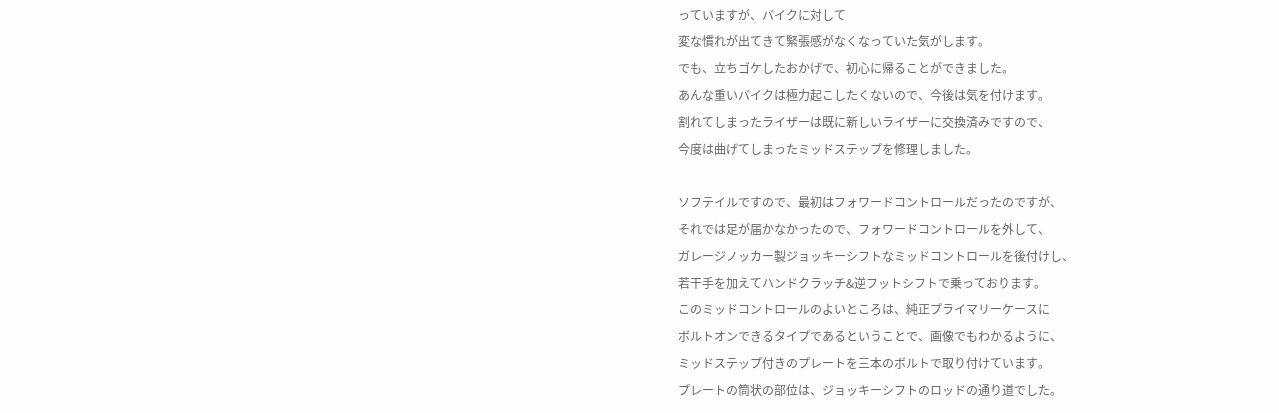っていますが、バイクに対して
変な慣れが出てきて緊張感がなくなっていた気がします。
でも、立ちゴケしたおかげで、初心に帰ることができました。
あんな重いバイクは極力起こしたくないので、今後は気を付けます。
割れてしまったライザーは既に新しいライザーに交換済みですので、
今度は曲げてしまったミッドステップを修理しました。

ソフテイルですので、最初はフォワードコントロールだったのですが、
それでは足が届かなかったので、フォワードコントロールを外して、
ガレージノッカー製ジョッキーシフトなミッドコントロールを後付けし、
若干手を加えてハンドクラッチ&逆フットシフトで乗っております。
このミッドコントロールのよいところは、純正プライマリーケースに
ボルトオンできるタイプであるということで、画像でもわかるように、
ミッドステップ付きのプレートを三本のボルトで取り付けています。
プレートの筒状の部位は、ジョッキーシフトのロッドの通り道でした。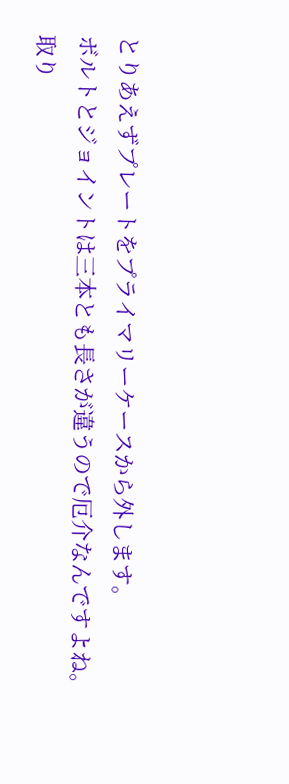とりあえずプレートをプライマリーケースから外します。
ボルトとジョイントは三本とも長さが違うので厄介なんですよね。
取り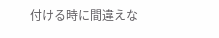付ける時に間違えな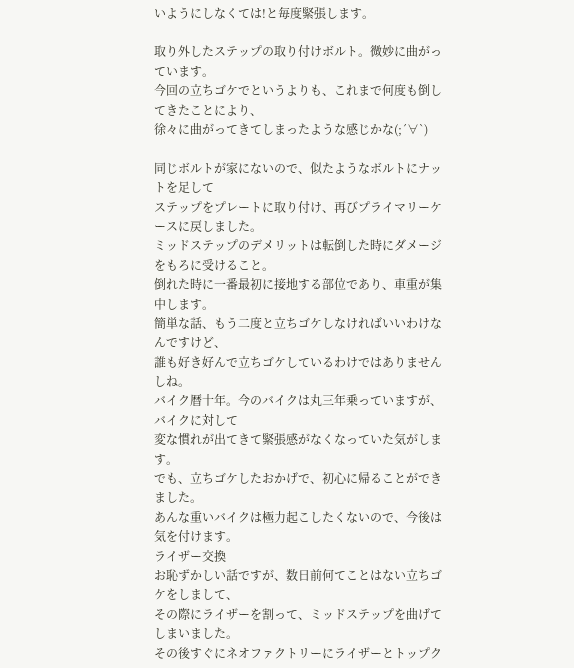いようにしなくては!と毎度緊張します。

取り外したステップの取り付けボルト。微妙に曲がっています。
今回の立ちゴケでというよりも、これまで何度も倒してきたことにより、
徐々に曲がってきてしまったような感じかな(;´∀`)

同じボルトが家にないので、似たようなボルトにナットを足して
ステップをプレートに取り付け、再びプライマリーケースに戻しました。
ミッドステップのデメリットは転倒した時にダメージをもろに受けること。
倒れた時に一番最初に接地する部位であり、車重が集中します。
簡単な話、もう二度と立ちゴケしなければいいわけなんですけど、
誰も好き好んで立ちゴケしているわけではありませんしね。
バイク暦十年。今のバイクは丸三年乗っていますが、バイクに対して
変な慣れが出てきて緊張感がなくなっていた気がします。
でも、立ちゴケしたおかげで、初心に帰ることができました。
あんな重いバイクは極力起こしたくないので、今後は気を付けます。
ライザー交換
お恥ずかしい話ですが、数日前何てことはない立ちゴケをしまして、
その際にライザーを割って、ミッドステップを曲げてしまいました。
その後すぐにネオファクトリーにライザーとトップク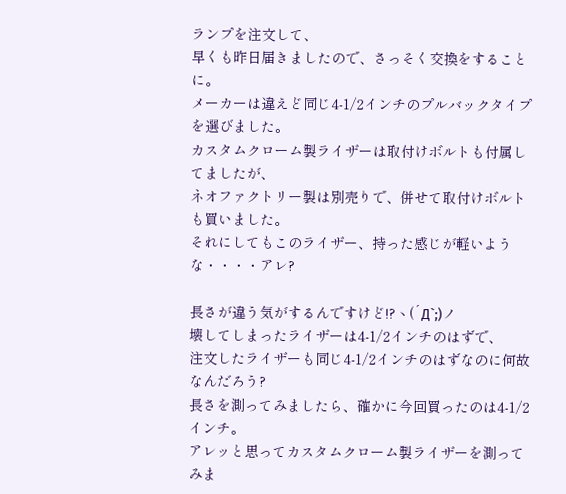ランプを注文して、
早くも昨日届きましたので、さっそく交換をすることに。
メーカーは違えど同じ4-1/2インチのプルバックタイプを選びました。
カスタムクローム製ライザーは取付けボルトも付属してましたが、
ネオファクトリー製は別売りで、併せて取付けボルトも買いました。
それにしてもこのライザー、持った感じが軽いような・・・・アレ?

長さが違う気がするんですけど!?ヽ(´Д`;)ノ
壊してしまったライザーは4-1/2インチのはずで、
注文したライザーも同じ4-1/2インチのはずなのに何故なんだろう?
長さを測ってみましたら、確かに今回買ったのは4-1/2インチ。
アレッと思ってカスタムクローム製ライザーを測ってみま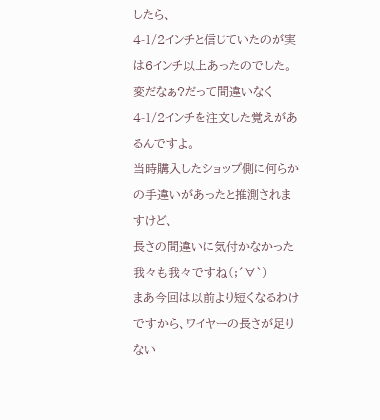したら、
4-1/2インチと信じていたのが実は6インチ以上あったのでした。
変だなぁ?だって間違いなく4-1/2インチを注文した覚えがあるんですよ。
当時購入したショップ側に何らかの手違いがあったと推測されますけど、
長さの間違いに気付かなかった我々も我々ですね(;´∀`)
まあ今回は以前より短くなるわけですから、ワイヤーの長さが足りない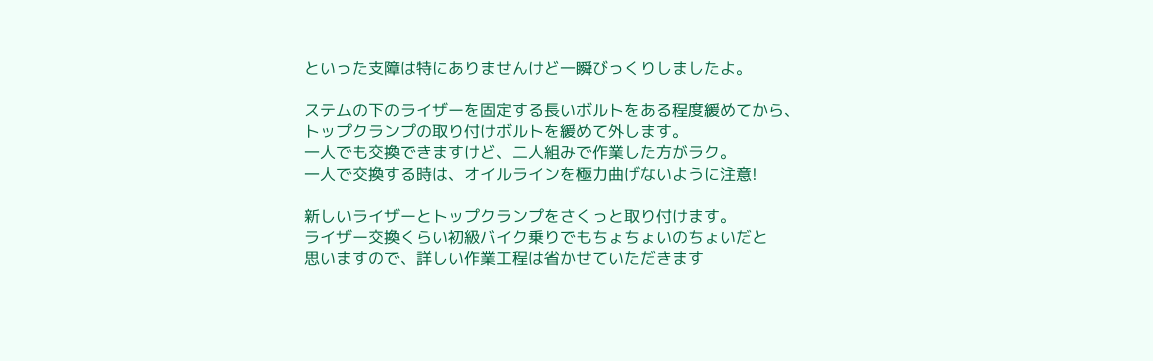といった支障は特にありませんけど一瞬びっくりしましたよ。

ステムの下のライザーを固定する長いボルトをある程度緩めてから、
トップクランプの取り付けボルトを緩めて外します。
一人でも交換できますけど、二人組みで作業した方がラク。
一人で交換する時は、オイルラインを極力曲げないように注意!

新しいライザーとトップクランプをさくっと取り付けます。
ライザー交換くらい初級バイク乗りでもちょちょいのちょいだと
思いますので、詳しい作業工程は省かせていただきます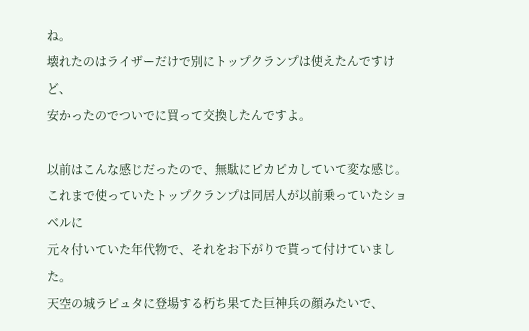ね。
壊れたのはライザーだけで別にトップクランプは使えたんですけど、
安かったのでついでに買って交換したんですよ。

以前はこんな感じだったので、無駄にピカピカしていて変な感じ。
これまで使っていたトップクランプは同居人が以前乗っていたショベルに
元々付いていた年代物で、それをお下がりで貰って付けていました。
天空の城ラピュタに登場する朽ち果てた巨神兵の顔みたいで、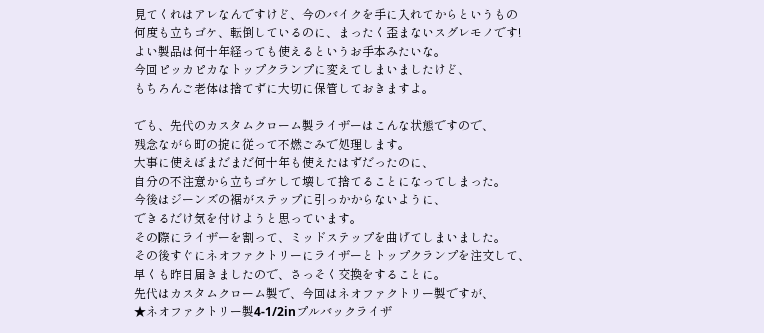見てくれはアレなんですけど、今のバイクを手に入れてからというもの
何度も立ちゴケ、転倒しているのに、まったく歪まないスグレモノです!
よい製品は何十年経っても使えるというお手本みたいな。
今回ピッカピカなトップクランプに変えてしまいましたけど、
もちろんご老体は捨てずに大切に保管しておきますよ。

でも、先代のカスタムクローム製ライザーはこんな状態ですので、
残念ながら町の掟に従って不燃ごみで処理します。
大事に使えばまだまだ何十年も使えたはずだったのに、
自分の不注意から立ちゴケして壊して捨てることになってしまった。
今後はジーンズの裾がステップに引っかからないように、
できるだけ気を付けようと思っています。
その際にライザーを割って、ミッドステップを曲げてしまいました。
その後すぐにネオファクトリーにライザーとトップクランプを注文して、
早くも昨日届きましたので、さっそく交換をすることに。
先代はカスタムクローム製で、今回はネオファクトリー製ですが、
★ネオファクトリー製4-1/2inプルバックライザ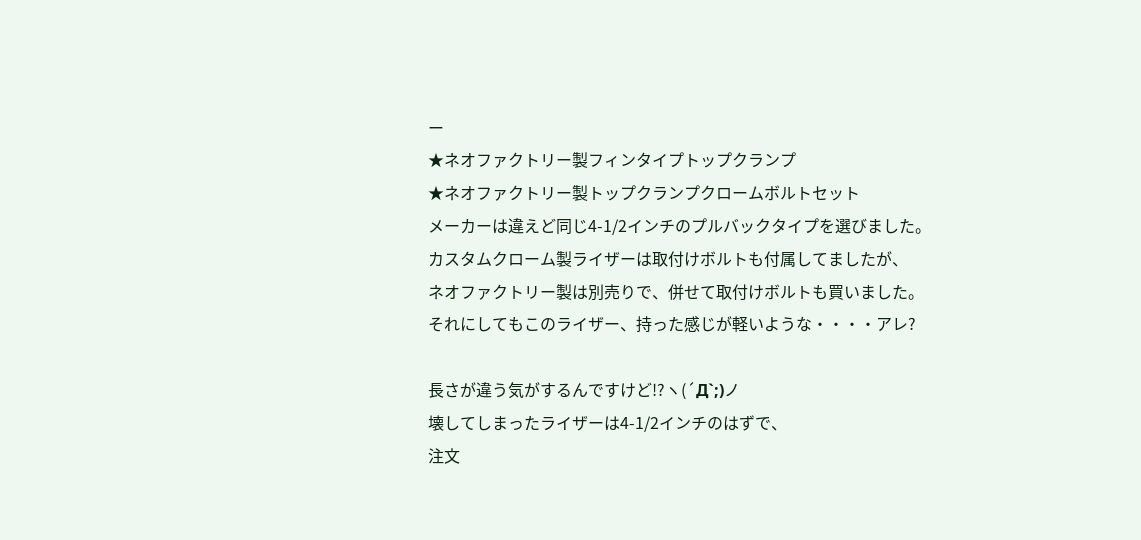ー
★ネオファクトリー製フィンタイプトップクランプ
★ネオファクトリー製トップクランプクロームボルトセット
メーカーは違えど同じ4-1/2インチのプルバックタイプを選びました。
カスタムクローム製ライザーは取付けボルトも付属してましたが、
ネオファクトリー製は別売りで、併せて取付けボルトも買いました。
それにしてもこのライザー、持った感じが軽いような・・・・アレ?

長さが違う気がするんですけど!?ヽ(´Д`;)ノ
壊してしまったライザーは4-1/2インチのはずで、
注文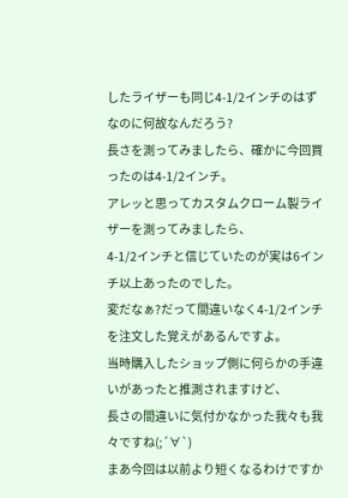したライザーも同じ4-1/2インチのはずなのに何故なんだろう?
長さを測ってみましたら、確かに今回買ったのは4-1/2インチ。
アレッと思ってカスタムクローム製ライザーを測ってみましたら、
4-1/2インチと信じていたのが実は6インチ以上あったのでした。
変だなぁ?だって間違いなく4-1/2インチを注文した覚えがあるんですよ。
当時購入したショップ側に何らかの手違いがあったと推測されますけど、
長さの間違いに気付かなかった我々も我々ですね(;´∀`)
まあ今回は以前より短くなるわけですか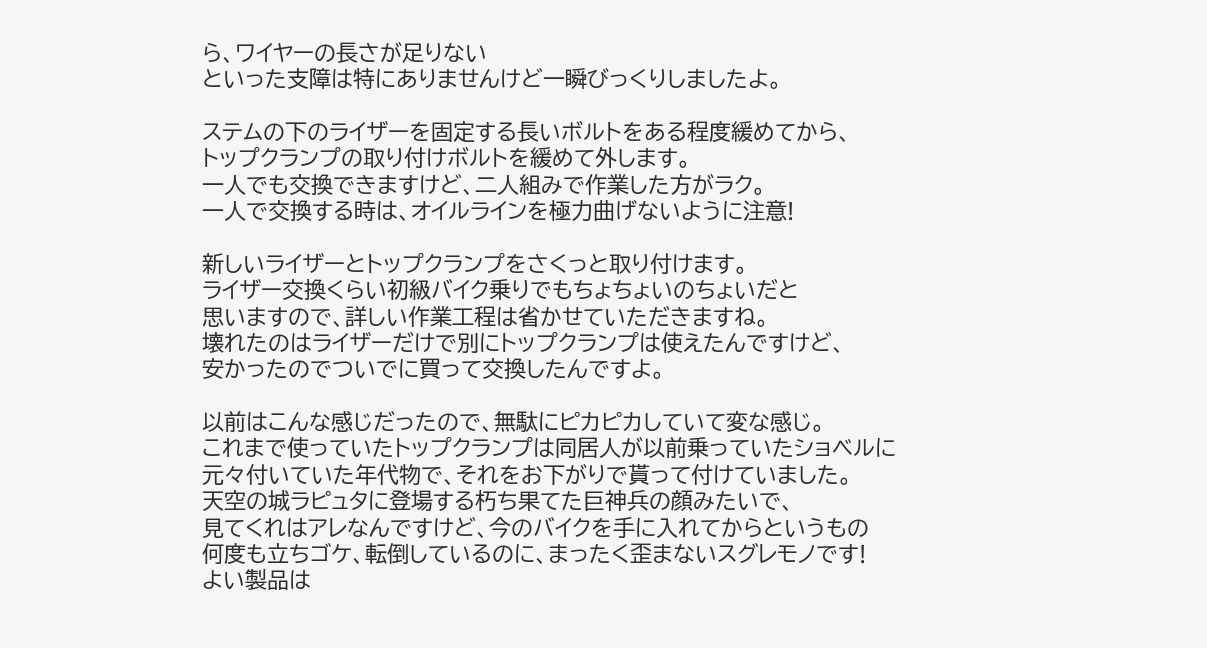ら、ワイヤーの長さが足りない
といった支障は特にありませんけど一瞬びっくりしましたよ。

ステムの下のライザーを固定する長いボルトをある程度緩めてから、
トップクランプの取り付けボルトを緩めて外します。
一人でも交換できますけど、二人組みで作業した方がラク。
一人で交換する時は、オイルラインを極力曲げないように注意!

新しいライザーとトップクランプをさくっと取り付けます。
ライザー交換くらい初級バイク乗りでもちょちょいのちょいだと
思いますので、詳しい作業工程は省かせていただきますね。
壊れたのはライザーだけで別にトップクランプは使えたんですけど、
安かったのでついでに買って交換したんですよ。

以前はこんな感じだったので、無駄にピカピカしていて変な感じ。
これまで使っていたトップクランプは同居人が以前乗っていたショベルに
元々付いていた年代物で、それをお下がりで貰って付けていました。
天空の城ラピュタに登場する朽ち果てた巨神兵の顔みたいで、
見てくれはアレなんですけど、今のバイクを手に入れてからというもの
何度も立ちゴケ、転倒しているのに、まったく歪まないスグレモノです!
よい製品は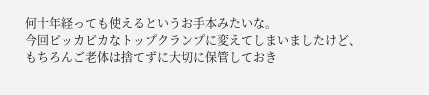何十年経っても使えるというお手本みたいな。
今回ピッカピカなトップクランプに変えてしまいましたけど、
もちろんご老体は捨てずに大切に保管しておき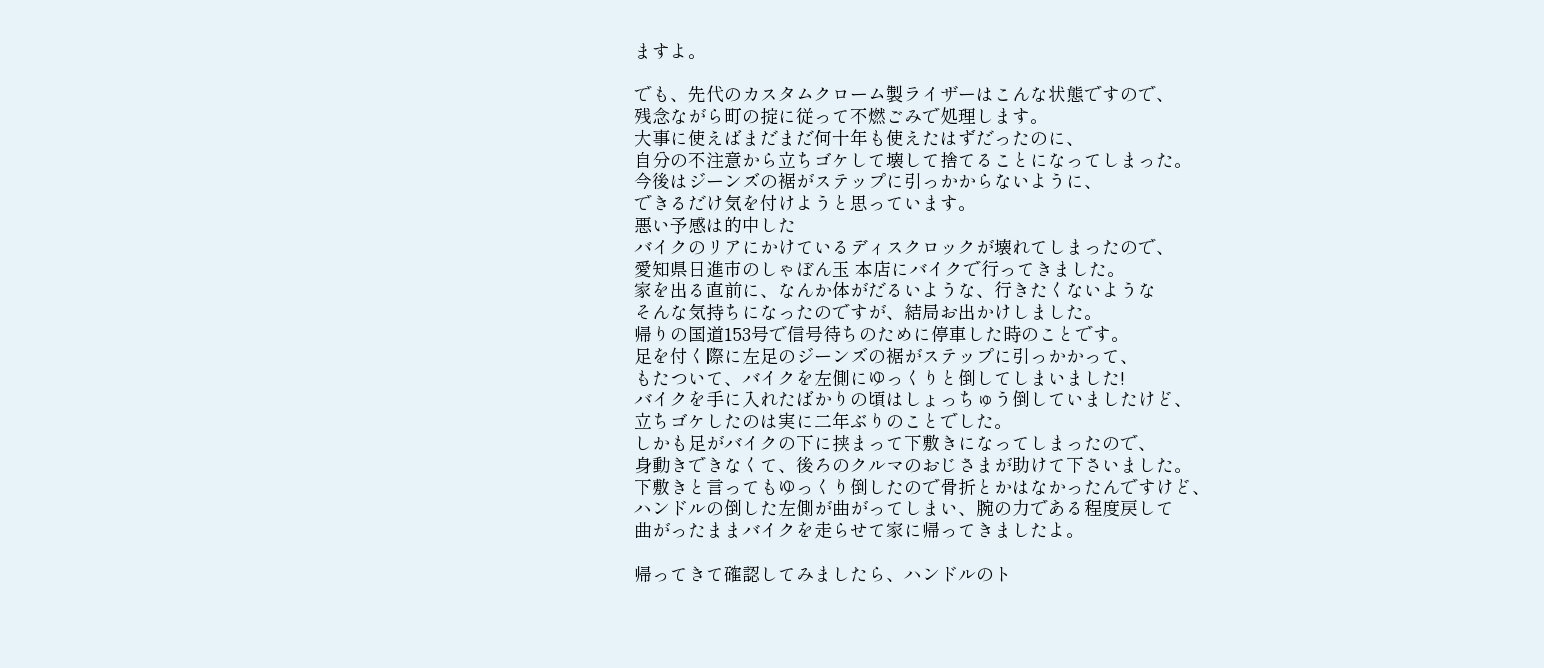ますよ。

でも、先代のカスタムクローム製ライザーはこんな状態ですので、
残念ながら町の掟に従って不燃ごみで処理します。
大事に使えばまだまだ何十年も使えたはずだったのに、
自分の不注意から立ちゴケして壊して捨てることになってしまった。
今後はジーンズの裾がステップに引っかからないように、
できるだけ気を付けようと思っています。
悪い予感は的中した
バイクのリアにかけているディスクロックが壊れてしまったので、
愛知県日進市のしゃぼん玉 本店にバイクで行ってきました。
家を出る直前に、なんか体がだるいような、行きたくないような
そんな気持ちになったのですが、結局お出かけしました。
帰りの国道153号で信号待ちのために停車した時のことです。
足を付く際に左足のジーンズの裾がステップに引っかかって、
もたついて、バイクを左側にゆっくりと倒してしまいました!
バイクを手に入れたばかりの頃はしょっちゅう倒していましたけど、
立ちゴケしたのは実に二年ぶりのことでした。
しかも足がバイクの下に挟まって下敷きになってしまったので、
身動きできなくて、後ろのクルマのおじさまが助けて下さいました。
下敷きと言ってもゆっくり倒したので骨折とかはなかったんですけど、
ハンドルの倒した左側が曲がってしまい、腕の力である程度戻して
曲がったままバイクを走らせて家に帰ってきましたよ。

帰ってきて確認してみましたら、ハンドルのト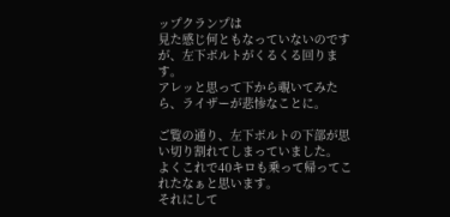ップクランプは
見た感じ何ともなっていないのですが、左下ボルトがくるくる回ります。
アレッと思って下から覗いてみたら、ライザーが悲惨なことに。

ご覧の通り、左下ボルトの下部が思い切り割れてしまっていました。
よくこれで40キロも乗って帰ってこれたなぁと思います。
それにして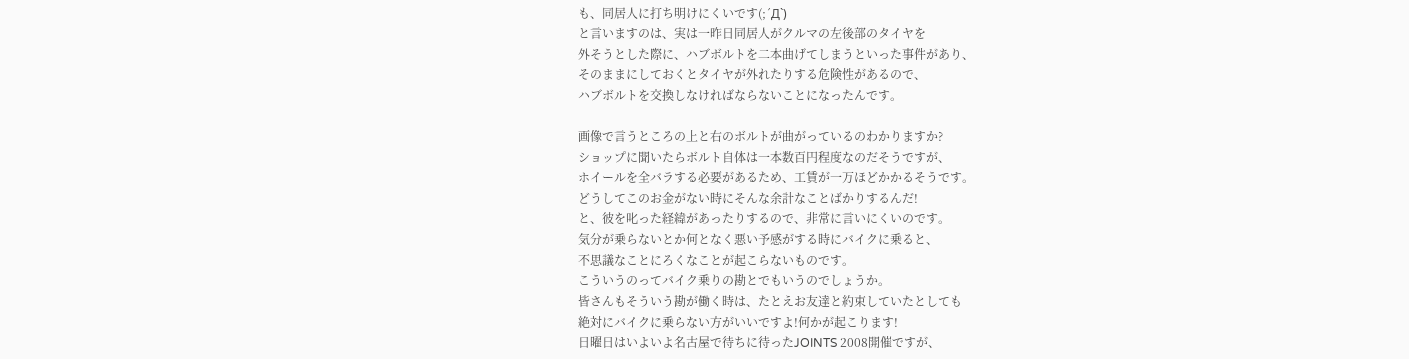も、同居人に打ち明けにくいです(;´Д`)
と言いますのは、実は一昨日同居人がクルマの左後部のタイヤを
外そうとした際に、ハブボルトを二本曲げてしまうといった事件があり、
そのままにしておくとタイヤが外れたりする危険性があるので、
ハブボルトを交換しなければならないことになったんです。

画像で言うところの上と右のボルトが曲がっているのわかりますか?
ショップに聞いたらボルト自体は一本数百円程度なのだそうですが、
ホイールを全バラする必要があるため、工賃が一万ほどかかるそうです。
どうしてこのお金がない時にそんな余計なことばかりするんだ!
と、彼を叱った経緯があったりするので、非常に言いにくいのです。
気分が乗らないとか何となく悪い予感がする時にバイクに乗ると、
不思議なことにろくなことが起こらないものです。
こういうのってバイク乗りの勘とでもいうのでしょうか。
皆さんもそういう勘が働く時は、たとえお友達と約束していたとしても
絶対にバイクに乗らない方がいいですよ!何かが起こります!
日曜日はいよいよ名古屋で待ちに待ったJOINTS 2008開催ですが、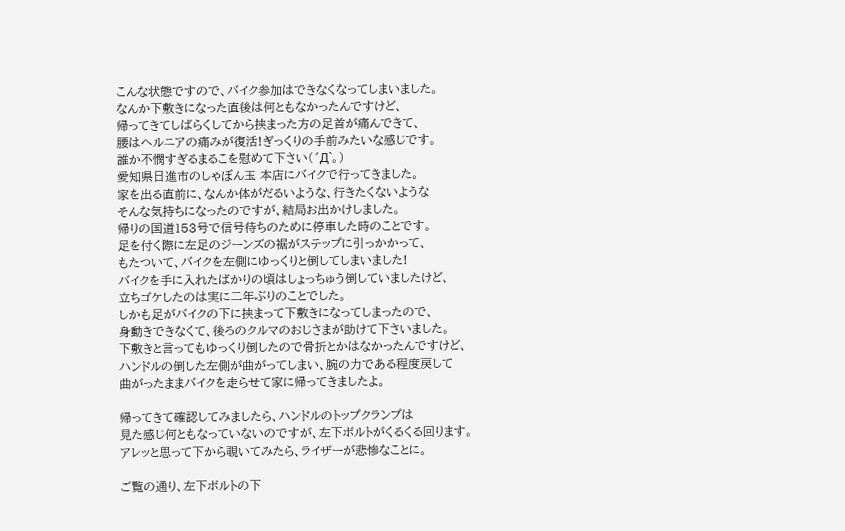こんな状態ですので、バイク参加はできなくなってしまいました。
なんか下敷きになった直後は何ともなかったんですけど、
帰ってきてしばらくしてから挟まった方の足首が痛んできて、
腰はヘルニアの痛みが復活!ぎっくりの手前みたいな感じです。
誰か不憫すぎるまるこを慰めて下さい(´Д`。)
愛知県日進市のしゃぼん玉 本店にバイクで行ってきました。
家を出る直前に、なんか体がだるいような、行きたくないような
そんな気持ちになったのですが、結局お出かけしました。
帰りの国道153号で信号待ちのために停車した時のことです。
足を付く際に左足のジーンズの裾がステップに引っかかって、
もたついて、バイクを左側にゆっくりと倒してしまいました!
バイクを手に入れたばかりの頃はしょっちゅう倒していましたけど、
立ちゴケしたのは実に二年ぶりのことでした。
しかも足がバイクの下に挟まって下敷きになってしまったので、
身動きできなくて、後ろのクルマのおじさまが助けて下さいました。
下敷きと言ってもゆっくり倒したので骨折とかはなかったんですけど、
ハンドルの倒した左側が曲がってしまい、腕の力である程度戻して
曲がったままバイクを走らせて家に帰ってきましたよ。

帰ってきて確認してみましたら、ハンドルのトップクランプは
見た感じ何ともなっていないのですが、左下ボルトがくるくる回ります。
アレッと思って下から覗いてみたら、ライザーが悲惨なことに。

ご覧の通り、左下ボルトの下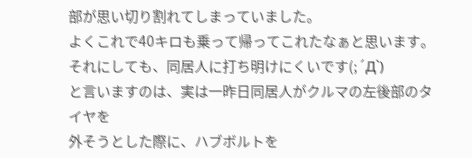部が思い切り割れてしまっていました。
よくこれで40キロも乗って帰ってこれたなぁと思います。
それにしても、同居人に打ち明けにくいです(;´Д`)
と言いますのは、実は一昨日同居人がクルマの左後部のタイヤを
外そうとした際に、ハブボルトを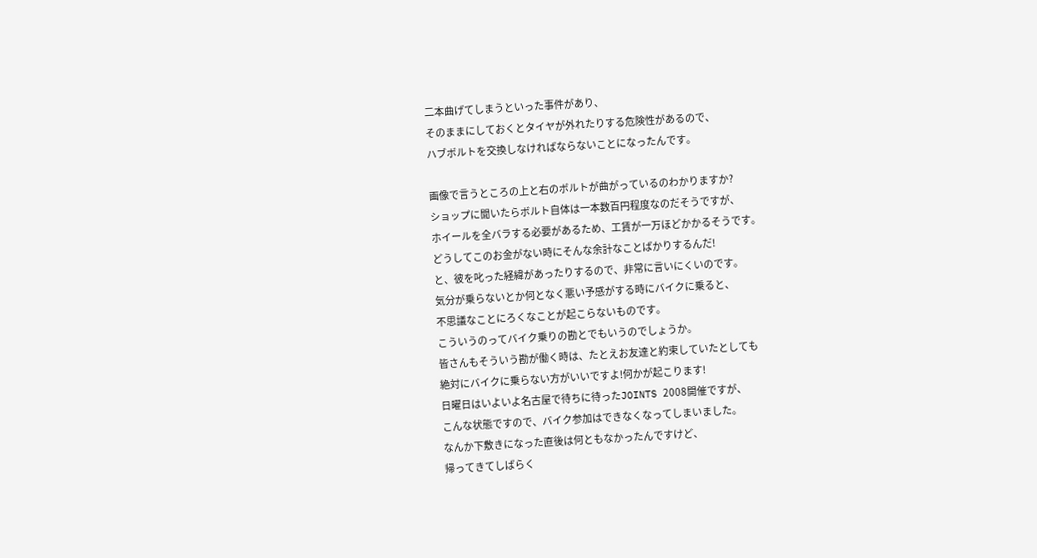二本曲げてしまうといった事件があり、
そのままにしておくとタイヤが外れたりする危険性があるので、
ハブボルトを交換しなければならないことになったんです。

画像で言うところの上と右のボルトが曲がっているのわかりますか?
ショップに聞いたらボルト自体は一本数百円程度なのだそうですが、
ホイールを全バラする必要があるため、工賃が一万ほどかかるそうです。
どうしてこのお金がない時にそんな余計なことばかりするんだ!
と、彼を叱った経緯があったりするので、非常に言いにくいのです。
気分が乗らないとか何となく悪い予感がする時にバイクに乗ると、
不思議なことにろくなことが起こらないものです。
こういうのってバイク乗りの勘とでもいうのでしょうか。
皆さんもそういう勘が働く時は、たとえお友達と約束していたとしても
絶対にバイクに乗らない方がいいですよ!何かが起こります!
日曜日はいよいよ名古屋で待ちに待ったJOINTS 2008開催ですが、
こんな状態ですので、バイク参加はできなくなってしまいました。
なんか下敷きになった直後は何ともなかったんですけど、
帰ってきてしばらく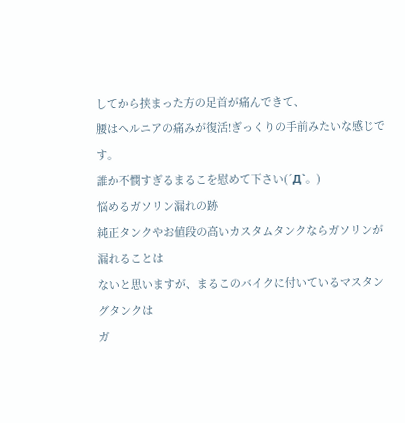してから挟まった方の足首が痛んできて、
腰はヘルニアの痛みが復活!ぎっくりの手前みたいな感じです。
誰か不憫すぎるまるこを慰めて下さい(´Д`。)
悩めるガソリン漏れの跡
純正タンクやお値段の高いカスタムタンクならガソリンが漏れることは
ないと思いますが、まるこのバイクに付いているマスタングタンクは
ガ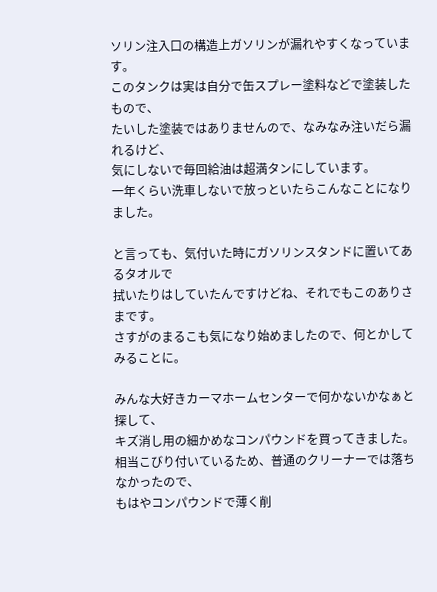ソリン注入口の構造上ガソリンが漏れやすくなっています。
このタンクは実は自分で缶スプレー塗料などで塗装したもので、
たいした塗装ではありませんので、なみなみ注いだら漏れるけど、
気にしないで毎回給油は超満タンにしています。
一年くらい洗車しないで放っといたらこんなことになりました。

と言っても、気付いた時にガソリンスタンドに置いてあるタオルで
拭いたりはしていたんですけどね、それでもこのありさまです。
さすがのまるこも気になり始めましたので、何とかしてみることに。

みんな大好きカーマホームセンターで何かないかなぁと探して、
キズ消し用の細かめなコンパウンドを買ってきました。
相当こびり付いているため、普通のクリーナーでは落ちなかったので、
もはやコンパウンドで薄く削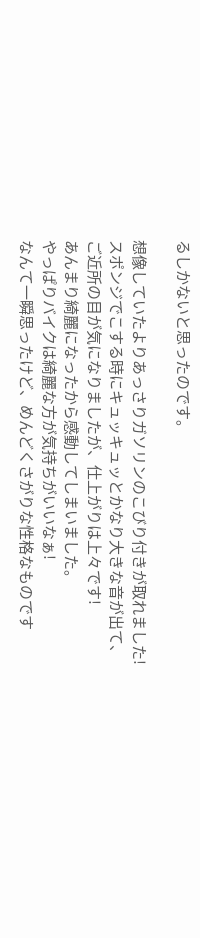るしかないと思ったのです。

想像していたよりあっさりガソリンのこびり付きが取れました!
スポンジでこする時にキュッキュッとかなり大きな音が出て、
ご近所の目が気になりましたが、仕上がりは上々です!
あんまり綺麗になったから感動してしまいました。
やっぱりバイクは綺麗な方が気持ちがいいなぁ!
なんて一瞬思ったけど、めんどくさがりな性格なものです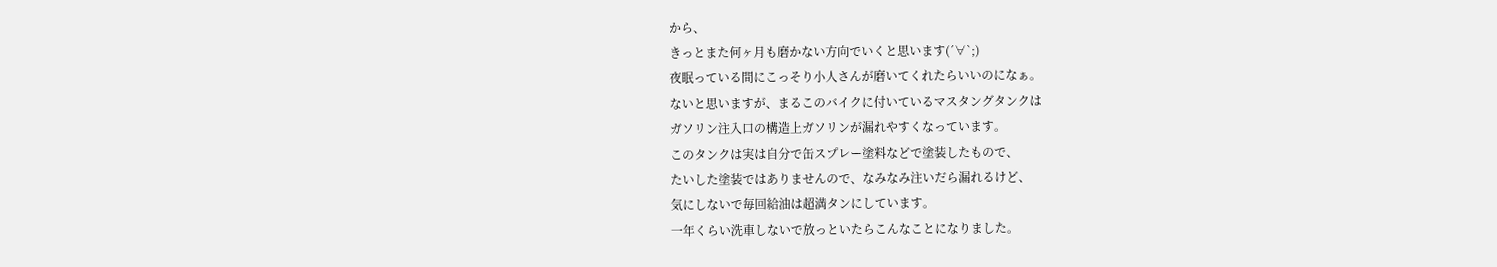から、
きっとまた何ヶ月も磨かない方向でいくと思います(´∀`;)
夜眠っている間にこっそり小人さんが磨いてくれたらいいのになぁ。
ないと思いますが、まるこのバイクに付いているマスタングタンクは
ガソリン注入口の構造上ガソリンが漏れやすくなっています。
このタンクは実は自分で缶スプレー塗料などで塗装したもので、
たいした塗装ではありませんので、なみなみ注いだら漏れるけど、
気にしないで毎回給油は超満タンにしています。
一年くらい洗車しないで放っといたらこんなことになりました。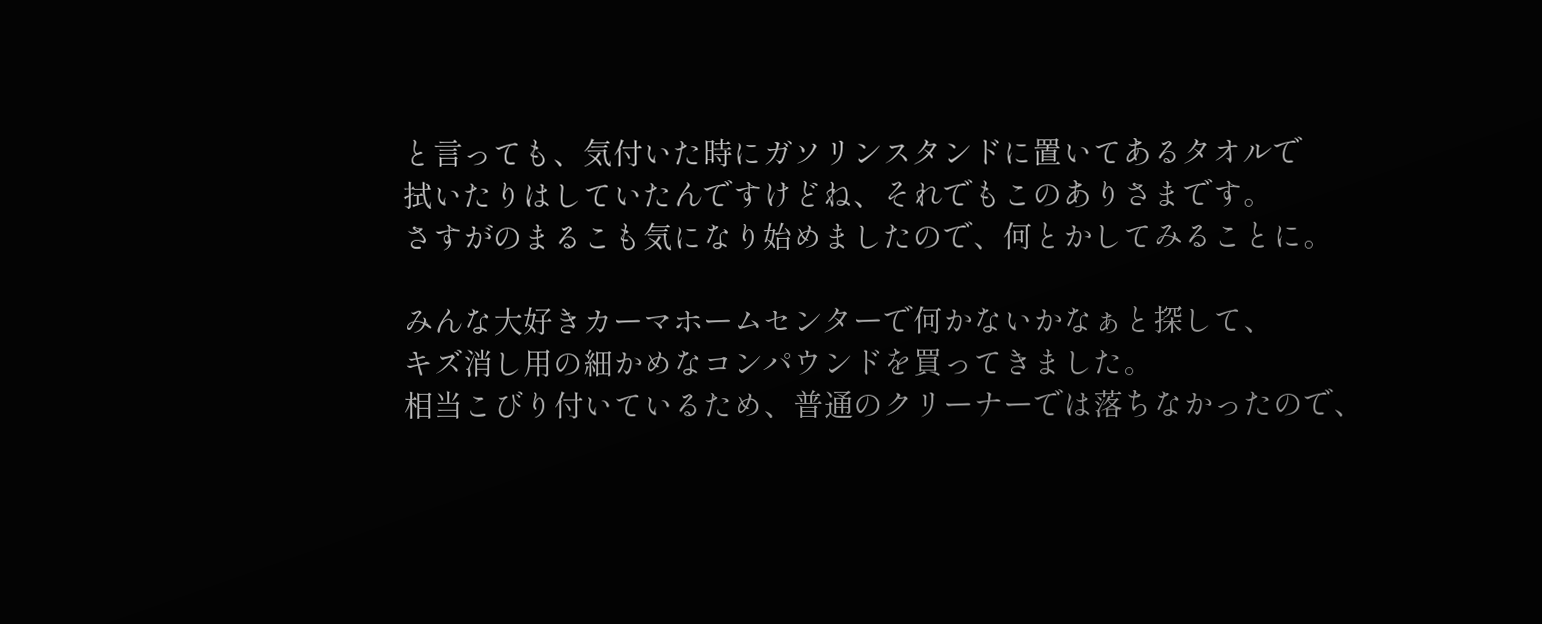と言っても、気付いた時にガソリンスタンドに置いてあるタオルで
拭いたりはしていたんですけどね、それでもこのありさまです。
さすがのまるこも気になり始めましたので、何とかしてみることに。

みんな大好きカーマホームセンターで何かないかなぁと探して、
キズ消し用の細かめなコンパウンドを買ってきました。
相当こびり付いているため、普通のクリーナーでは落ちなかったので、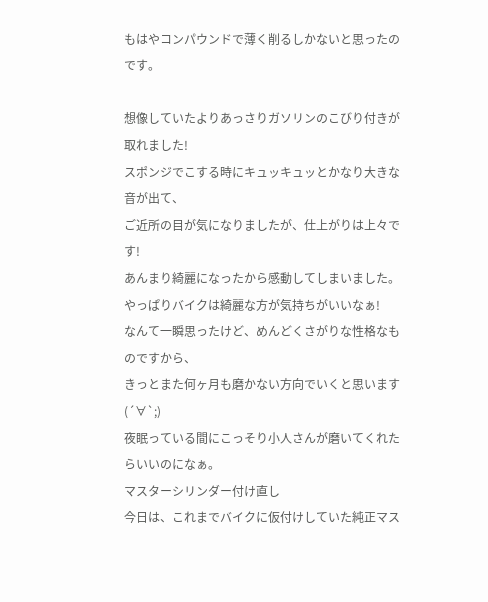もはやコンパウンドで薄く削るしかないと思ったのです。

想像していたよりあっさりガソリンのこびり付きが取れました!
スポンジでこする時にキュッキュッとかなり大きな音が出て、
ご近所の目が気になりましたが、仕上がりは上々です!
あんまり綺麗になったから感動してしまいました。
やっぱりバイクは綺麗な方が気持ちがいいなぁ!
なんて一瞬思ったけど、めんどくさがりな性格なものですから、
きっとまた何ヶ月も磨かない方向でいくと思います(´∀`;)
夜眠っている間にこっそり小人さんが磨いてくれたらいいのになぁ。
マスターシリンダー付け直し
今日は、これまでバイクに仮付けしていた純正マス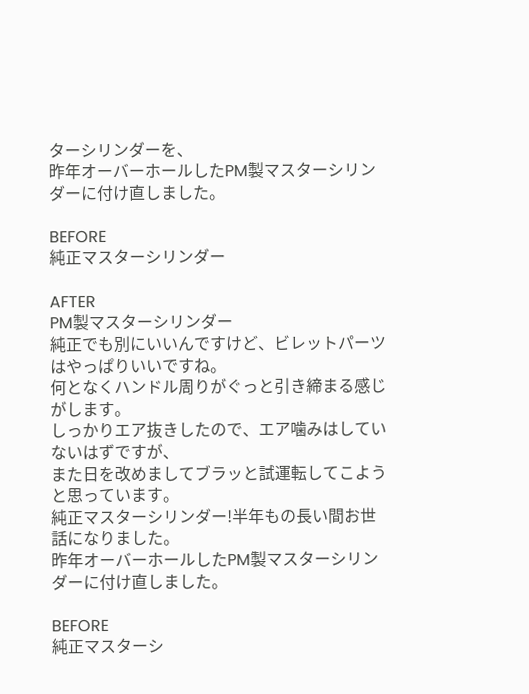ターシリンダーを、
昨年オーバーホールしたPM製マスターシリンダーに付け直しました。

BEFORE
純正マスターシリンダー

AFTER
PM製マスターシリンダー
純正でも別にいいんですけど、ビレットパーツはやっぱりいいですね。
何となくハンドル周りがぐっと引き締まる感じがします。
しっかりエア抜きしたので、エア噛みはしていないはずですが、
また日を改めましてブラッと試運転してこようと思っています。
純正マスターシリンダー!半年もの長い間お世話になりました。
昨年オーバーホールしたPM製マスターシリンダーに付け直しました。

BEFORE
純正マスターシ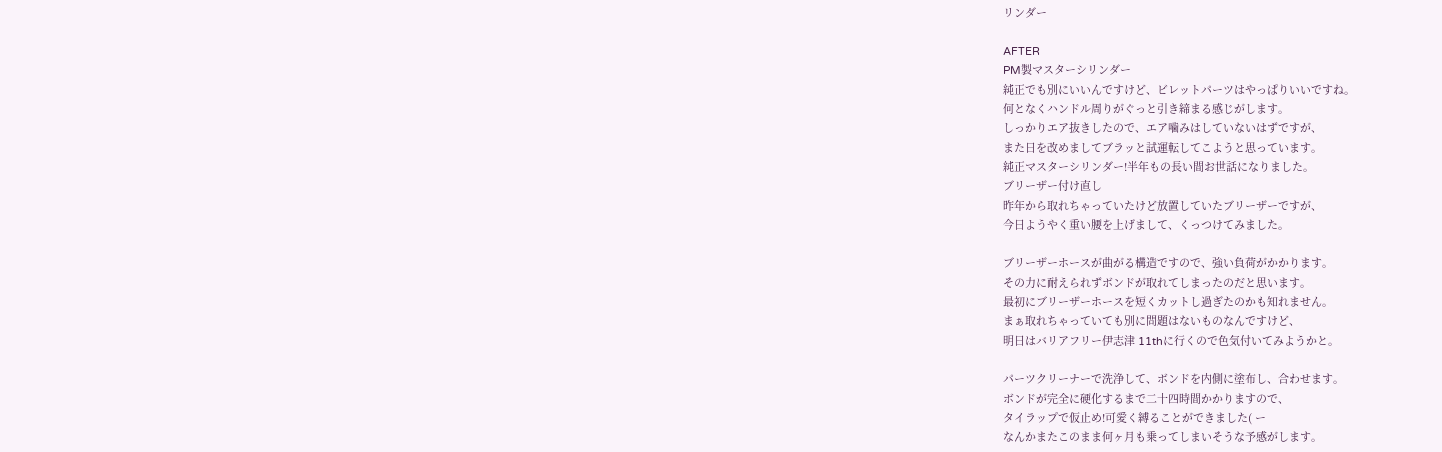リンダー

AFTER
PM製マスターシリンダー
純正でも別にいいんですけど、ビレットパーツはやっぱりいいですね。
何となくハンドル周りがぐっと引き締まる感じがします。
しっかりエア抜きしたので、エア噛みはしていないはずですが、
また日を改めましてブラッと試運転してこようと思っています。
純正マスターシリンダー!半年もの長い間お世話になりました。
ブリーザー付け直し
昨年から取れちゃっていたけど放置していたブリーザーですが、
今日ようやく重い腰を上げまして、くっつけてみました。

ブリーザーホースが曲がる構造ですので、強い負荷がかかります。
その力に耐えられずボンドが取れてしまったのだと思います。
最初にブリーザーホースを短くカットし過ぎたのかも知れません。
まぁ取れちゃっていても別に問題はないものなんですけど、
明日はバリアフリー伊志津 11thに行くので色気付いてみようかと。

パーツクリーナーで洗浄して、ボンドを内側に塗布し、合わせます。
ボンドが完全に硬化するまで二十四時間かかりますので、
タイラップで仮止め!可愛く縛ることができました( ー
なんかまたこのまま何ヶ月も乗ってしまいそうな予感がします。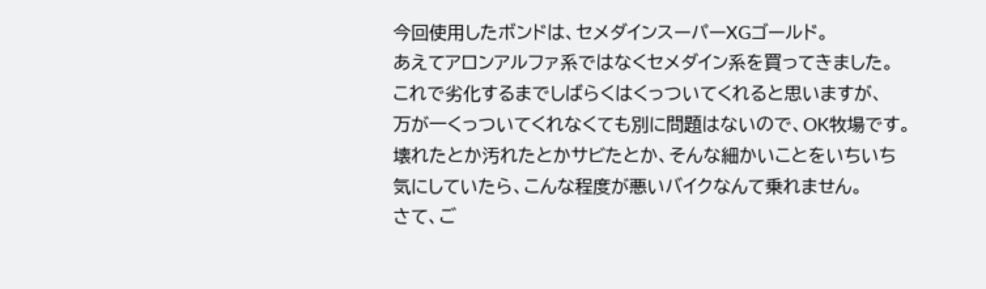今回使用したボンドは、セメダインスーパーXGゴールド。
あえてアロンアルファ系ではなくセメダイン系を買ってきました。
これで劣化するまでしばらくはくっついてくれると思いますが、
万が一くっついてくれなくても別に問題はないので、OK牧場です。
壊れたとか汚れたとかサビたとか、そんな細かいことをいちいち
気にしていたら、こんな程度が悪いバイクなんて乗れません。
さて、ご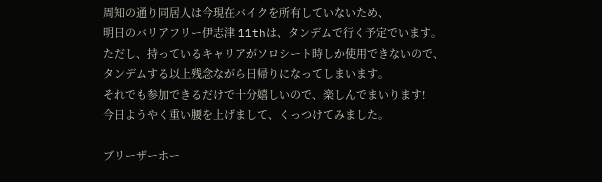周知の通り同居人は今現在バイクを所有していないため、
明日のバリアフリー伊志津 11thは、タンデムで行く予定でいます。
ただし、持っているキャリアがソロシート時しか使用できないので、
タンデムする以上残念ながら日帰りになってしまいます。
それでも参加できるだけで十分嬉しいので、楽しんでまいります!
今日ようやく重い腰を上げまして、くっつけてみました。

ブリーザーホー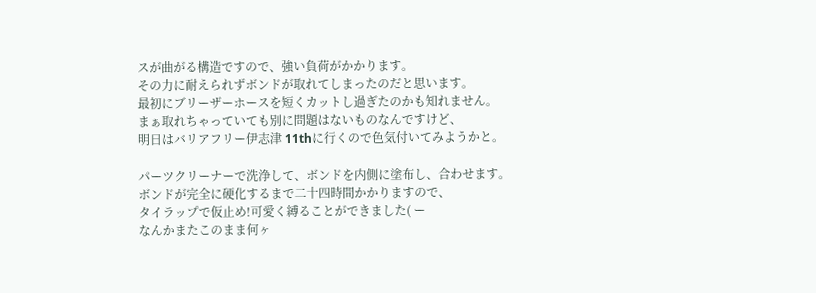スが曲がる構造ですので、強い負荷がかかります。
その力に耐えられずボンドが取れてしまったのだと思います。
最初にブリーザーホースを短くカットし過ぎたのかも知れません。
まぁ取れちゃっていても別に問題はないものなんですけど、
明日はバリアフリー伊志津 11thに行くので色気付いてみようかと。

パーツクリーナーで洗浄して、ボンドを内側に塗布し、合わせます。
ボンドが完全に硬化するまで二十四時間かかりますので、
タイラップで仮止め!可愛く縛ることができました( ー
なんかまたこのまま何ヶ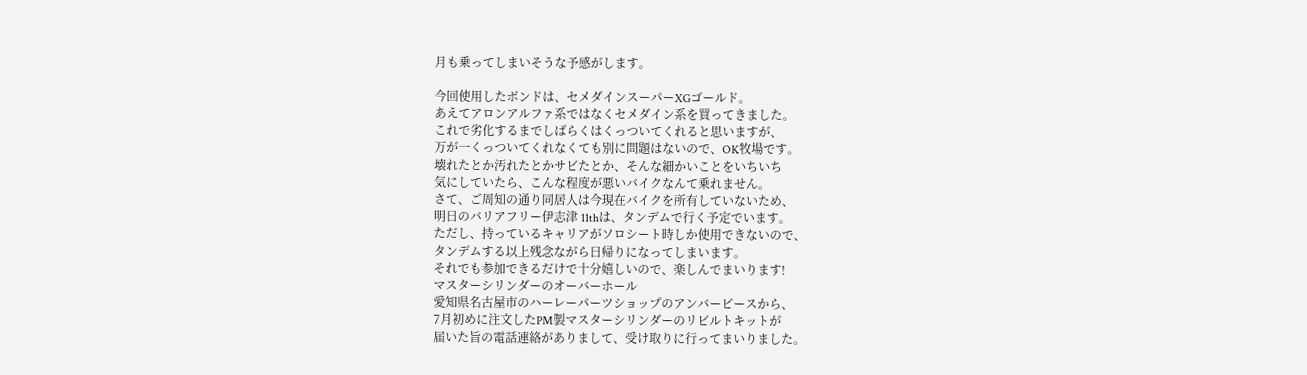月も乗ってしまいそうな予感がします。

今回使用したボンドは、セメダインスーパーXGゴールド。
あえてアロンアルファ系ではなくセメダイン系を買ってきました。
これで劣化するまでしばらくはくっついてくれると思いますが、
万が一くっついてくれなくても別に問題はないので、OK牧場です。
壊れたとか汚れたとかサビたとか、そんな細かいことをいちいち
気にしていたら、こんな程度が悪いバイクなんて乗れません。
さて、ご周知の通り同居人は今現在バイクを所有していないため、
明日のバリアフリー伊志津 11thは、タンデムで行く予定でいます。
ただし、持っているキャリアがソロシート時しか使用できないので、
タンデムする以上残念ながら日帰りになってしまいます。
それでも参加できるだけで十分嬉しいので、楽しんでまいります!
マスターシリンダーのオーバーホール
愛知県名古屋市のハーレーパーツショップのアンバーピースから、
7月初めに注文したPM製マスターシリンダーのリビルトキットが
届いた旨の電話連絡がありまして、受け取りに行ってまいりました。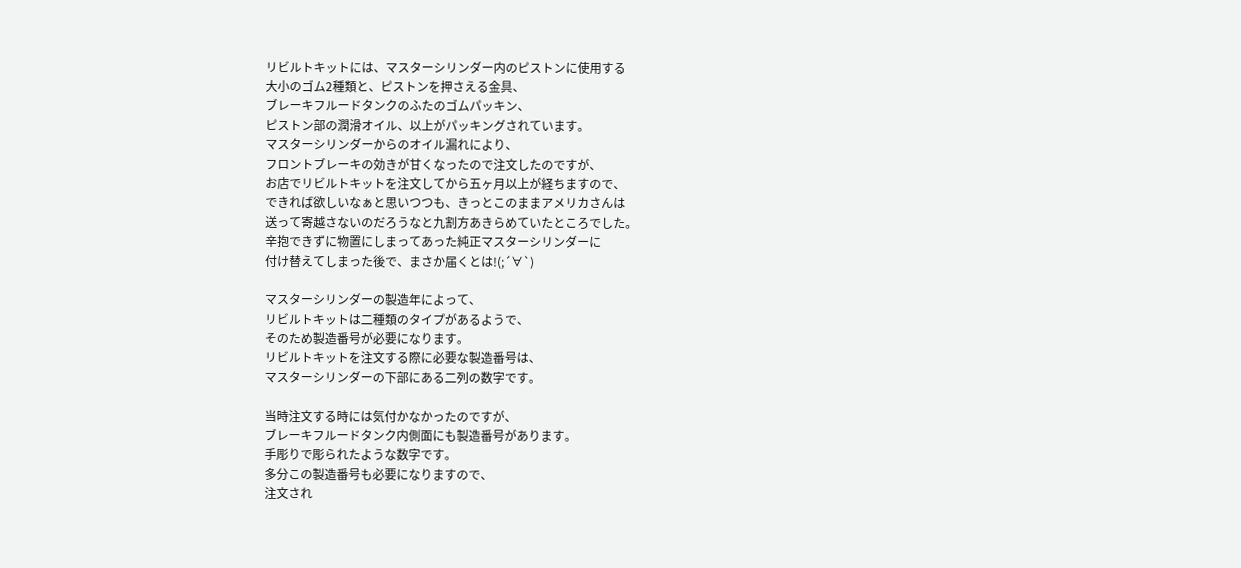リビルトキットには、マスターシリンダー内のピストンに使用する
大小のゴム2種類と、ピストンを押さえる金具、
ブレーキフルードタンクのふたのゴムパッキン、
ピストン部の潤滑オイル、以上がパッキングされています。
マスターシリンダーからのオイル漏れにより、
フロントブレーキの効きが甘くなったので注文したのですが、
お店でリビルトキットを注文してから五ヶ月以上が経ちますので、
できれば欲しいなぁと思いつつも、きっとこのままアメリカさんは
送って寄越さないのだろうなと九割方あきらめていたところでした。
辛抱できずに物置にしまってあった純正マスターシリンダーに
付け替えてしまった後で、まさか届くとは!(;´∀`)

マスターシリンダーの製造年によって、
リビルトキットは二種類のタイプがあるようで、
そのため製造番号が必要になります。
リビルトキットを注文する際に必要な製造番号は、
マスターシリンダーの下部にある二列の数字です。

当時注文する時には気付かなかったのですが、
ブレーキフルードタンク内側面にも製造番号があります。
手彫りで彫られたような数字です。
多分この製造番号も必要になりますので、
注文され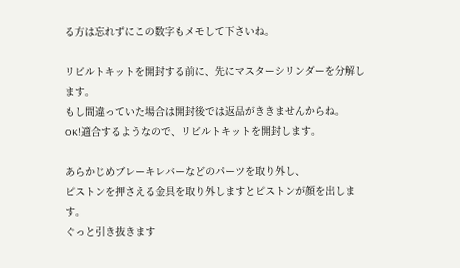る方は忘れずにこの数字もメモして下さいね。

リビルトキットを開封する前に、先にマスターシリンダーを分解します。
もし間違っていた場合は開封後では返品がききませんからね。
OK!適合するようなので、リビルトキットを開封します。

あらかじめブレーキレバーなどのパーツを取り外し、
ピストンを押さえる金具を取り外しますとピストンが顔を出します。
ぐっと引き抜きます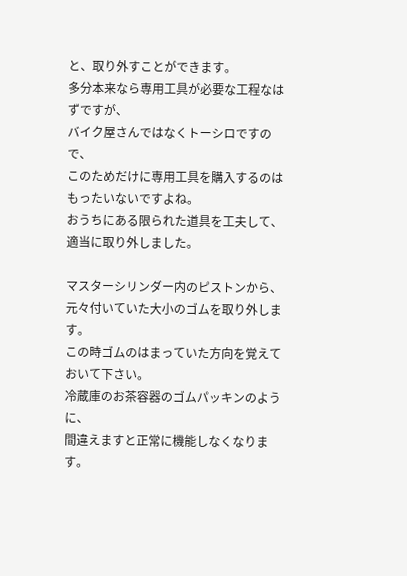と、取り外すことができます。
多分本来なら専用工具が必要な工程なはずですが、
バイク屋さんではなくトーシロですので、
このためだけに専用工具を購入するのはもったいないですよね。
おうちにある限られた道具を工夫して、適当に取り外しました。

マスターシリンダー内のピストンから、
元々付いていた大小のゴムを取り外します。
この時ゴムのはまっていた方向を覚えておいて下さい。
冷蔵庫のお茶容器のゴムパッキンのように、
間違えますと正常に機能しなくなります。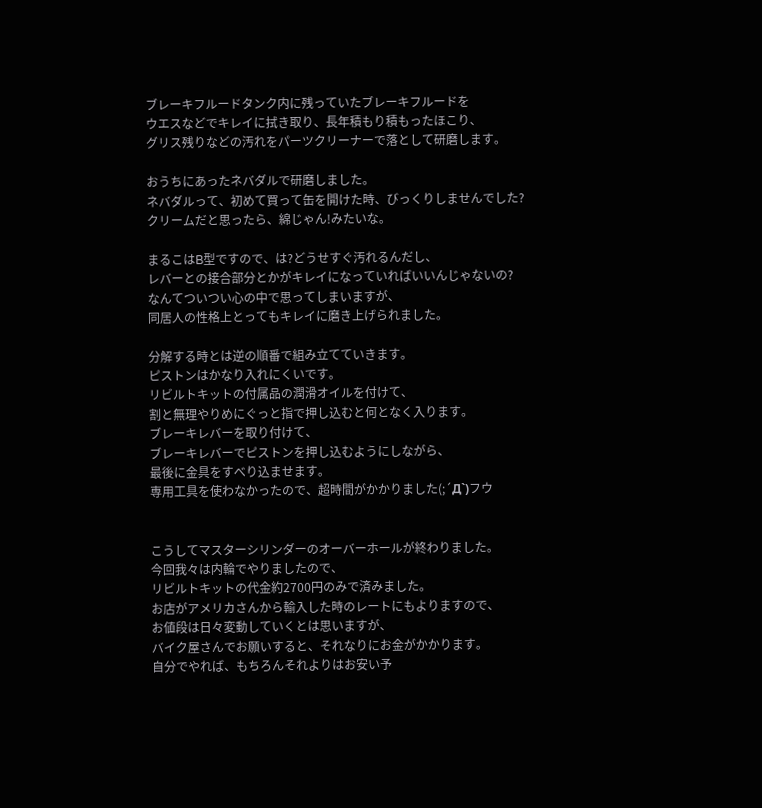ブレーキフルードタンク内に残っていたブレーキフルードを
ウエスなどでキレイに拭き取り、長年積もり積もったほこり、
グリス残りなどの汚れをパーツクリーナーで落として研磨します。

おうちにあったネバダルで研磨しました。
ネバダルって、初めて買って缶を開けた時、びっくりしませんでした?
クリームだと思ったら、綿じゃん!みたいな。

まるこはB型ですので、は?どうせすぐ汚れるんだし、
レバーとの接合部分とかがキレイになっていればいいんじゃないの?
なんてついつい心の中で思ってしまいますが、
同居人の性格上とってもキレイに磨き上げられました。

分解する時とは逆の順番で組み立てていきます。
ピストンはかなり入れにくいです。
リビルトキットの付属品の潤滑オイルを付けて、
割と無理やりめにぐっと指で押し込むと何となく入ります。
ブレーキレバーを取り付けて、
ブレーキレバーでピストンを押し込むようにしながら、
最後に金具をすべり込ませます。
専用工具を使わなかったので、超時間がかかりました(;´Д`)フウ


こうしてマスターシリンダーのオーバーホールが終わりました。
今回我々は内輪でやりましたので、
リビルトキットの代金約2700円のみで済みました。
お店がアメリカさんから輸入した時のレートにもよりますので、
お値段は日々変動していくとは思いますが、
バイク屋さんでお願いすると、それなりにお金がかかります。
自分でやれば、もちろんそれよりはお安い予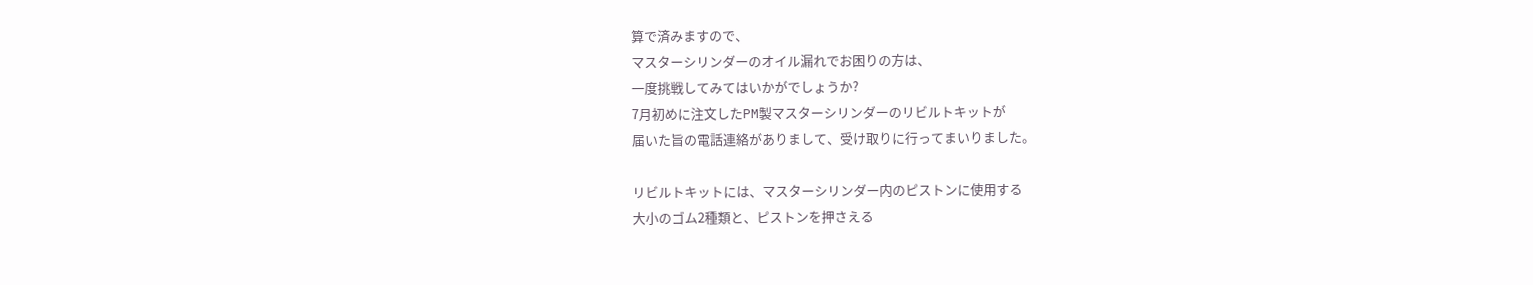算で済みますので、
マスターシリンダーのオイル漏れでお困りの方は、
一度挑戦してみてはいかがでしょうか?
7月初めに注文したPM製マスターシリンダーのリビルトキットが
届いた旨の電話連絡がありまして、受け取りに行ってまいりました。

リビルトキットには、マスターシリンダー内のピストンに使用する
大小のゴム2種類と、ピストンを押さえる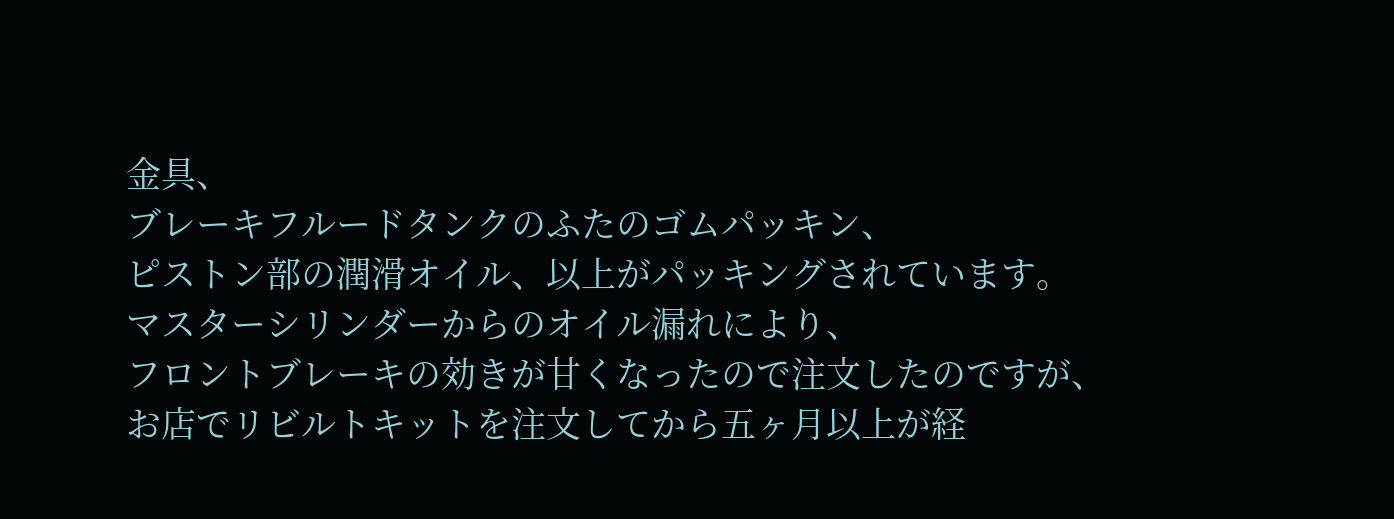金具、
ブレーキフルードタンクのふたのゴムパッキン、
ピストン部の潤滑オイル、以上がパッキングされています。
マスターシリンダーからのオイル漏れにより、
フロントブレーキの効きが甘くなったので注文したのですが、
お店でリビルトキットを注文してから五ヶ月以上が経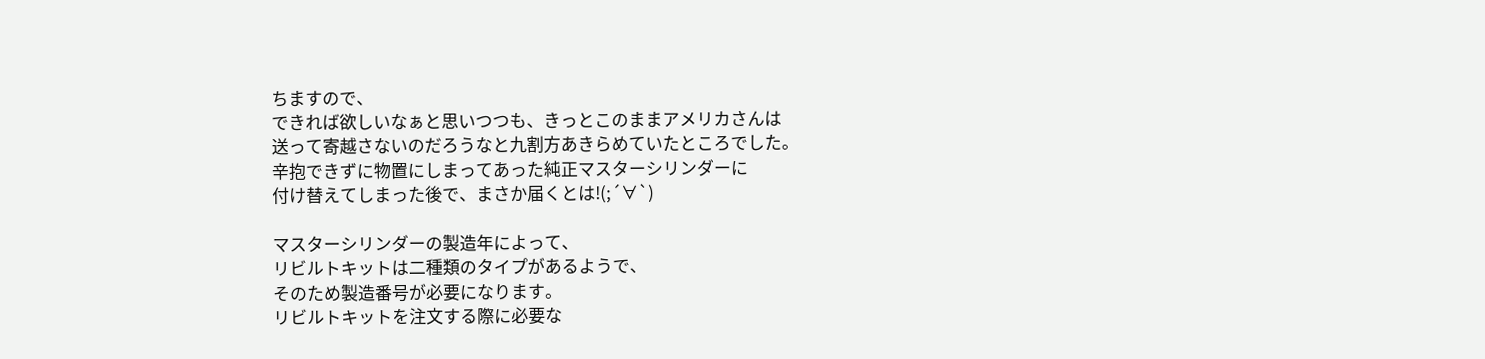ちますので、
できれば欲しいなぁと思いつつも、きっとこのままアメリカさんは
送って寄越さないのだろうなと九割方あきらめていたところでした。
辛抱できずに物置にしまってあった純正マスターシリンダーに
付け替えてしまった後で、まさか届くとは!(;´∀`)

マスターシリンダーの製造年によって、
リビルトキットは二種類のタイプがあるようで、
そのため製造番号が必要になります。
リビルトキットを注文する際に必要な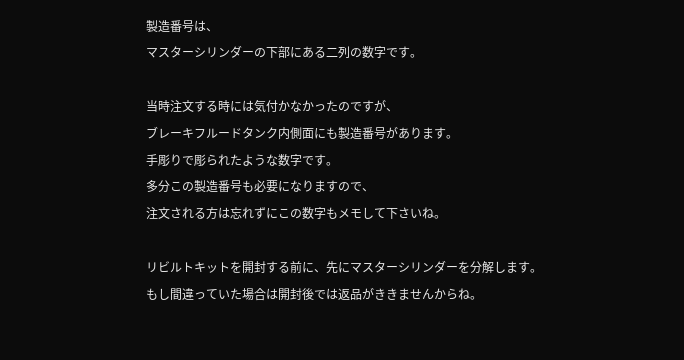製造番号は、
マスターシリンダーの下部にある二列の数字です。

当時注文する時には気付かなかったのですが、
ブレーキフルードタンク内側面にも製造番号があります。
手彫りで彫られたような数字です。
多分この製造番号も必要になりますので、
注文される方は忘れずにこの数字もメモして下さいね。

リビルトキットを開封する前に、先にマスターシリンダーを分解します。
もし間違っていた場合は開封後では返品がききませんからね。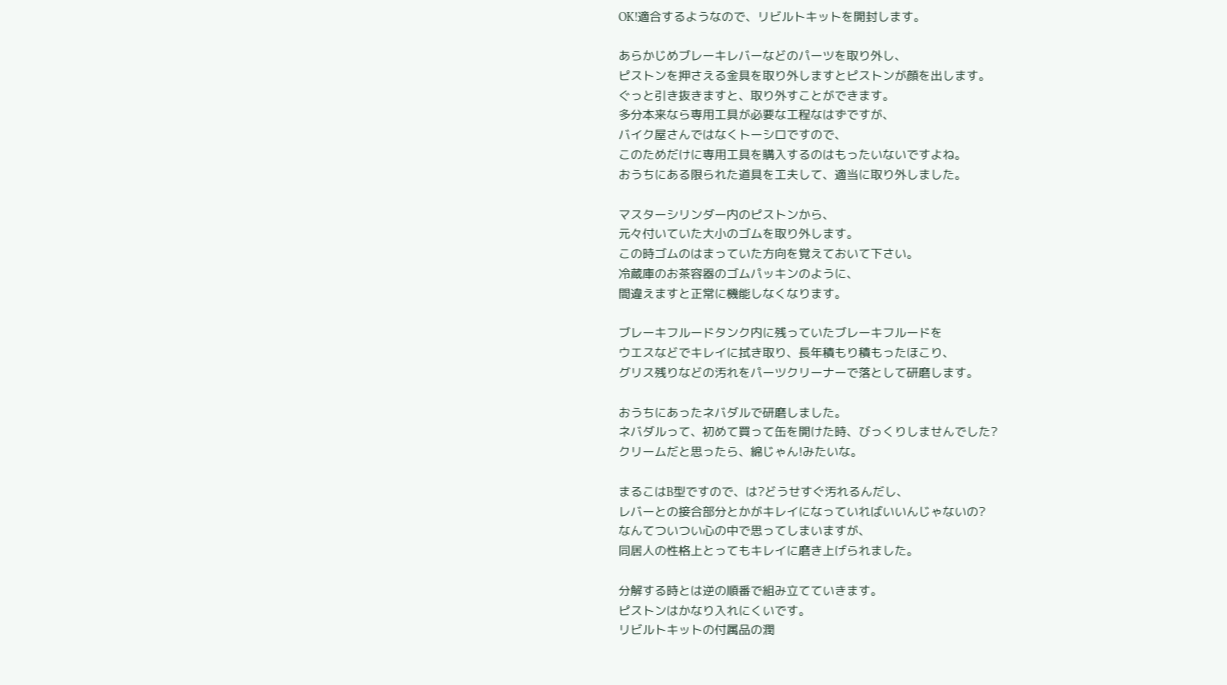OK!適合するようなので、リビルトキットを開封します。

あらかじめブレーキレバーなどのパーツを取り外し、
ピストンを押さえる金具を取り外しますとピストンが顔を出します。
ぐっと引き抜きますと、取り外すことができます。
多分本来なら専用工具が必要な工程なはずですが、
バイク屋さんではなくトーシロですので、
このためだけに専用工具を購入するのはもったいないですよね。
おうちにある限られた道具を工夫して、適当に取り外しました。

マスターシリンダー内のピストンから、
元々付いていた大小のゴムを取り外します。
この時ゴムのはまっていた方向を覚えておいて下さい。
冷蔵庫のお茶容器のゴムパッキンのように、
間違えますと正常に機能しなくなります。

ブレーキフルードタンク内に残っていたブレーキフルードを
ウエスなどでキレイに拭き取り、長年積もり積もったほこり、
グリス残りなどの汚れをパーツクリーナーで落として研磨します。

おうちにあったネバダルで研磨しました。
ネバダルって、初めて買って缶を開けた時、びっくりしませんでした?
クリームだと思ったら、綿じゃん!みたいな。

まるこはB型ですので、は?どうせすぐ汚れるんだし、
レバーとの接合部分とかがキレイになっていればいいんじゃないの?
なんてついつい心の中で思ってしまいますが、
同居人の性格上とってもキレイに磨き上げられました。

分解する時とは逆の順番で組み立てていきます。
ピストンはかなり入れにくいです。
リビルトキットの付属品の潤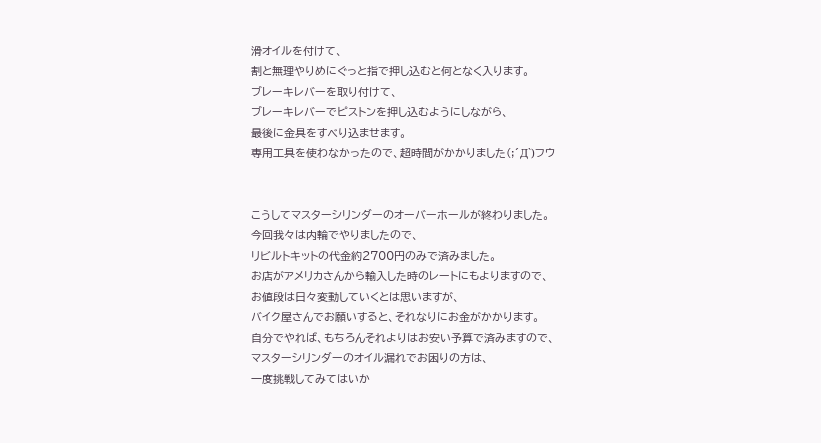滑オイルを付けて、
割と無理やりめにぐっと指で押し込むと何となく入ります。
ブレーキレバーを取り付けて、
ブレーキレバーでピストンを押し込むようにしながら、
最後に金具をすべり込ませます。
専用工具を使わなかったので、超時間がかかりました(;´Д`)フウ


こうしてマスターシリンダーのオーバーホールが終わりました。
今回我々は内輪でやりましたので、
リビルトキットの代金約2700円のみで済みました。
お店がアメリカさんから輸入した時のレートにもよりますので、
お値段は日々変動していくとは思いますが、
バイク屋さんでお願いすると、それなりにお金がかかります。
自分でやれば、もちろんそれよりはお安い予算で済みますので、
マスターシリンダーのオイル漏れでお困りの方は、
一度挑戦してみてはいか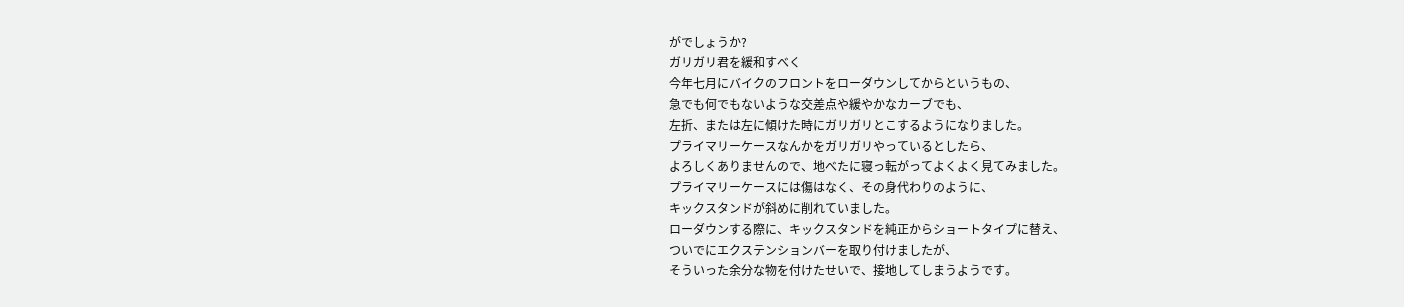がでしょうか?
ガリガリ君を緩和すべく
今年七月にバイクのフロントをローダウンしてからというもの、
急でも何でもないような交差点や緩やかなカーブでも、
左折、または左に傾けた時にガリガリとこするようになりました。
プライマリーケースなんかをガリガリやっているとしたら、
よろしくありませんので、地べたに寝っ転がってよくよく見てみました。
プライマリーケースには傷はなく、その身代わりのように、
キックスタンドが斜めに削れていました。
ローダウンする際に、キックスタンドを純正からショートタイプに替え、
ついでにエクステンションバーを取り付けましたが、
そういった余分な物を付けたせいで、接地してしまうようです。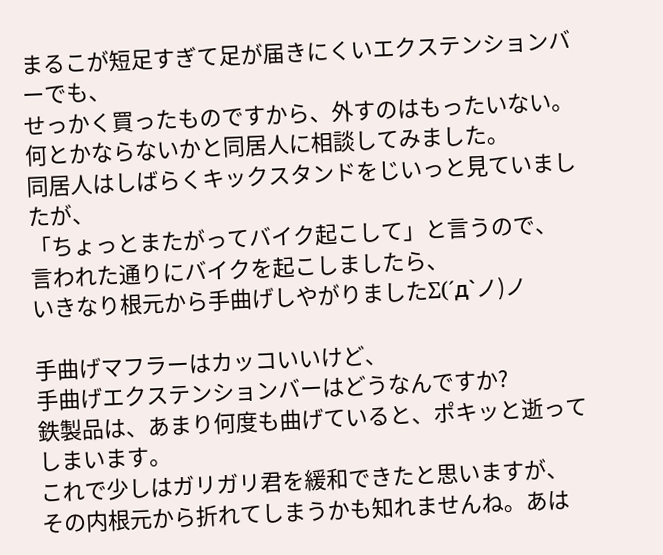まるこが短足すぎて足が届きにくいエクステンションバーでも、
せっかく買ったものですから、外すのはもったいない。
何とかならないかと同居人に相談してみました。
同居人はしばらくキックスタンドをじいっと見ていましたが、
「ちょっとまたがってバイク起こして」と言うので、
言われた通りにバイクを起こしましたら、
いきなり根元から手曲げしやがりましたΣ(´д`ノ)ノ

手曲げマフラーはカッコいいけど、
手曲げエクステンションバーはどうなんですか?
鉄製品は、あまり何度も曲げていると、ポキッと逝ってしまいます。
これで少しはガリガリ君を緩和できたと思いますが、
その内根元から折れてしまうかも知れませんね。あは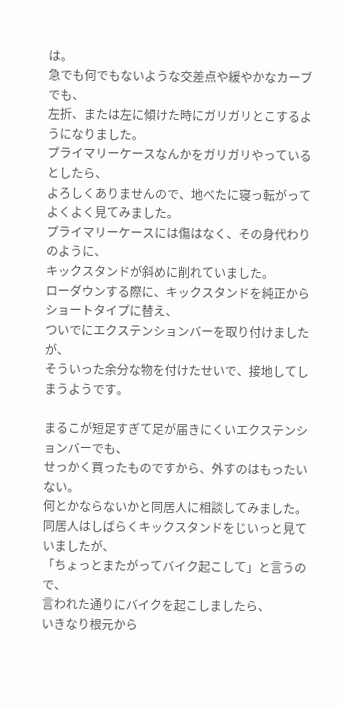は。
急でも何でもないような交差点や緩やかなカーブでも、
左折、または左に傾けた時にガリガリとこするようになりました。
プライマリーケースなんかをガリガリやっているとしたら、
よろしくありませんので、地べたに寝っ転がってよくよく見てみました。
プライマリーケースには傷はなく、その身代わりのように、
キックスタンドが斜めに削れていました。
ローダウンする際に、キックスタンドを純正からショートタイプに替え、
ついでにエクステンションバーを取り付けましたが、
そういった余分な物を付けたせいで、接地してしまうようです。

まるこが短足すぎて足が届きにくいエクステンションバーでも、
せっかく買ったものですから、外すのはもったいない。
何とかならないかと同居人に相談してみました。
同居人はしばらくキックスタンドをじいっと見ていましたが、
「ちょっとまたがってバイク起こして」と言うので、
言われた通りにバイクを起こしましたら、
いきなり根元から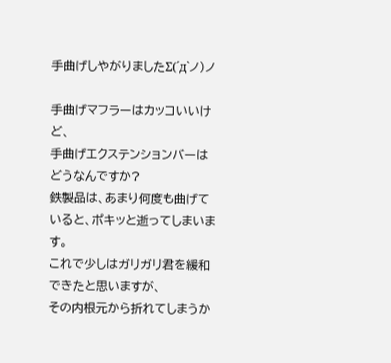手曲げしやがりましたΣ(´д`ノ)ノ

手曲げマフラーはカッコいいけど、
手曲げエクステンションバーはどうなんですか?
鉄製品は、あまり何度も曲げていると、ポキッと逝ってしまいます。
これで少しはガリガリ君を緩和できたと思いますが、
その内根元から折れてしまうか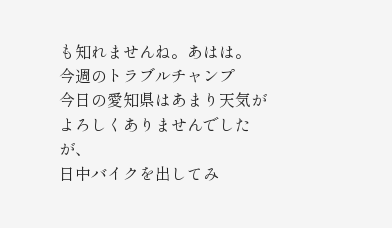も知れませんね。あはは。
今週のトラブルチャンプ
今日の愛知県はあまり天気がよろしくありませんでしたが、
日中バイクを出してみ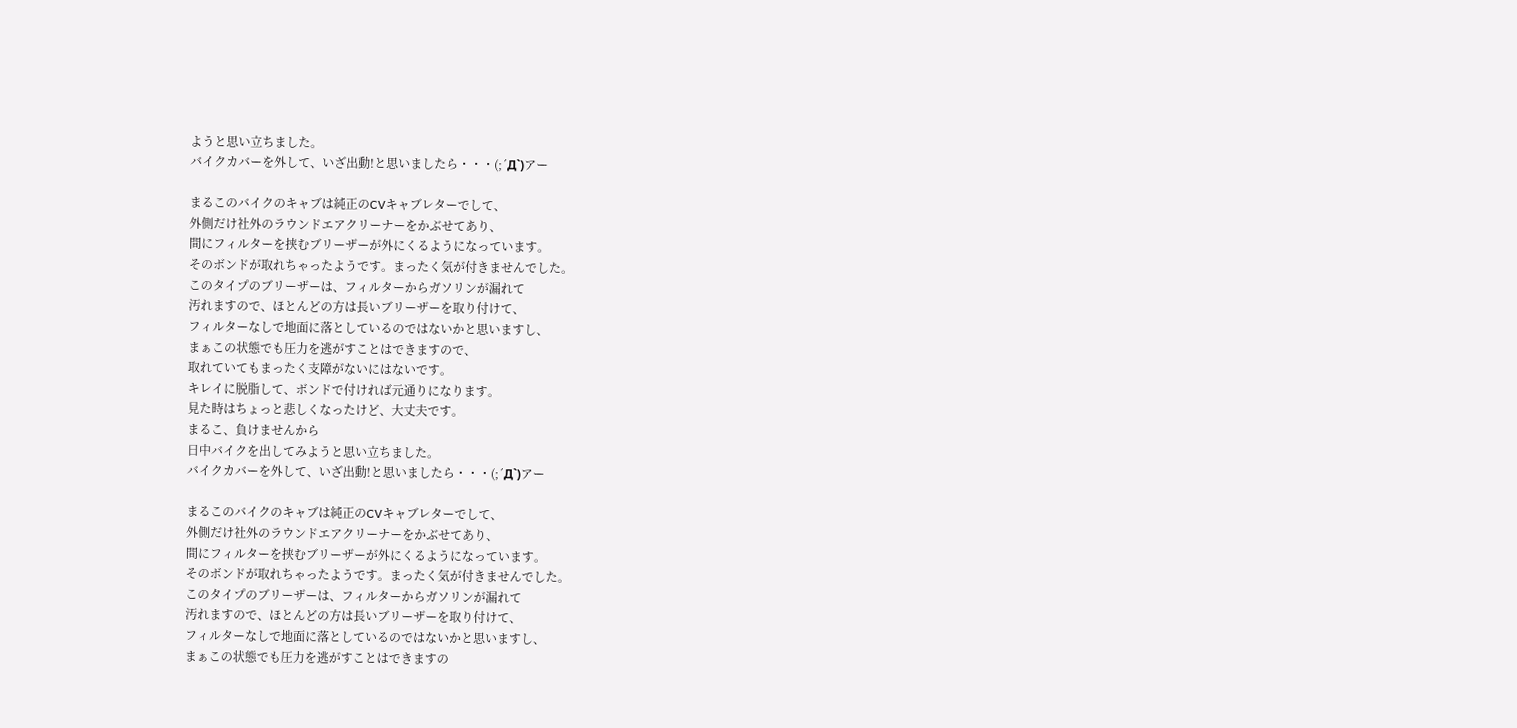ようと思い立ちました。
バイクカバーを外して、いざ出動!と思いましたら・・・(;´Д`)アー

まるこのバイクのキャブは純正のCVキャブレターでして、
外側だけ社外のラウンドエアクリーナーをかぶせてあり、
間にフィルターを挟むブリーザーが外にくるようになっています。
そのボンドが取れちゃったようです。まったく気が付きませんでした。
このタイプのブリーザーは、フィルターからガソリンが漏れて
汚れますので、ほとんどの方は長いブリーザーを取り付けて、
フィルターなしで地面に落としているのではないかと思いますし、
まぁこの状態でも圧力を逃がすことはできますので、
取れていてもまったく支障がないにはないです。
キレイに脱脂して、ボンドで付ければ元通りになります。
見た時はちょっと悲しくなったけど、大丈夫です。
まるこ、負けませんから
日中バイクを出してみようと思い立ちました。
バイクカバーを外して、いざ出動!と思いましたら・・・(;´Д`)アー

まるこのバイクのキャブは純正のCVキャブレターでして、
外側だけ社外のラウンドエアクリーナーをかぶせてあり、
間にフィルターを挟むブリーザーが外にくるようになっています。
そのボンドが取れちゃったようです。まったく気が付きませんでした。
このタイプのブリーザーは、フィルターからガソリンが漏れて
汚れますので、ほとんどの方は長いブリーザーを取り付けて、
フィルターなしで地面に落としているのではないかと思いますし、
まぁこの状態でも圧力を逃がすことはできますの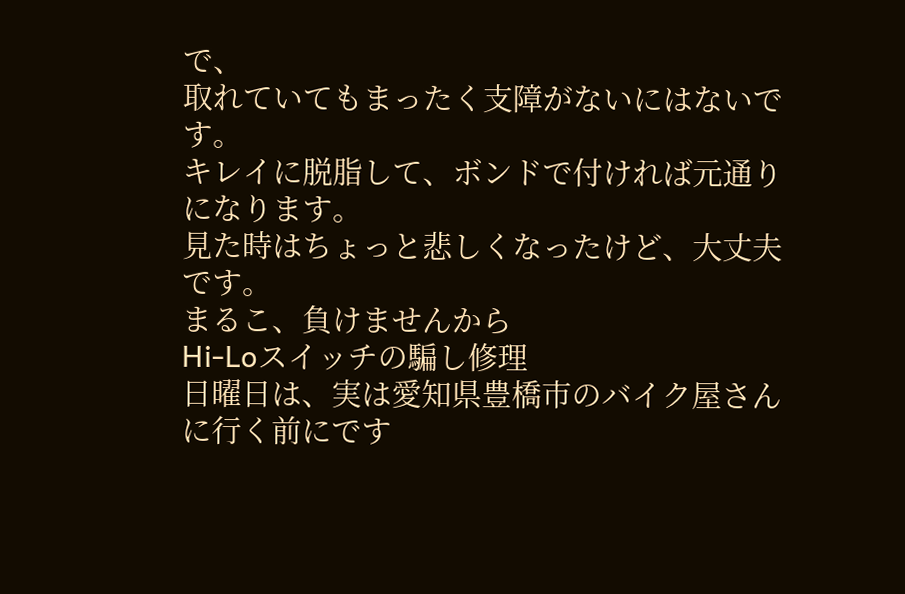で、
取れていてもまったく支障がないにはないです。
キレイに脱脂して、ボンドで付ければ元通りになります。
見た時はちょっと悲しくなったけど、大丈夫です。
まるこ、負けませんから
Hi-Loスイッチの騙し修理
日曜日は、実は愛知県豊橋市のバイク屋さんに行く前にです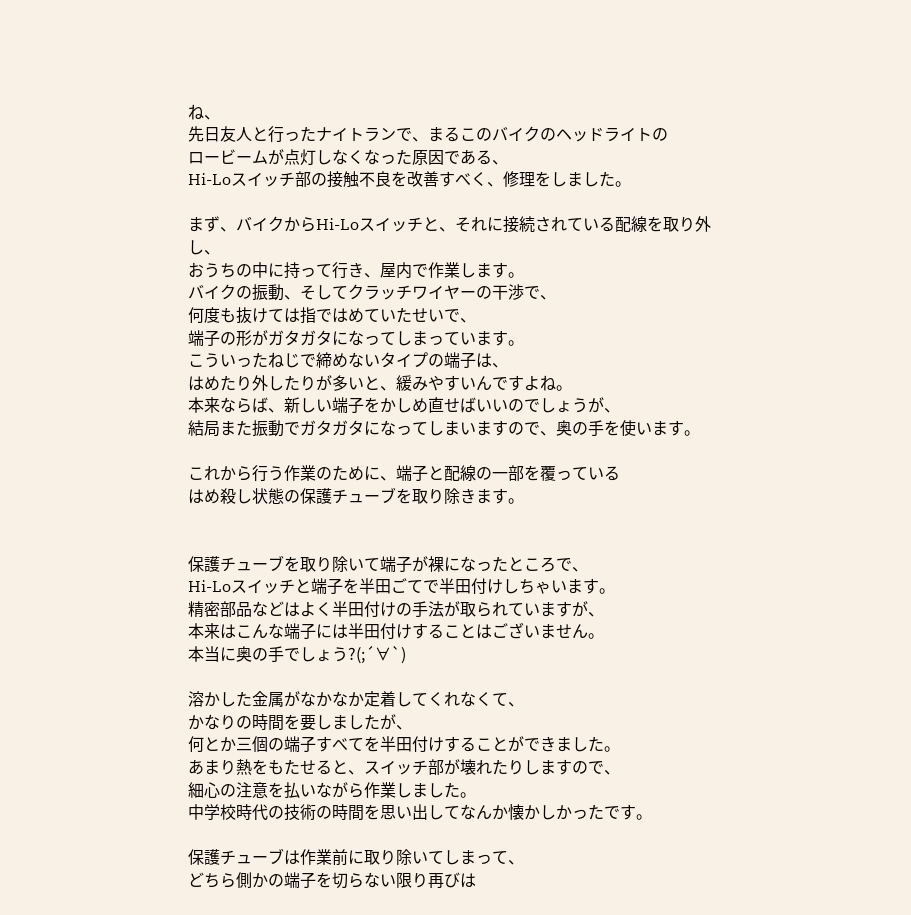ね、
先日友人と行ったナイトランで、まるこのバイクのヘッドライトの
ロービームが点灯しなくなった原因である、
Hi-Loスイッチ部の接触不良を改善すべく、修理をしました。

まず、バイクからHi-Loスイッチと、それに接続されている配線を取り外し、
おうちの中に持って行き、屋内で作業します。
バイクの振動、そしてクラッチワイヤーの干渉で、
何度も抜けては指ではめていたせいで、
端子の形がガタガタになってしまっています。
こういったねじで締めないタイプの端子は、
はめたり外したりが多いと、緩みやすいんですよね。
本来ならば、新しい端子をかしめ直せばいいのでしょうが、
結局また振動でガタガタになってしまいますので、奥の手を使います。

これから行う作業のために、端子と配線の一部を覆っている
はめ殺し状態の保護チューブを取り除きます。


保護チューブを取り除いて端子が裸になったところで、
Hi-Loスイッチと端子を半田ごてで半田付けしちゃいます。
精密部品などはよく半田付けの手法が取られていますが、
本来はこんな端子には半田付けすることはございません。
本当に奥の手でしょう?(;´∀`)

溶かした金属がなかなか定着してくれなくて、
かなりの時間を要しましたが、
何とか三個の端子すべてを半田付けすることができました。
あまり熱をもたせると、スイッチ部が壊れたりしますので、
細心の注意を払いながら作業しました。
中学校時代の技術の時間を思い出してなんか懐かしかったです。

保護チューブは作業前に取り除いてしまって、
どちら側かの端子を切らない限り再びは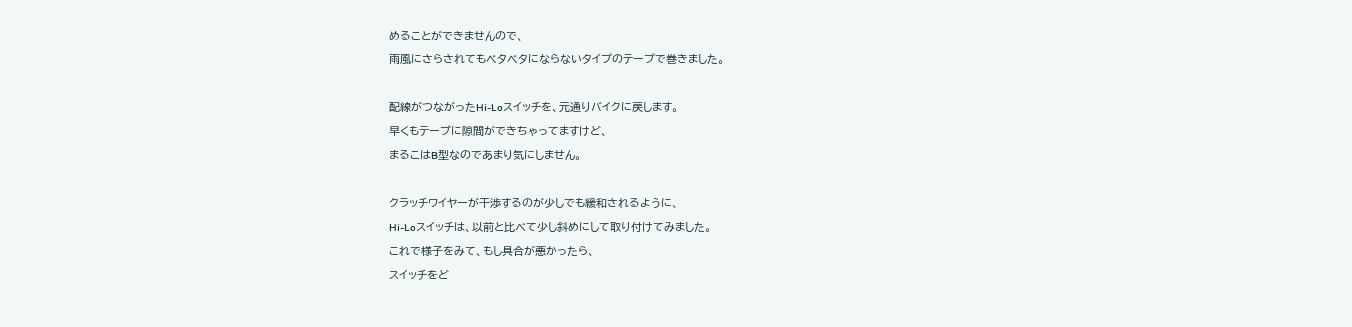めることができませんので、
雨風にさらされてもベタベタにならないタイプのテープで巻きました。

配線がつながったHi-Loスイッチを、元通りバイクに戻します。
早くもテープに隙間ができちゃってますけど、
まるこはB型なのであまり気にしません。

クラッチワイヤーが干渉するのが少しでも緩和されるように、
Hi-Loスイッチは、以前と比べて少し斜めにして取り付けてみました。
これで様子をみて、もし具合が悪かったら、
スイッチをど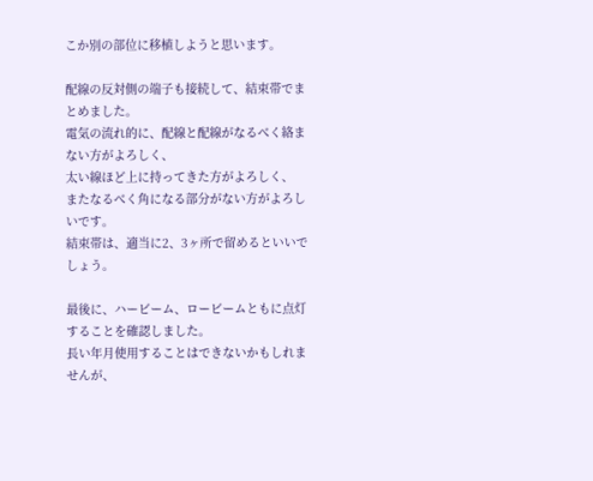こか別の部位に移植しようと思います。

配線の反対側の端子も接続して、結束帯でまとめました。
電気の流れ的に、配線と配線がなるべく絡まない方がよろしく、
太い線ほど上に持ってきた方がよろしく、
またなるべく角になる部分がない方がよろしいです。
結束帯は、適当に2、3ヶ所で留めるといいでしょう。

最後に、ハービーム、ロービームともに点灯することを確認しました。
長い年月使用することはできないかもしれませんが、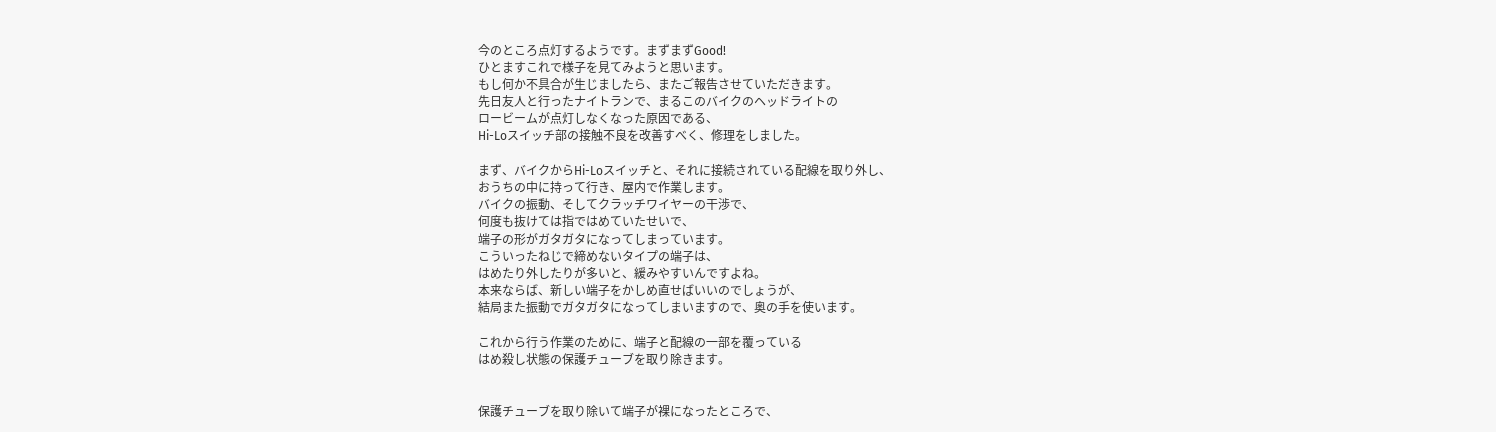今のところ点灯するようです。まずまずGood!
ひとますこれで様子を見てみようと思います。
もし何か不具合が生じましたら、またご報告させていただきます。
先日友人と行ったナイトランで、まるこのバイクのヘッドライトの
ロービームが点灯しなくなった原因である、
Hi-Loスイッチ部の接触不良を改善すべく、修理をしました。

まず、バイクからHi-Loスイッチと、それに接続されている配線を取り外し、
おうちの中に持って行き、屋内で作業します。
バイクの振動、そしてクラッチワイヤーの干渉で、
何度も抜けては指ではめていたせいで、
端子の形がガタガタになってしまっています。
こういったねじで締めないタイプの端子は、
はめたり外したりが多いと、緩みやすいんですよね。
本来ならば、新しい端子をかしめ直せばいいのでしょうが、
結局また振動でガタガタになってしまいますので、奥の手を使います。

これから行う作業のために、端子と配線の一部を覆っている
はめ殺し状態の保護チューブを取り除きます。


保護チューブを取り除いて端子が裸になったところで、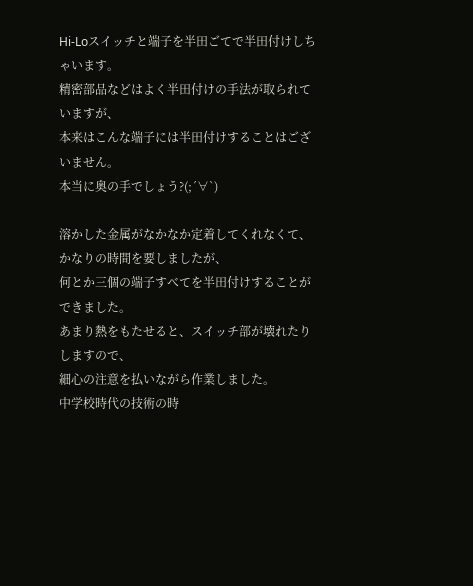Hi-Loスイッチと端子を半田ごてで半田付けしちゃいます。
精密部品などはよく半田付けの手法が取られていますが、
本来はこんな端子には半田付けすることはございません。
本当に奥の手でしょう?(;´∀`)

溶かした金属がなかなか定着してくれなくて、
かなりの時間を要しましたが、
何とか三個の端子すべてを半田付けすることができました。
あまり熱をもたせると、スイッチ部が壊れたりしますので、
細心の注意を払いながら作業しました。
中学校時代の技術の時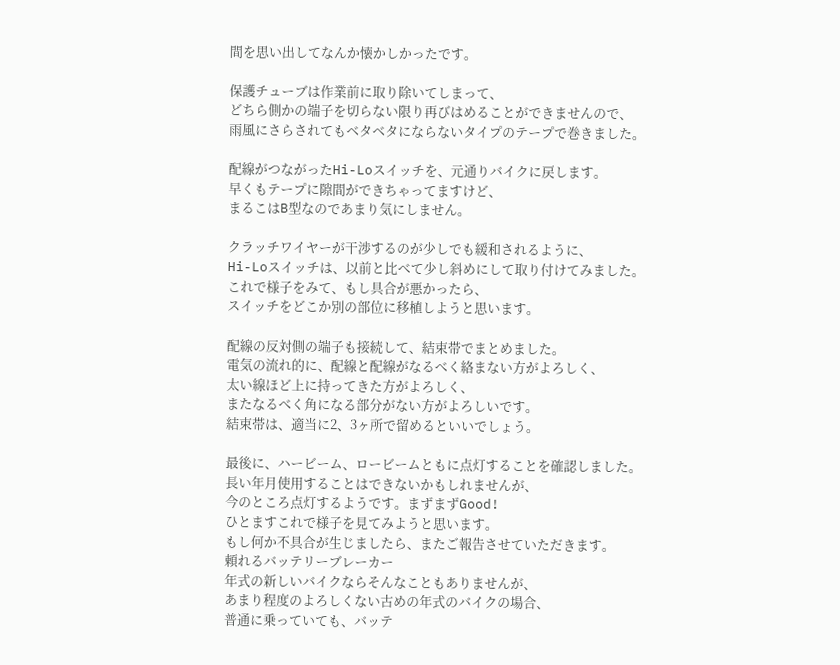間を思い出してなんか懐かしかったです。

保護チューブは作業前に取り除いてしまって、
どちら側かの端子を切らない限り再びはめることができませんので、
雨風にさらされてもベタベタにならないタイプのテープで巻きました。

配線がつながったHi-Loスイッチを、元通りバイクに戻します。
早くもテープに隙間ができちゃってますけど、
まるこはB型なのであまり気にしません。

クラッチワイヤーが干渉するのが少しでも緩和されるように、
Hi-Loスイッチは、以前と比べて少し斜めにして取り付けてみました。
これで様子をみて、もし具合が悪かったら、
スイッチをどこか別の部位に移植しようと思います。

配線の反対側の端子も接続して、結束帯でまとめました。
電気の流れ的に、配線と配線がなるべく絡まない方がよろしく、
太い線ほど上に持ってきた方がよろしく、
またなるべく角になる部分がない方がよろしいです。
結束帯は、適当に2、3ヶ所で留めるといいでしょう。

最後に、ハービーム、ロービームともに点灯することを確認しました。
長い年月使用することはできないかもしれませんが、
今のところ点灯するようです。まずまずGood!
ひとますこれで様子を見てみようと思います。
もし何か不具合が生じましたら、またご報告させていただきます。
頼れるバッテリーブレーカー
年式の新しいバイクならそんなこともありませんが、
あまり程度のよろしくない古めの年式のバイクの場合、
普通に乗っていても、バッテ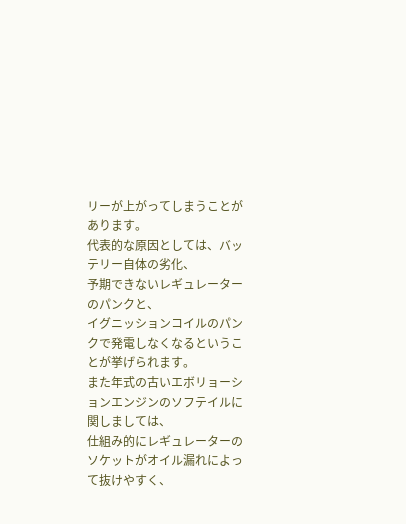リーが上がってしまうことがあります。
代表的な原因としては、バッテリー自体の劣化、
予期できないレギュレーターのパンクと、
イグニッションコイルのパンクで発電しなくなるということが挙げられます。
また年式の古いエボリョーションエンジンのソフテイルに関しましては、
仕組み的にレギュレーターのソケットがオイル漏れによって抜けやすく、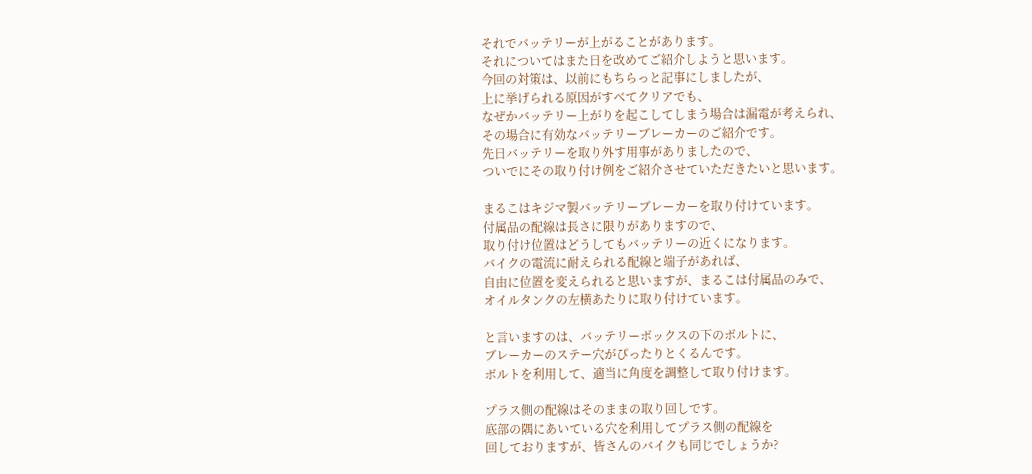それでバッテリーが上がることがあります。
それについてはまた日を改めてご紹介しようと思います。
今回の対策は、以前にもちらっと記事にしましたが、
上に挙げられる原因がすべてクリアでも、
なぜかバッテリー上がりを起こしてしまう場合は漏電が考えられ、
その場合に有効なバッテリーブレーカーのご紹介です。
先日バッテリーを取り外す用事がありましたので、
ついでにその取り付け例をご紹介させていただきたいと思います。

まるこはキジマ製バッテリーブレーカーを取り付けています。
付属品の配線は長さに限りがありますので、
取り付け位置はどうしてもバッテリーの近くになります。
バイクの電流に耐えられる配線と端子があれば、
自由に位置を変えられると思いますが、まるこは付属品のみで、
オイルタンクの左横あたりに取り付けています。

と言いますのは、バッテリーボックスの下のボルトに、
ブレーカーのステー穴がぴったりとくるんです。
ボルトを利用して、適当に角度を調整して取り付けます。

プラス側の配線はそのままの取り回しです。
底部の隅にあいている穴を利用してプラス側の配線を
回しておりますが、皆さんのバイクも同じでしょうか?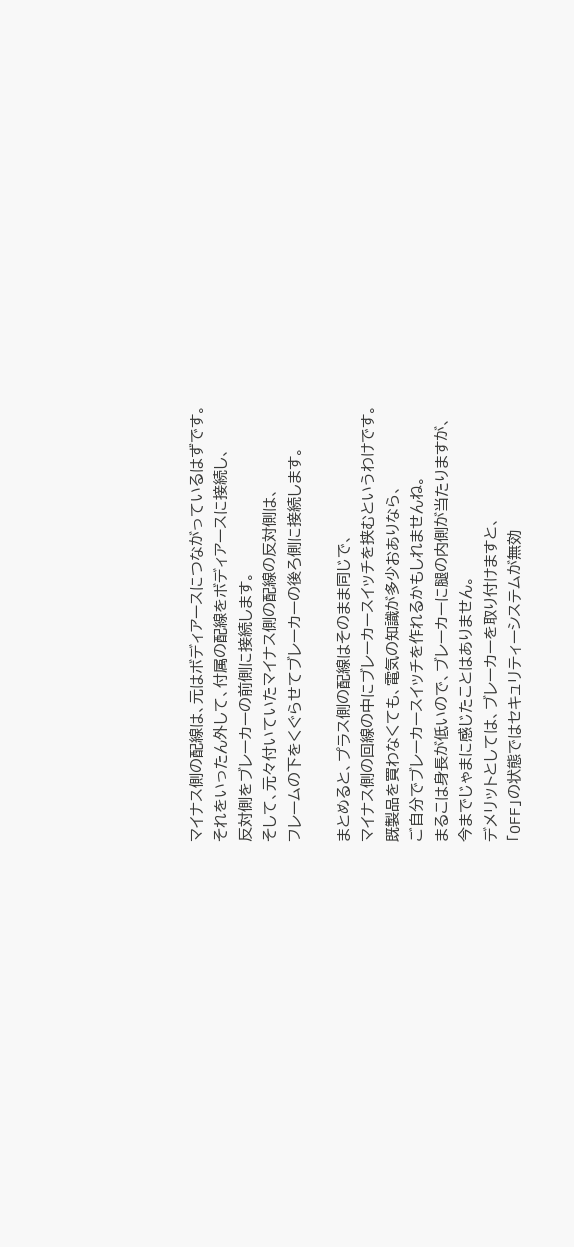マイナス側の配線は、元はボディアースにつながっているはずです。
それをいったん外して、付属の配線をボディアースに接続し、
反対側をブレーカーの前側に接続します。
そして、元々付いていたマイナス側の配線の反対側は、
フレームの下をくぐらせてブレーカーの後ろ側に接続します。

まとめると、プラス側の配線はそのまま同じで、
マイナス側の回線の中にブレーカースイッチを挟むというわけです。
既製品を買わなくても、電気の知識が多少おありなら、
ご自分でブレーカースイッチを作れるかもしれませんね。
まるこは身長が低いので、ブレーカーに腿の内側が当たりますが、
今までじゃまに感じたことはありません。
デメリットとしては、ブレーカーを取り付けますと、
「OFF」の状態ではセキュリティーシステムが無効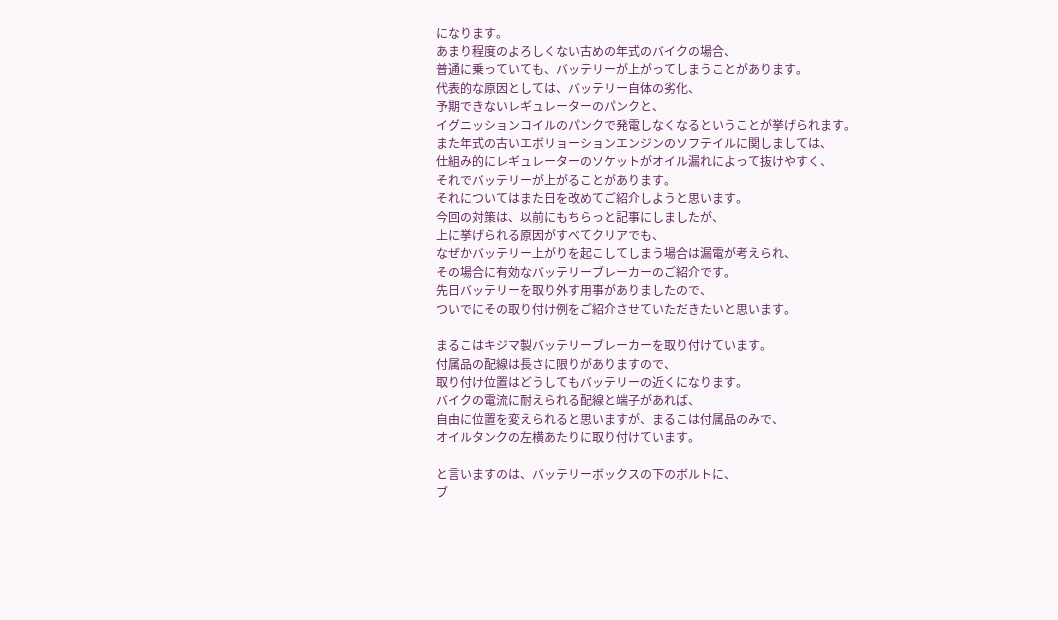になります。
あまり程度のよろしくない古めの年式のバイクの場合、
普通に乗っていても、バッテリーが上がってしまうことがあります。
代表的な原因としては、バッテリー自体の劣化、
予期できないレギュレーターのパンクと、
イグニッションコイルのパンクで発電しなくなるということが挙げられます。
また年式の古いエボリョーションエンジンのソフテイルに関しましては、
仕組み的にレギュレーターのソケットがオイル漏れによって抜けやすく、
それでバッテリーが上がることがあります。
それについてはまた日を改めてご紹介しようと思います。
今回の対策は、以前にもちらっと記事にしましたが、
上に挙げられる原因がすべてクリアでも、
なぜかバッテリー上がりを起こしてしまう場合は漏電が考えられ、
その場合に有効なバッテリーブレーカーのご紹介です。
先日バッテリーを取り外す用事がありましたので、
ついでにその取り付け例をご紹介させていただきたいと思います。

まるこはキジマ製バッテリーブレーカーを取り付けています。
付属品の配線は長さに限りがありますので、
取り付け位置はどうしてもバッテリーの近くになります。
バイクの電流に耐えられる配線と端子があれば、
自由に位置を変えられると思いますが、まるこは付属品のみで、
オイルタンクの左横あたりに取り付けています。

と言いますのは、バッテリーボックスの下のボルトに、
ブ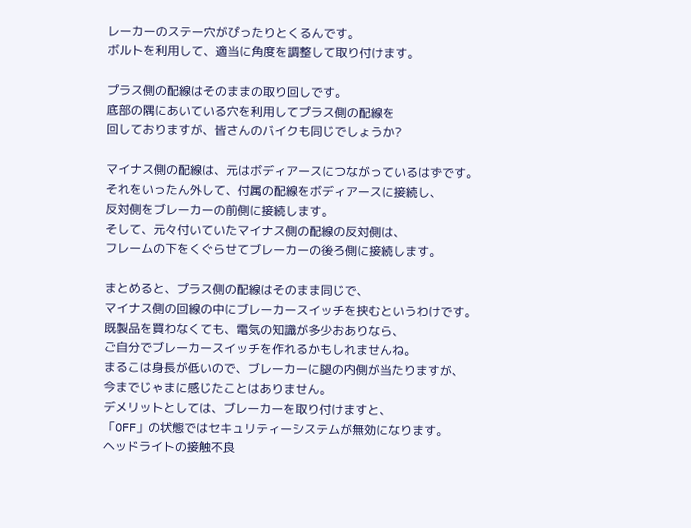レーカーのステー穴がぴったりとくるんです。
ボルトを利用して、適当に角度を調整して取り付けます。

プラス側の配線はそのままの取り回しです。
底部の隅にあいている穴を利用してプラス側の配線を
回しておりますが、皆さんのバイクも同じでしょうか?

マイナス側の配線は、元はボディアースにつながっているはずです。
それをいったん外して、付属の配線をボディアースに接続し、
反対側をブレーカーの前側に接続します。
そして、元々付いていたマイナス側の配線の反対側は、
フレームの下をくぐらせてブレーカーの後ろ側に接続します。

まとめると、プラス側の配線はそのまま同じで、
マイナス側の回線の中にブレーカースイッチを挟むというわけです。
既製品を買わなくても、電気の知識が多少おありなら、
ご自分でブレーカースイッチを作れるかもしれませんね。
まるこは身長が低いので、ブレーカーに腿の内側が当たりますが、
今までじゃまに感じたことはありません。
デメリットとしては、ブレーカーを取り付けますと、
「OFF」の状態ではセキュリティーシステムが無効になります。
ヘッドライトの接触不良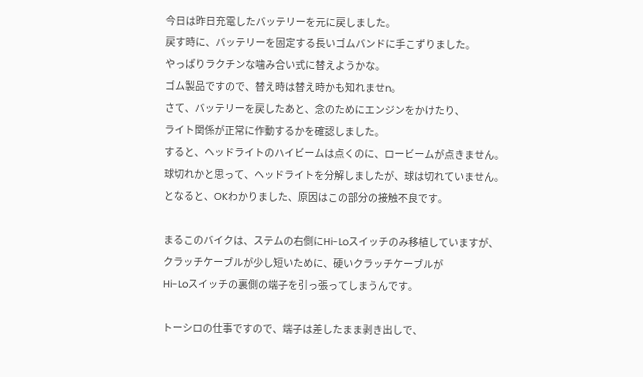今日は昨日充電したバッテリーを元に戻しました。
戻す時に、バッテリーを固定する長いゴムバンドに手こずりました。
やっぱりラクチンな噛み合い式に替えようかな。
ゴム製品ですので、替え時は替え時かも知れませn。
さて、バッテリーを戻したあと、念のためにエンジンをかけたり、
ライト関係が正常に作動するかを確認しました。
すると、ヘッドライトのハイビームは点くのに、ロービームが点きません。
球切れかと思って、ヘッドライトを分解しましたが、球は切れていません。
となると、OKわかりました、原因はこの部分の接触不良です。

まるこのバイクは、ステムの右側にHi-Loスイッチのみ移植していますが、
クラッチケーブルが少し短いために、硬いクラッチケーブルが
Hi-Loスイッチの裏側の端子を引っ張ってしまうんです。

トーシロの仕事ですので、端子は差したまま剥き出しで、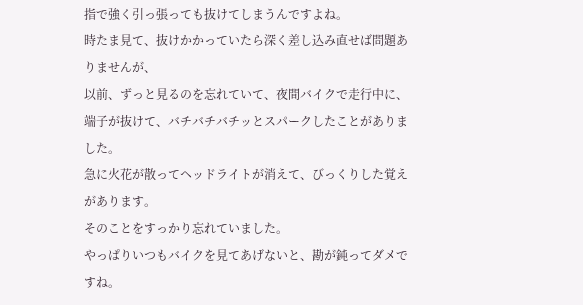指で強く引っ張っても抜けてしまうんですよね。
時たま見て、抜けかかっていたら深く差し込み直せば問題ありませんが、
以前、ずっと見るのを忘れていて、夜間バイクで走行中に、
端子が抜けて、バチバチバチッとスパークしたことがありました。
急に火花が散ってヘッドライトが消えて、びっくりした覚えがあります。
そのことをすっかり忘れていました。
やっぱりいつもバイクを見てあげないと、勘が鈍ってダメですね。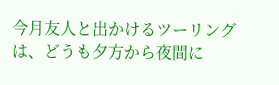今月友人と出かけるツーリングは、どうも夕方から夜間に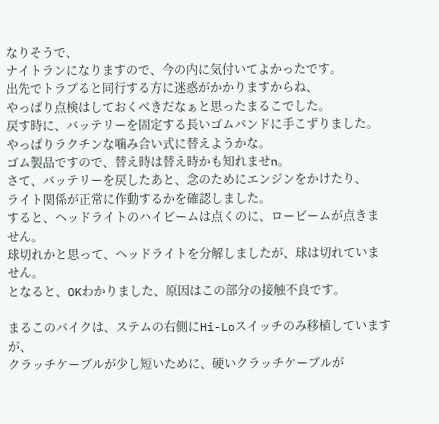なりそうで、
ナイトランになりますので、今の内に気付いてよかったです。
出先でトラブると同行する方に迷惑がかかりますからね、
やっぱり点検はしておくべきだなぁと思ったまるこでした。
戻す時に、バッテリーを固定する長いゴムバンドに手こずりました。
やっぱりラクチンな噛み合い式に替えようかな。
ゴム製品ですので、替え時は替え時かも知れませn。
さて、バッテリーを戻したあと、念のためにエンジンをかけたり、
ライト関係が正常に作動するかを確認しました。
すると、ヘッドライトのハイビームは点くのに、ロービームが点きません。
球切れかと思って、ヘッドライトを分解しましたが、球は切れていません。
となると、OKわかりました、原因はこの部分の接触不良です。

まるこのバイクは、ステムの右側にHi-Loスイッチのみ移植していますが、
クラッチケーブルが少し短いために、硬いクラッチケーブルが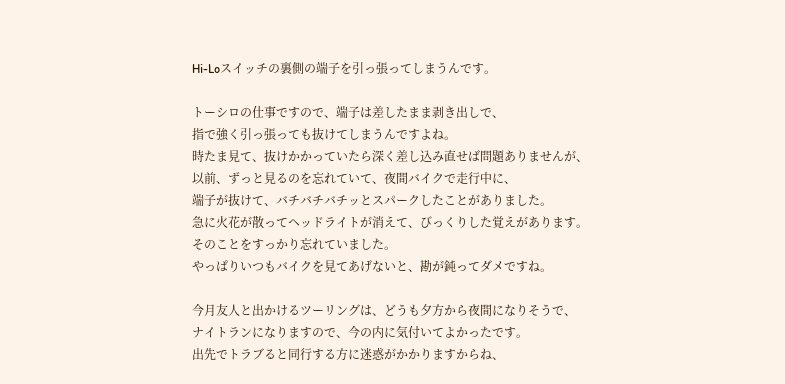Hi-Loスイッチの裏側の端子を引っ張ってしまうんです。

トーシロの仕事ですので、端子は差したまま剥き出しで、
指で強く引っ張っても抜けてしまうんですよね。
時たま見て、抜けかかっていたら深く差し込み直せば問題ありませんが、
以前、ずっと見るのを忘れていて、夜間バイクで走行中に、
端子が抜けて、バチバチバチッとスパークしたことがありました。
急に火花が散ってヘッドライトが消えて、びっくりした覚えがあります。
そのことをすっかり忘れていました。
やっぱりいつもバイクを見てあげないと、勘が鈍ってダメですね。

今月友人と出かけるツーリングは、どうも夕方から夜間になりそうで、
ナイトランになりますので、今の内に気付いてよかったです。
出先でトラブると同行する方に迷惑がかかりますからね、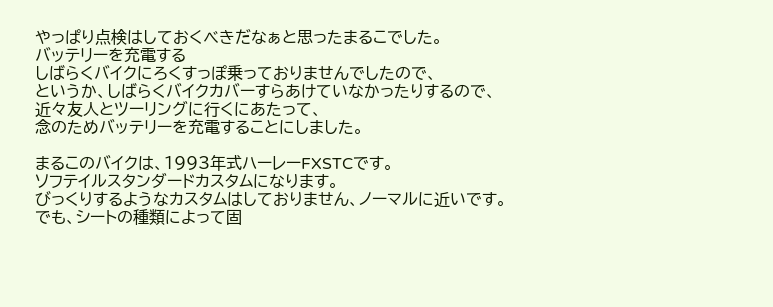やっぱり点検はしておくべきだなぁと思ったまるこでした。
バッテリーを充電する
しばらくバイクにろくすっぽ乗っておりませんでしたので、
というか、しばらくバイクカバーすらあけていなかったりするので、
近々友人とツーリングに行くにあたって、
念のためバッテリーを充電することにしました。

まるこのバイクは、1993年式ハーレーFXSTCです。
ソフテイルスタンダードカスタムになります。
びっくりするようなカスタムはしておりません、ノーマルに近いです。
でも、シートの種類によって固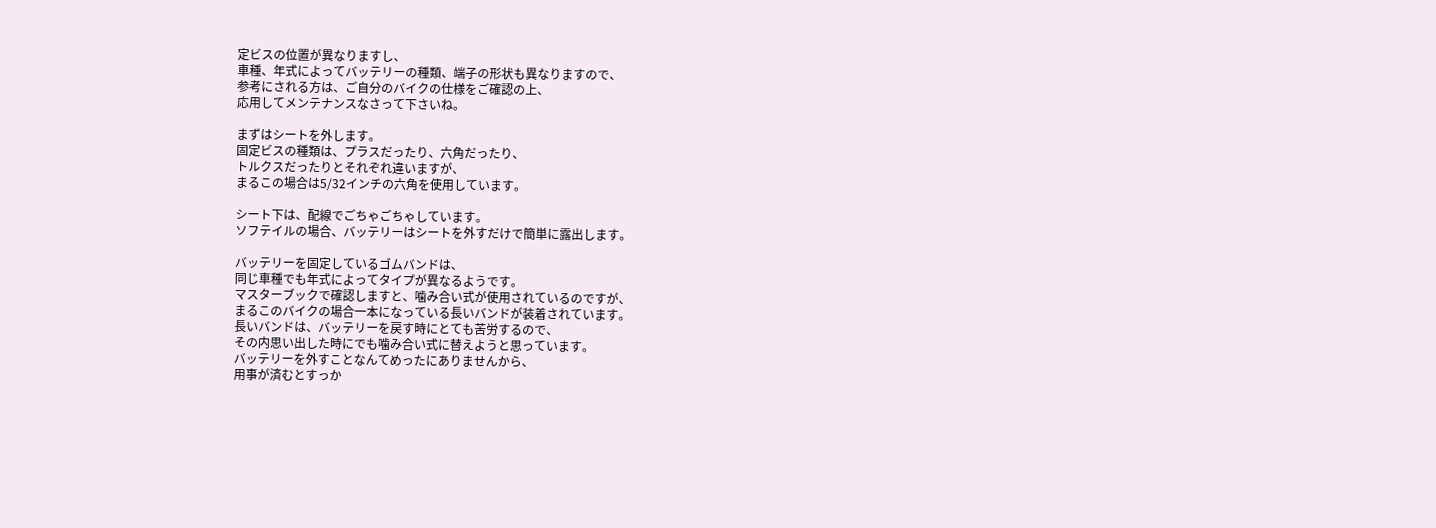定ビスの位置が異なりますし、
車種、年式によってバッテリーの種類、端子の形状も異なりますので、
参考にされる方は、ご自分のバイクの仕様をご確認の上、
応用してメンテナンスなさって下さいね。

まずはシートを外します。
固定ビスの種類は、プラスだったり、六角だったり、
トルクスだったりとそれぞれ違いますが、
まるこの場合は5/32インチの六角を使用しています。

シート下は、配線でごちゃごちゃしています。
ソフテイルの場合、バッテリーはシートを外すだけで簡単に露出します。

バッテリーを固定しているゴムバンドは、
同じ車種でも年式によってタイプが異なるようです。
マスターブックで確認しますと、噛み合い式が使用されているのですが、
まるこのバイクの場合一本になっている長いバンドが装着されています。
長いバンドは、バッテリーを戻す時にとても苦労するので、
その内思い出した時にでも噛み合い式に替えようと思っています。
バッテリーを外すことなんてめったにありませんから、
用事が済むとすっか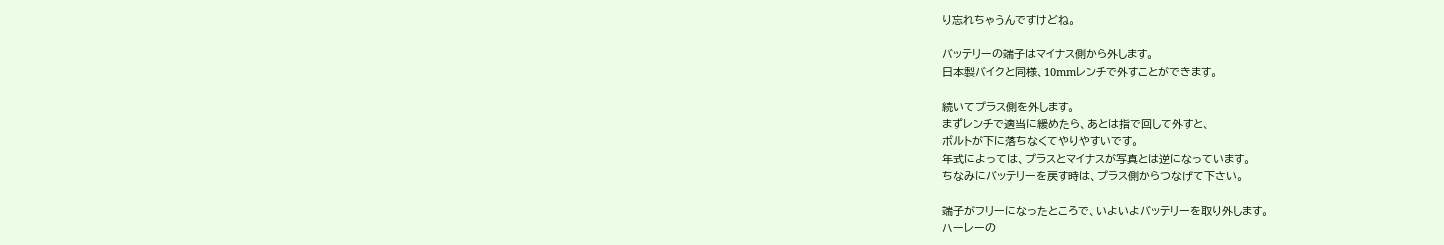り忘れちゃうんですけどね。

バッテリーの端子はマイナス側から外します。
日本製バイクと同様、10mmレンチで外すことができます。

続いてプラス側を外します。
まずレンチで適当に緩めたら、あとは指で回して外すと、
ボルトが下に落ちなくてやりやすいです。
年式によっては、プラスとマイナスが写真とは逆になっています。
ちなみにバッテリーを戻す時は、プラス側からつなげて下さい。

端子がフリーになったところで、いよいよバッテリーを取り外します。
ハーレーの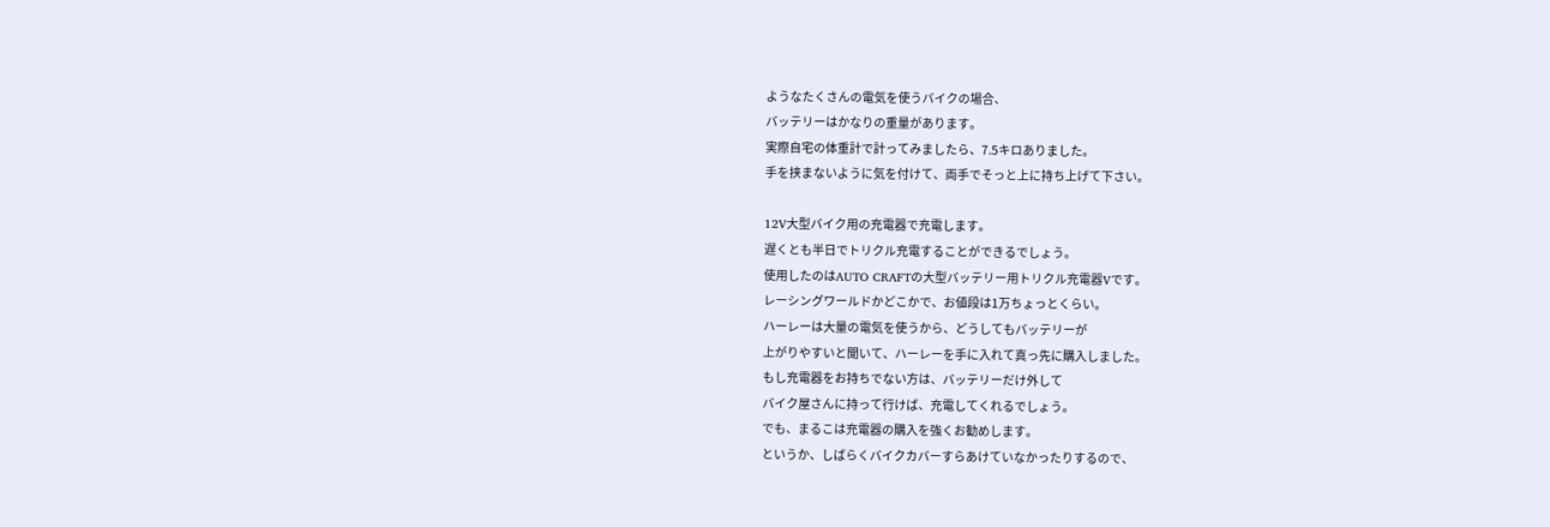ようなたくさんの電気を使うバイクの場合、
バッテリーはかなりの重量があります。
実際自宅の体重計で計ってみましたら、7.5キロありました。
手を挟まないように気を付けて、両手でそっと上に持ち上げて下さい。

12V大型バイク用の充電器で充電します。
遅くとも半日でトリクル充電することができるでしょう。
使用したのはAUTO CRAFTの大型バッテリー用トリクル充電器Vです。
レーシングワールドかどこかで、お値段は1万ちょっとくらい。
ハーレーは大量の電気を使うから、どうしてもバッテリーが
上がりやすいと聞いて、ハーレーを手に入れて真っ先に購入しました。
もし充電器をお持ちでない方は、バッテリーだけ外して
バイク屋さんに持って行けば、充電してくれるでしょう。
でも、まるこは充電器の購入を強くお勧めします。
というか、しばらくバイクカバーすらあけていなかったりするので、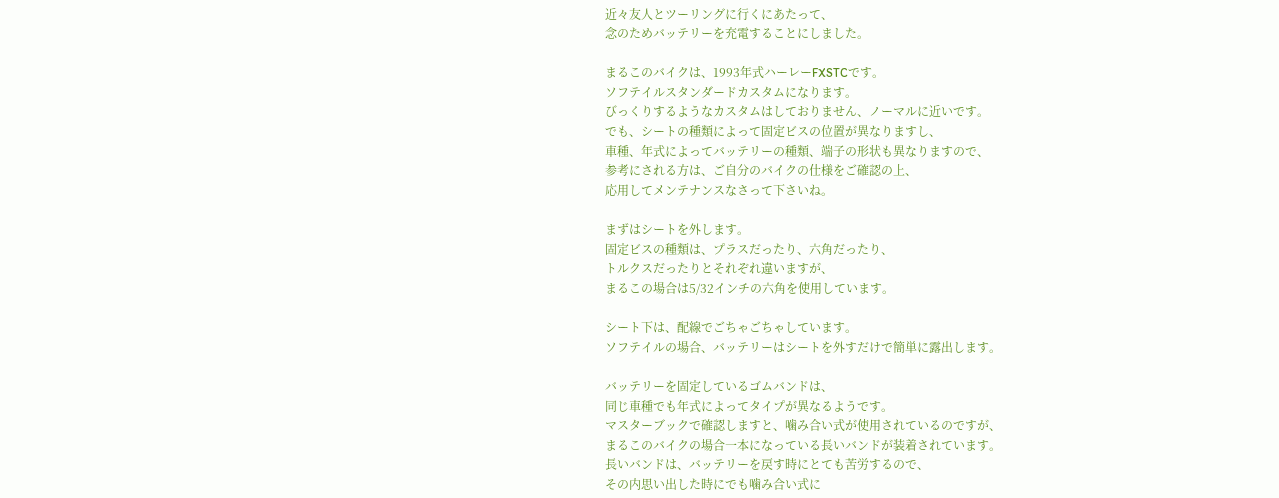近々友人とツーリングに行くにあたって、
念のためバッテリーを充電することにしました。

まるこのバイクは、1993年式ハーレーFXSTCです。
ソフテイルスタンダードカスタムになります。
びっくりするようなカスタムはしておりません、ノーマルに近いです。
でも、シートの種類によって固定ビスの位置が異なりますし、
車種、年式によってバッテリーの種類、端子の形状も異なりますので、
参考にされる方は、ご自分のバイクの仕様をご確認の上、
応用してメンテナンスなさって下さいね。

まずはシートを外します。
固定ビスの種類は、プラスだったり、六角だったり、
トルクスだったりとそれぞれ違いますが、
まるこの場合は5/32インチの六角を使用しています。

シート下は、配線でごちゃごちゃしています。
ソフテイルの場合、バッテリーはシートを外すだけで簡単に露出します。

バッテリーを固定しているゴムバンドは、
同じ車種でも年式によってタイプが異なるようです。
マスターブックで確認しますと、噛み合い式が使用されているのですが、
まるこのバイクの場合一本になっている長いバンドが装着されています。
長いバンドは、バッテリーを戻す時にとても苦労するので、
その内思い出した時にでも噛み合い式に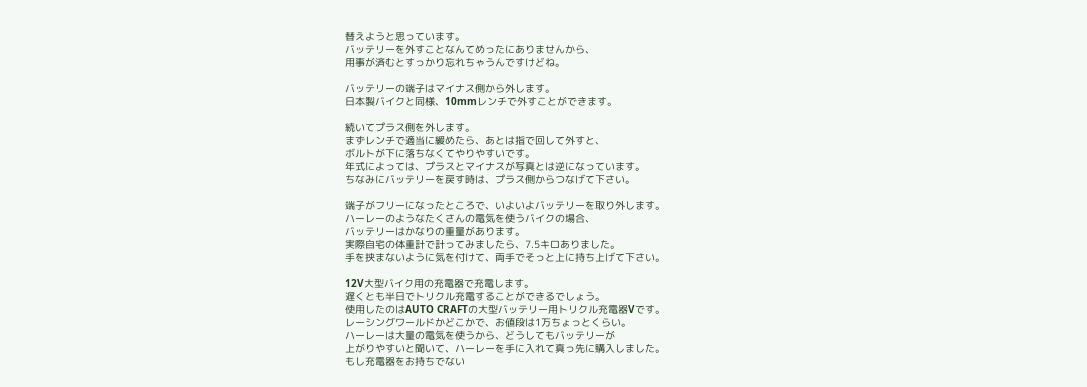替えようと思っています。
バッテリーを外すことなんてめったにありませんから、
用事が済むとすっかり忘れちゃうんですけどね。

バッテリーの端子はマイナス側から外します。
日本製バイクと同様、10mmレンチで外すことができます。

続いてプラス側を外します。
まずレンチで適当に緩めたら、あとは指で回して外すと、
ボルトが下に落ちなくてやりやすいです。
年式によっては、プラスとマイナスが写真とは逆になっています。
ちなみにバッテリーを戻す時は、プラス側からつなげて下さい。

端子がフリーになったところで、いよいよバッテリーを取り外します。
ハーレーのようなたくさんの電気を使うバイクの場合、
バッテリーはかなりの重量があります。
実際自宅の体重計で計ってみましたら、7.5キロありました。
手を挟まないように気を付けて、両手でそっと上に持ち上げて下さい。

12V大型バイク用の充電器で充電します。
遅くとも半日でトリクル充電することができるでしょう。
使用したのはAUTO CRAFTの大型バッテリー用トリクル充電器Vです。
レーシングワールドかどこかで、お値段は1万ちょっとくらい。
ハーレーは大量の電気を使うから、どうしてもバッテリーが
上がりやすいと聞いて、ハーレーを手に入れて真っ先に購入しました。
もし充電器をお持ちでない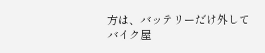方は、バッテリーだけ外して
バイク屋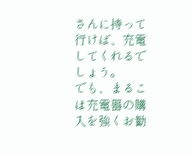さんに持って行けば、充電してくれるでしょう。
でも、まるこは充電器の購入を強くお勧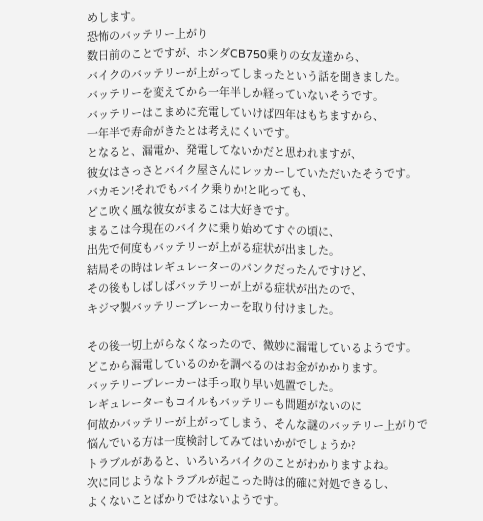めします。
恐怖のバッテリー上がり
数日前のことですが、ホンダCB750乗りの女友達から、
バイクのバッテリーが上がってしまったという話を聞きました。
バッテリーを変えてから一年半しか経っていないそうです。
バッテリーはこまめに充電していけば四年はもちますから、
一年半で寿命がきたとは考えにくいです。
となると、漏電か、発電してないかだと思われますが、
彼女はさっさとバイク屋さんにレッカーしていただいたそうです。
バカモン!それでもバイク乗りか!と叱っても、
どこ吹く風な彼女がまるこは大好きです。
まるこは今現在のバイクに乗り始めてすぐの頃に、
出先で何度もバッテリーが上がる症状が出ました。
結局その時はレギュレーターのパンクだったんですけど、
その後もしばしばバッテリーが上がる症状が出たので、
キジマ製バッテリーブレーカーを取り付けました。

その後一切上がらなくなったので、微妙に漏電しているようです。
どこから漏電しているのかを調べるのはお金がかかります。
バッテリーブレーカーは手っ取り早い処置でした。
レギュレーターもコイルもバッテリーも問題がないのに
何故かバッテリーが上がってしまう、そんな謎のバッテリー上がりで
悩んでいる方は一度検討してみてはいかがでしょうか?
トラブルがあると、いろいろバイクのことがわかりますよね。
次に同じようなトラブルが起こった時は的確に対処できるし、
よくないことばかりではないようです。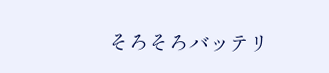そろそろバッテリ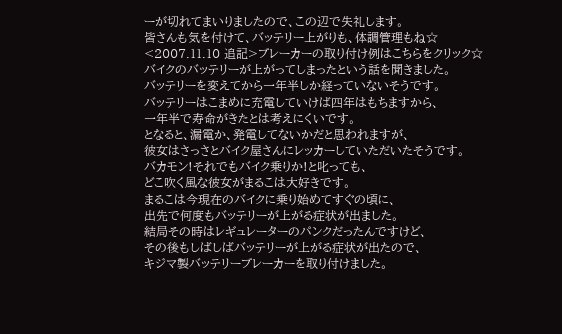ーが切れてまいりましたので、この辺で失礼します。
皆さんも気を付けて、バッテリー上がりも、体調管理もね☆
<2007.11.10 追記>ブレーカーの取り付け例はこちらをクリック☆
バイクのバッテリーが上がってしまったという話を聞きました。
バッテリーを変えてから一年半しか経っていないそうです。
バッテリーはこまめに充電していけば四年はもちますから、
一年半で寿命がきたとは考えにくいです。
となると、漏電か、発電してないかだと思われますが、
彼女はさっさとバイク屋さんにレッカーしていただいたそうです。
バカモン!それでもバイク乗りか!と叱っても、
どこ吹く風な彼女がまるこは大好きです。
まるこは今現在のバイクに乗り始めてすぐの頃に、
出先で何度もバッテリーが上がる症状が出ました。
結局その時はレギュレーターのパンクだったんですけど、
その後もしばしばバッテリーが上がる症状が出たので、
キジマ製バッテリーブレーカーを取り付けました。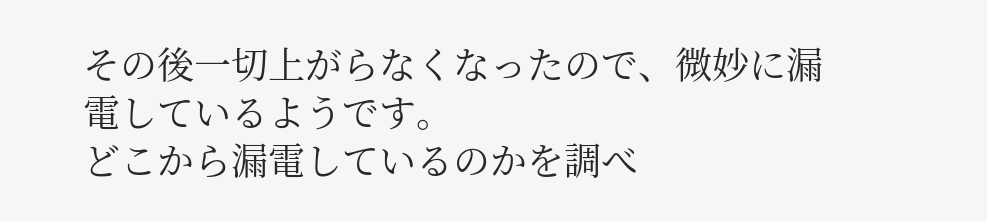その後一切上がらなくなったので、微妙に漏電しているようです。
どこから漏電しているのかを調べ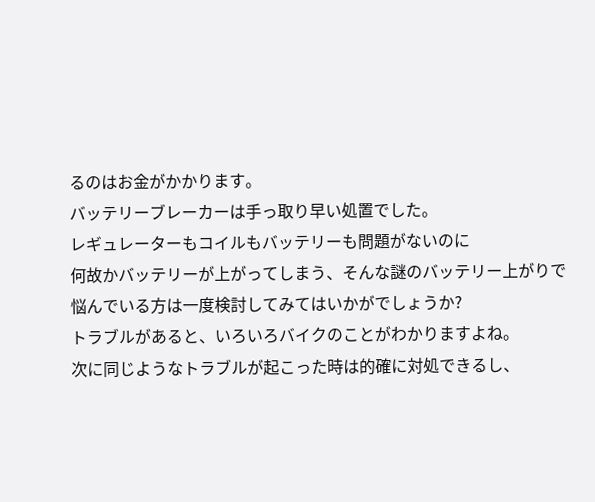るのはお金がかかります。
バッテリーブレーカーは手っ取り早い処置でした。
レギュレーターもコイルもバッテリーも問題がないのに
何故かバッテリーが上がってしまう、そんな謎のバッテリー上がりで
悩んでいる方は一度検討してみてはいかがでしょうか?
トラブルがあると、いろいろバイクのことがわかりますよね。
次に同じようなトラブルが起こった時は的確に対処できるし、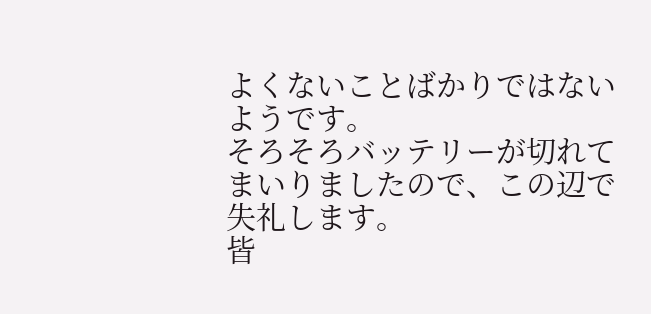よくないことばかりではないようです。
そろそろバッテリーが切れてまいりましたので、この辺で失礼します。
皆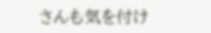さんも気を付け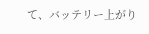て、バッテリー上がり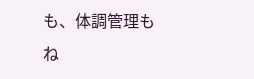も、体調管理もね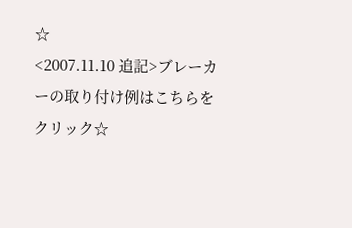☆
<2007.11.10 追記>ブレーカーの取り付け例はこちらをクリック☆